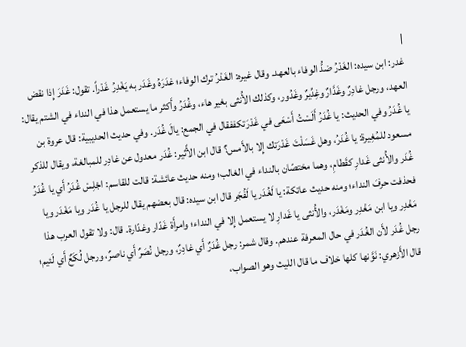|
غدر: ابن سيده: الغَدْرُ ضدُّ الوفاء بالعهد. وقال غيره: الغَدْرُ ترك الوفاء؛ غدَرَهُ وغَدَر به يَغْدِرُ غَدْراً. تقول: غَدَرَ إِذا نقض العهد، ورجل غادِرٌ وغَدَّارٌ وغِدِّيرٌ وغَدُور، وكذلك الأُنثى بغير هاء، وغُدَرُ وأَكثر ما يستعمل هذا في النداء في الشتم يقال: يا غُدَرُ وفي الحديث: يا غُدَرُ أَلَسْتُ أَسْعَى في غَدْرَتكففقال في الجمع: يالَ غُدَر. وفي حديث الحديبية: قال عروة بن مسعود للمُغِيرة: يا غُدَرُ، وهل غَسَلْتَ غَدْرَتك إِلا بالأَمس؟ قال ابن الأًثير: غُدَر معدول عن غادِر للمبالغة، ويقال للذكر غُدَر والأُنثى غَدارِ كقَطامِ، وهما مختصّان بالنداء في الغالب؛ ومنه حديث عائشة: قالت للقاسم: اجْلِسْ غُدَرُ أَي يا غُدَرُ فحذفت حرفَ النداء؛ ومنه حديث عاتكة: يا لَغُدَر يا لَفُجَر قال ابن سيده: قال بعضهم يقال للرجل يا غُدَر ويا مَغْدَر ويا مَغْدِر ويا ابن مَغْدِر ومَغْدَر، والأُنثى يا غَدارِ لا يستعمل إِلا في النداء؛ وامرأَة غَدّار وغدّارة. قال: ولا تقول العرب هذا رجل غُدَر لأَن الغُدَر في حال المعرفة عندهم. وقال شمر: رجل غُدَرٌ أَي غادِرٌ، ورجل نُصَرٌ أَي ناصرٌ، ورجل لُكَعٌ أَي لَئيم؛ قال الأَزهري: نَوَّنها كلها خلاف ما قال الليث وهو الصواب،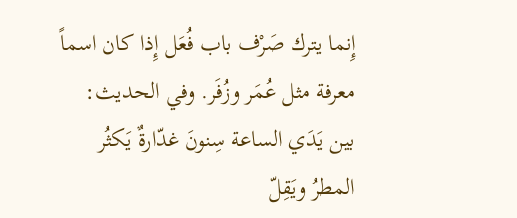إِنما يترك صَرْف باب فُعَل إِذا كان اسماً معرفة مثل عُمَر وزُفَر. وفي الحديث: بين يَدَي الساعة سِنونَ غدّارةٌ يَكثُر المطرُ ويَقِلّ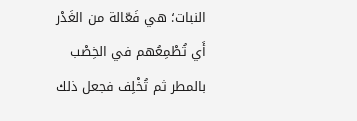النبات؛ هي فَعّالة من الغَدْر أَي تُطْمِعُهم في الخِصْب بالمطر ثم تُخْلِف فجعل ذلك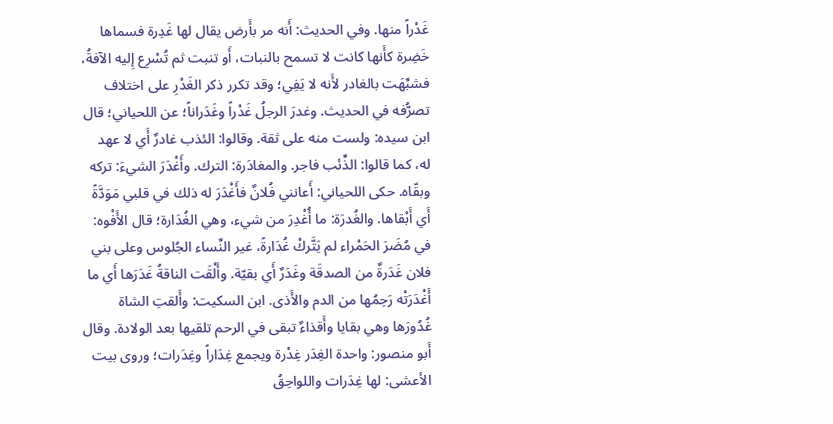غَدْراً منها. وفي الحديث: أَنه مر بأَرض يقال لها غَدِرة فسماها خَضِرة كأَنها كانت لا تسمح بالنبات، أَو تنبت ثم تُسْرِع إِليه الآفةُ، فشبِّهَت بالغادر لأَنه لا يَفِي؛ وقد تكرر ذكر الغَدْرِ على اختلاف تصرُّفه في الحديث. وغدرَ الرجلُ غَدْراً وغَدَراناً؛ عن اللحياني؛ قال ابن سيده: ولست منه على ثقة. وقالوا: الئذب غادرٌ أَي لا عهد له، كما قالوا: الذِّئب فاجر. والمغادَرة: الترك. وأَغْدَرَ الشيءَ: تركه وبقّاه. حكى اللحياني: أَعانني فُلانٌ فأَغْدَرَ له ذلك في قلبي مَوَدَّةً أَي أَبْقاها. والغُدرَة: ما أُغْدِرَ من شيء، وهي الغُدَارة؛ قال الأَفْوه: في مُضَرَ الحَمْراء لم يَتَّركْ غُدَارةً، غير النِّساء الجُلوس وعلى بني فلان غَدَرةٌ من الصدقَة وغَدَرٌ أَي بقيّة. وأَلْقَت الناقةُ غَدَرَها أَي ما أَغْدَرَتْه رَحِمُها من الدم والأَذى. ابن السكيت: وأَلقتِ الشاة غُدُورَها وهي بقايا وأَقذاءٌ تبقى في الرحم تلقيها بعد الولادة. وقال أَبو منصور: واحدة الغِدَر غِدْرة ويجمع غِدَاراً وغِدَرات؛ وروى بيت الأعشى: لها غِدَرات واللواحِقُ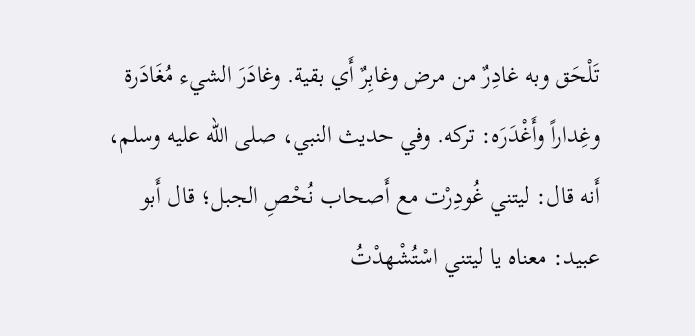تَلْحَق وبه غادِرٌ من مرض وغابِرٌ أَي بقية. وغادَرَ الشيء مُغَادَرة وغِداراً وأَغْدَرَه: تركه. وفي حديث النبي، صلى الله عليه وسلم، أَنه قال: ليتني غُودِرْت مع أَصحاب نُحْصِ الجبل؛ قال أَبو عبيد: معناه يا ليتني اسْتُشْهدْتُ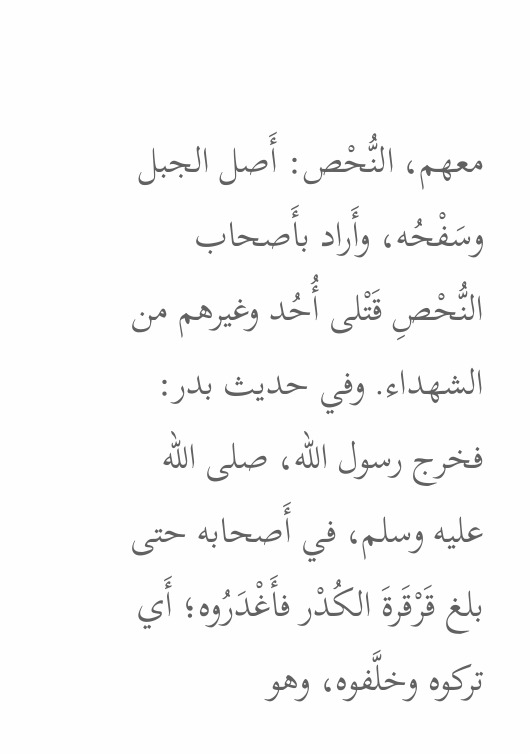معهم، النُّحْص: أَصل الجبل وسَفْحُه، وأَراد بأَصحاب النُّحْصِ قَتْلى أُحُد وغيرهم من الشهداء. وفي حديث بدر: فخرج رسول الله، صلى الله عليه وسلم، في أَصحابه حتى بلغ قَرْقَرةَ الكُدْر فأَغْدَرُوه؛ أَي تركوه وخلَّفوه، وهو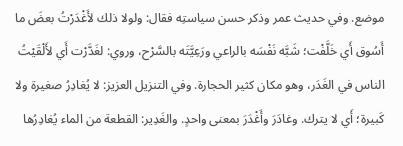موضع. وفي حديث عمر وذكر حسن سياستِه فقال: ولولا ذلك لأَغْدَرْتُ بعضَ ما أَسُوق أَي خَلَّفْت؛ شَبَّه نَفْسَه بالراعي ورَعِيَّتَه بالسَّرْح، وروي: لغَدَّرْت أَي لأَلْقَيْتُ الناس في الغَدَر، وهو مكان كثير الحجارة. وفي التنزيل العزيز: لا يُغادِرُ صغيرة ولا كَبيرة؛ أَي لا يترك. وغادَرَ وأَغْدَرَ بمعنى واحدٍ. والغَدِير: القطعة من الماء يُغادِرُها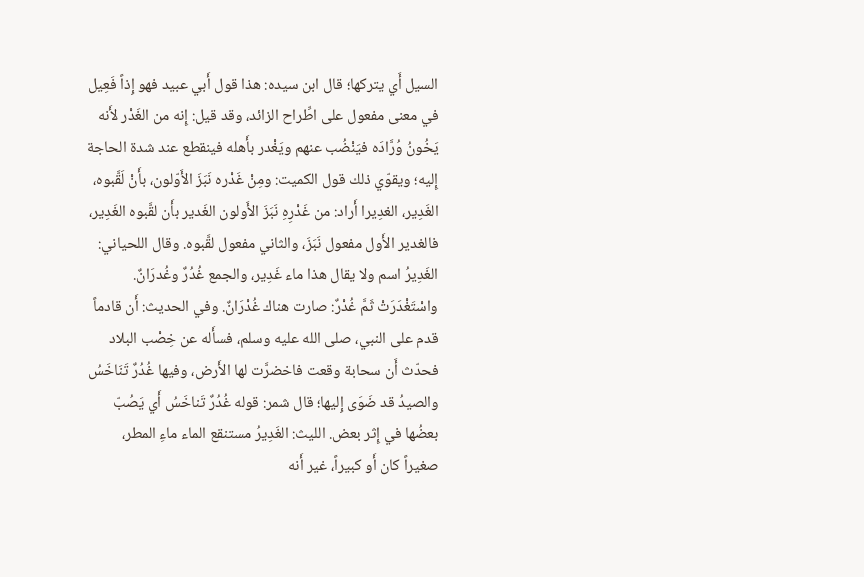السيل أَي يتركها؛ قال ابن سيده: هذا قول أَبي عبيد فهو إِذاً فَعِيل في معنى مفعول على اطِّراح الزائد، وقد قيل: إِنه من الغَدْر لأَنه يَخُونُ وُرَّادَه فيَنْضُب عنهم ويَغْدر بأَهله فينقطع عند شدة الحاجة إِليه؛ ويقوّي ذلك قول الكميت: ومِنْ غَدْره نَبَزَ الأَوّلون، بأَنْ لَقَّبوه، الغَدِير، الغدِيرا أَراد: من غَدْرِهِ نَبَزَ الأَولون الغَدير بأَن لقَّبوه الغَدِير، فالغدير الأَول مفعول نَبَزَ، والثاني مفعول لقَّبوه. وقال اللحياني: الغَدِيرُ اسم ولا يقال هذا ماء غَدِير، والجمع غُدُرٌ وغُدرَانٌ. واسْتَغْدَرَتْ ثَمَّ غُدْرٌ: صارت هناك غُدْرَانٌ. وفي الحديث: أَن قادماً قدم على النبي، صلى الله عليه وسلم، فسأَله عن خِصْب البلاد فحدّث أَن سحابة وقعت فاخضرَّت لها الأَرض، وفيها غُدُرٌ تَنَاخَسُ والصيدُ قد ضَوَى إِليها؛ قال شمر: قوله غُدُرٌ تَناخَسُ أَي يَصُبّ بعضُها في إِثر بعض. الليث: الغَدِيرُ مستنقع الماء ماءِ المطر، صغيراً كان أَو كبيراً، غير أَنه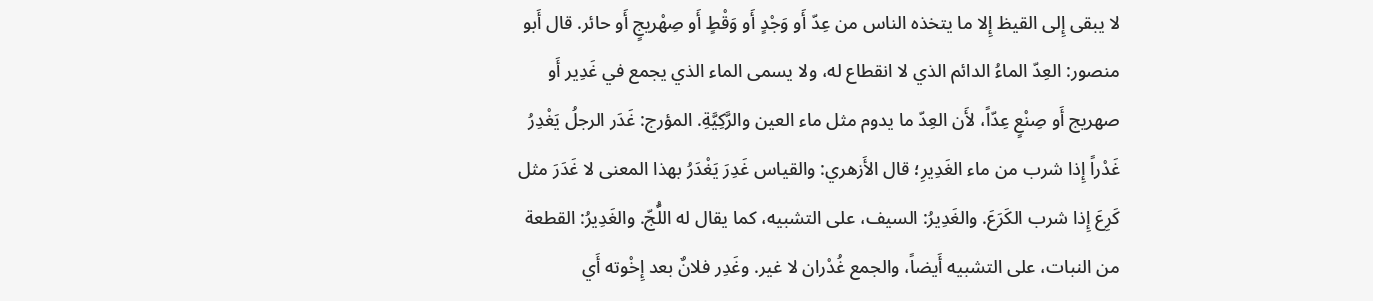لا يبقى إِلى القيظ إِلا ما يتخذه الناس من عِدّ أَو وَجْدٍ أَو وَقْطٍ أَو صِهْريجٍ أَو حائر. قال أَبو منصور: العِدّ الماءُ الدائم الذي لا انقطاع له، ولا يسمى الماء الذي يجمع في غَدِير أَو صهريج أَو صِنْعٍ عِدّاً، لأَن العِدّ ما يدوم مثل ماء العين والرَّكِيَّةِ. المؤرج: غَدَر الرجلُ يَغْدِرُ غَدْراً إِذا شرب من ماء الغَدِيرِ؛ قال الأَزهري: والقياس غَدِرَ يَغْدَرُ بهذا المعنى لا غَدَرَ مثل كَرِعَ إِذا شرب الكَرَعَ. والغَدِيرُ: السيف، على التشبيه، كما يقال له اللُّجّ. والغَدِيرُ: القطعة من النبات، على التشبيه أَيضاً، والجمع غُدْران لا غير. وغَدِر فلانٌ بعد إِخْوته أَي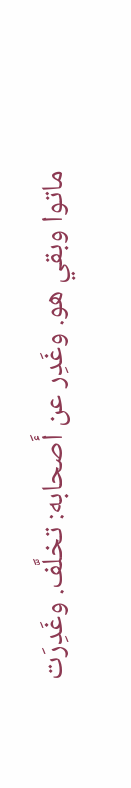ماتوا وبقي هو. وغَدِر عن أَصحابه: تخلَّف. وغَدِرَت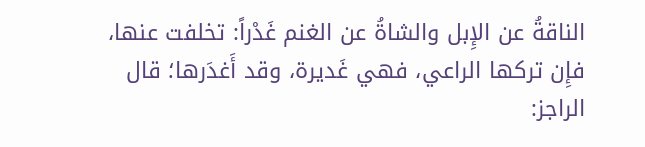الناقةُ عن الإِبل والشاةُ عن الغنم غَدْراً: تخلفت عنها، فإِن تركها الراعي، فهي غَديرة، وقد أَغدَرها؛ قال الراجز: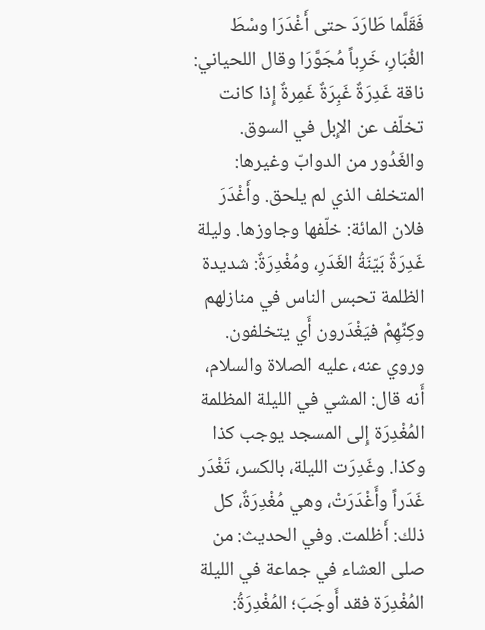فَقَلَّما طَارَدَ حتى أَغْدَرَا وسْطَ الغُبَارِ، خَرِباً مُجَوَّرَا وقال اللحياني: ناقة غَدِرَةٌ غَبِرَةٌ غَمِرةٌ إِذا كانت تخلّف عن الإِبل في السوق. والغَدُور من الدوابّ وغيرها: المتخلف الذي لم يلحق. وأَغْدَرَ فلان المائة: خلّفها وجاوزها. وليلة غَدِرَةٌ بَيّنَةُ الغَدَرِ، ومُغْدِرَةٌ: شديدة الظلمة تحبس الناس في منازلهم وكِنِّهِمْ فيَغْدَرون أَي يتخلفون. وروي عنه، عليه الصلاة والسلام، أَنه قال: المشي في الليلة المظلمة المُغْدِرَة إِلى المسجد يوجب كذا وكذا. وغَدِرَت الليلة، بالكسر، تَغْدَر غَدَراً وأَغْدَرَتْ، وهي مُغْدِرَةٌ، كل ذلك: أَظلمت. وفي الحديث: من صلى العشاء في جماعة في الليلة المُغْدِرَة فقد أَوجَبَ؛ المُغْدِرَةُ: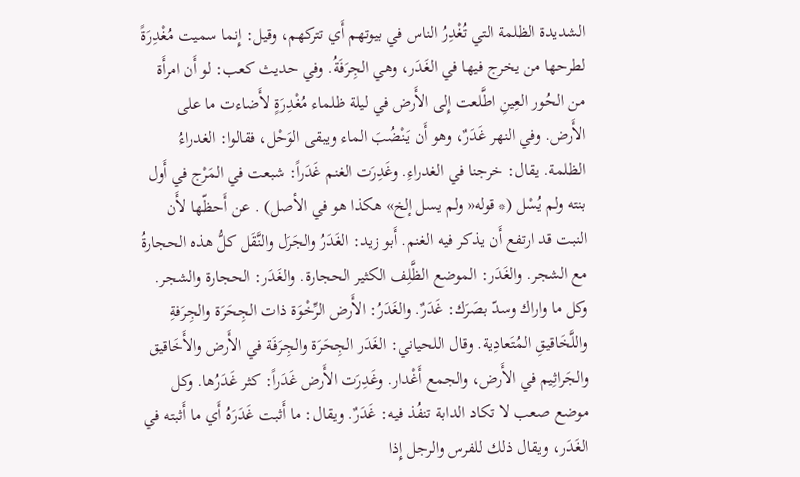الشديدة الظلمة التي تُغْدِرُ الناس في بيوتهم أَي تتركهم، وقيل: إِنما سميت مُغْدِرَةً لطرحها من يخرج فيها في الغَدَر، وهي الجِرَفَةُ. وفي حديث كعب: لو أَن امرأَة من الحُور العِينِ اطَّلعت إِلى الأَرض في ليلة ظلماء مُغْدِرَةٍ لأَضاءت ما على الأَرض. وفي النهر غَدَرٌ، وهو أَن يَنْضُبَ الماء ويبقى الوَحْل، فقالوا: الغدراءُ الظلمة. يقال: خرجنا في الغدراءِ. وغَدِرَت الغنم غَدَراً: شبعت في المَرْج في أَول بنته ولم يُسْل (* قوله« ولم يسل إلخ» هكذا هو في الأصل) . عن أَحظّها لأَن النبت قد ارتفع أَن يذكر فيه الغنم. أَبو زيد: الغَدَرُ والجَرَل والنَّقَل كلُّ هذه الحجارةُ مع الشجر. والغَدَر: الموضع الظَّلِف الكثير الحجارة. والغَدَر: الحجارة والشجر. وكل ما واراك وسدّ بصَرَك: غَدَرٌ. والغَدَرُ: الأَرض الرِّخْوَة ذات الجِحَرَة والجِرَفةِ واللَّخَاقيقِ المُتَعادِية. وقال اللحياني: الغَدَر الجِحَرَة والجِرَفَة في الأَرض والأَخَاقيق والجَراثِيم في الأَرض، والجمع أَغْدار. وغَدِرَت الأَرض غَدَراً: كثر غَدَرُها. وكل موضع صعب لا تكاد الدابة تنفُذ فيه: غَدَرٌ. ويقال: ما أَثبت غَدَرَهُ أَي ما أَثبته في الغَدَر، ويقال ذلك للفرس والرجل إِذا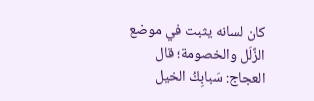كان لسانه يثبت في موضع الزَّلَل والخصومة؛ قال العجاج: سَبابِكُ الخيل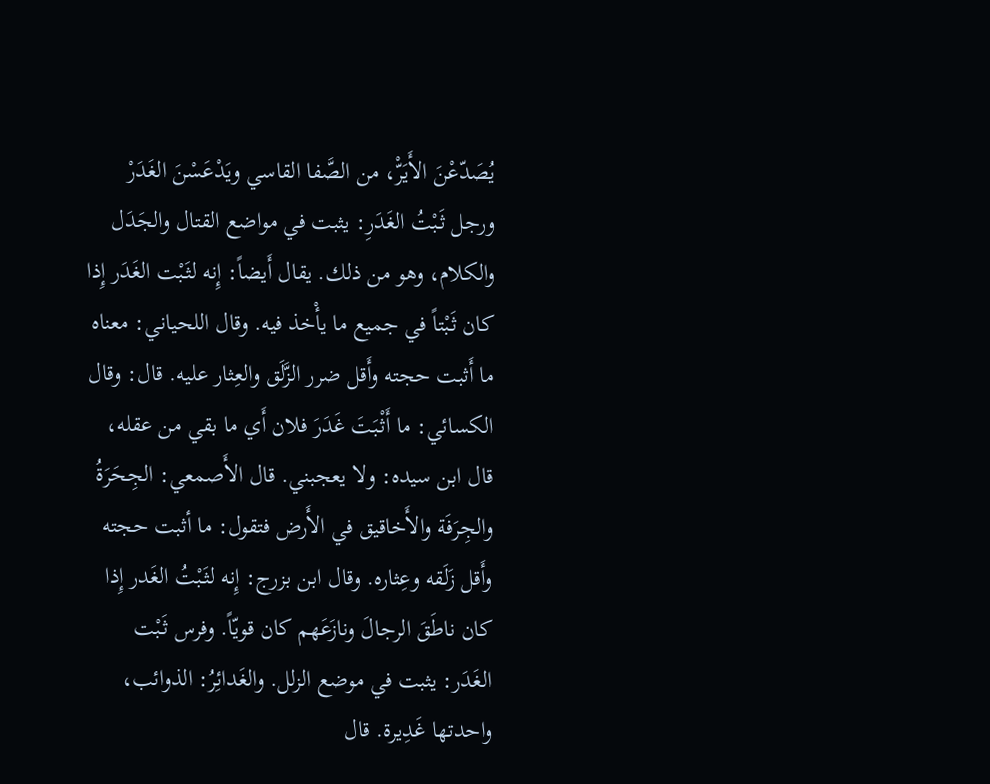يُصَدّعْنَ الأَيَرّْ، من الصَّفا القاسي ويَدْعَسْنَ الغَدَرْ ورجل ثَبْتُ الغَدَرِ: يثبت في مواضع القتال والجَدَل والكلام، وهو من ذلك. يقال أَيضاً: إِنه لثَبْت الغَدَر إِذا كان ثَبْتاً في جميع ما يأْخذ فيه. وقال اللحياني: معناه ما أَثبت حجته وأَقل ضرر الزَّلَق والعِثار عليه. قال: وقال الكسائي: ما أَثْبَتَ غَدَرَ فلان أَي ما بقي من عقله، قال ابن سيده: ولا يعجبني. قال الأَصمعي: الجِحَرَةُ والجِرَفَة والأَخاقيق في الأَرض فتقول: ما أثبت حجته وأَقل زَلَقه وعِثاره. وقال ابن بزرج: إِنه لثَبْتُ الغَدر إِذا كان ناطَقَ الرجالَ ونازَعَهم كان قويّاً. وفرس ثَبْت الغَدَر: يثبت في موضع الزلل. والغَدائِرُ: الذوائب، واحدتها غَدِيرة. قال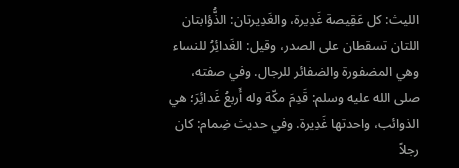الليث: كل عَقِيصة غَدِيرة، والغَدِيرتان: الذُّؤابتان اللتان تسقطان على الصدر، وقيل: الغَدائِرُ للنساء وهي المضفورة والضفائر للرجال. وفي صفته، صلى الله عليه وسلم: قَدِمَ مكّة وله أَربعُ غَدائِرَ؛ هي الذوائب، واحدتها غَدِيرة. وفي حديث ضِمام: كان رجلاً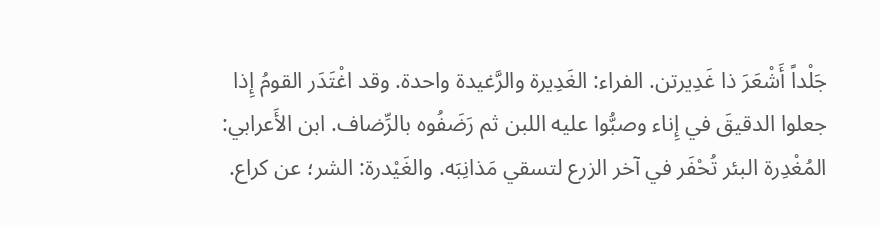جَلْداً أَشْعَرَ ذا غَدِيرتن. الفراء: الغَدِيرة والرَّغيدة واحدة. وقد اغْتَدَر القومُ إِذا جعلوا الدقيقَ في إِناء وصبُّوا عليه اللبن ثم رَضَفُوه بالرِّضاف. ابن الأَعرابي: المُغْدِرة البئر تُحْفَر في آخر الزرع لتسقي مَذانِبَه. والغَيْدرة: الشر؛ عن كراع.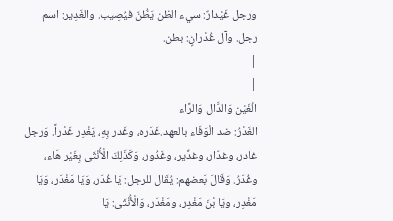ورجل غَيْدارٌ: سيء الظن يَظُنّ فيُصِيب. والغَدِير: اسم رجل. وآل غُدْرانٍ: بطن.
|
|
الْغَيْن وَالدَّال وَالرَّاء
الغَدْرُ: ضد الْوَفَاء بالعهد.غَدَره، وغَدر بِهِ، يَغْدِر غَدْراً. وَرجل غادر، وغدّار، وغدِّير، وغَدُور، وَكَذَلِكَ الْأُنْثَى بِغَيْر هَاء، وغُدَرُ. وَقَالَ بَعضهم: يُقَال للرجل: يَا غُدَر، وَيَا مَغْدَر، وَيَا مَغْدِر، ويَا بْنَ مَغْدِر، ومَغْدَر، وَالْأُنْثَى: يَا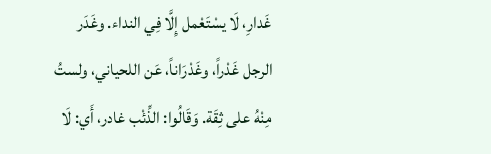غَدارِ، لَا يسْتَعْمل إِلَّا فِي النداء. وغَدَر الرجل غَدْراً، وغَدْرَاناً، عَن اللحياني، ولستُ مِنْهُ على ثِقَة. وَقَالُوا: الذِّئْب غادر، أَي: لَا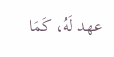عهد لَهُ، كَمَا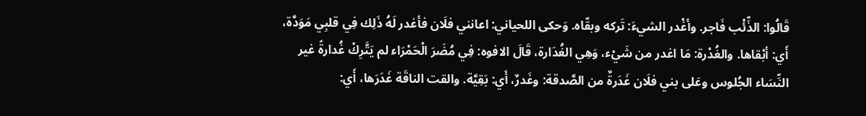قَالُوا: الذِّئْب فَاجر. وأغْدر الشيءَ: تَركه وبقّاه. وَحكى اللحياني: اعانني فلَان فأغدر لَهُ ذَلِك فِي قلبِي مَوَدَّة، أَي: أبْقاها. والغُدْرة: مَا اغدر من شَيْء، وَهِي الغُدَارة، قَالَ الافوه: فِي مُضَرَ الْحَمْرَاء لم يَتَّرِكْ غُدارةً غير النِّسَاء الجُلوس وعَلى بني فلَان غَدَرةٌ من الصَّدقة: وغَدرٌ، أَي: بَقِيَّة. والقت الناقَة غَدَرَها، أَي: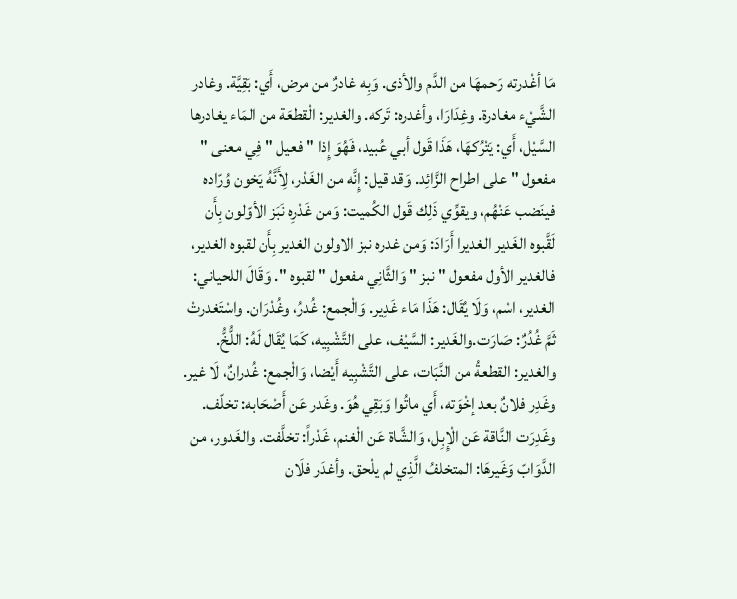مَا أغْدرته رَحمهَا من الدَّم والأذى. وَبِه غادرٌ من مرض، أَي: بَقِيَّة. وغادر الشَّيْء مغادرة. وغِدَارَا، وأغدره: تَركه. والغدير: الْقطعَة من المَاء يغادرها السَّيْل، أَي: يَتْرُكهَا، هَذَا قَول أبي عُبيد، فَهُوَ إِذا " فعيل " فِي معنى " مفعول " على اطراح الزَّائِد. وَقد قيل: إِنَّه من الغَدْر، لِأَنَّهُ يَخون وُرّاده فينَضب عَنْهُم، ويقوِّي ذَلِك قَول الكُميت: وَمن غَدْرِه نَبَز الأوّلون بِأَن لَقَّبوه الغَدير الغديرا أَرَادَ: وَمن غدره نبز الاولون الغدير بِأَن لقبوه الغدير، فالغدير الأول مفعول " نبز " وَالثَّانِي مفعول " لقبوه ". وَقَالَ اللحياني: الغدير، اسْم، وَلَا يُقَال: هَذَا مَاء غَدِير. وَالْجمع: غُدرُ، وغُدْرَان. واسْتَغدرتْ ثَمَّ غُدُرٌ: صَارَت.والغَدير: السَّيْف، على التَّشْبِيه، كَمَا يُقَال لَهُ: اللُّخُّ. والغدير: القطعةُ من النَّبَات، على التَّشْبِيه أَيْضا، وَالْجمع: غُدرانٌ، لَا غير. وغَدِر فلانٌ بعد إخْوَته، أَي ماتُوا وَبَقِي هُوَ. وغَدر عَن أَصْحَابه: تخلّف. وغَدِرَت النَّاقة عَن الْإِبِل، وَالشَّاة عَن الْغنم، غَدْراً: تخلَّفت. والغَدور، من الدَّوَابّ وَغَيرهَا: المتخلفُ الَّذِي لم يلْحق. وأغدَر فلَان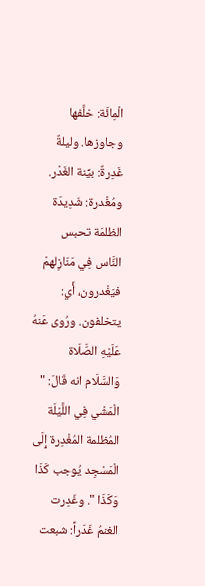الْمِائَة: خلَّفها وجاوزها. وليلةٌ غَدِرةٌ: بيِّنة الغَدْر. ومُغْدرة: شَدِيدَة الظلمَة تحبس النَّاس فِي مَنَازِلهمْ فيَغْدرون، أَي: يتخلفون. ورُوى عَنهُ عَلَيْهِ الصَّلَاة وَالسَّلَام انه قَالَ: " الْمَشْي فِي اللَّيْلَة المُظلمة المُغْدِرة إِلَى الْمَسْجِد يُوجب كَذَا وَكَذَا ". وغَدِرت الغنمُ غَدَراً: شبعت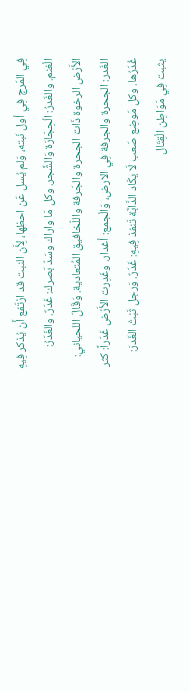فِي المَرج فِي أول نَبته، وَلم يُسل عَن احظها، لِأَن النبت قد ارْتَفع أَن يُذكر فِيهِ الْغنم. والغَدرُ: الْحِجَارَة وَالشَّجر. وكل مَا واراك وسَدّ بَصرك: غَدَرٌ. والغَدَرُ: الأَرْض الرخوة ذَات الجحرة والجَرفة واللّخافيق المُتعادية. وَقَالَ اللحياني: الغَدر: الجحرة والجرفة فِي الارض، وَالْجمع: أغدار. وغَدِرت الأَرْض غَدَراً: كثر غُدَرُها. وكل مَوضِع صَعب لَا يكَاد الدَّابَّة تَنفذ فِيهِ: غَدَرٌ. وَرجل ثَبْتُ الغَدرَ: يثبت فِي مَوَاطِن الْقِتَال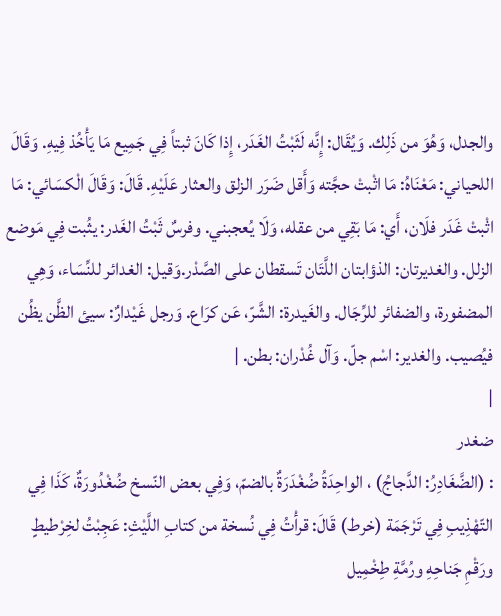والجدل، وَهُوَ من ذَلِك. وَيُقَال: إِنَّه لَثَبْتُ الغَدَر، إِذا كَانَ ثبتاً فِي جَمِيع مَا يَأْخُذ فِيهِ. وَقَالَ اللحياني: مَعْنَاهُ: مَا اثْبتْ حجَّته وَأَقل ضَرَر الزلق والعثار عَلَيْهِ. قَالَ: وَقَالَ الْكسَائي: مَا اثْبتْ غَدَر فلَان، أَي: مَا بَقِي من عقله، وَلَا يُعجبني. وفرسٌ ثَبْتُ الغَدر: يثُبت فِي مَوضع الزلل. والغديرتان: الذؤابتان اللَّتَان تَسقطان على الصَّدْر.وَقيل: الغدائر للنِّسَاء، وَهِي المضفورة، والضفائر للرِّجَال. والغَيدرة: الشَّرّ، عَن كرَاع. وَرجل غَيْدارٌ: سيئ الظَّن يظُن فيُصيب. والغدير: اسْم جلّ. وَآل غُدْران: بطن. |
|
ضغدر
: (الضَّغَادِرُ: الدَّجاجُ) ، الواحِدَةُ ضُغْدَرَةٌ بالضمّ، وَفِي بعض النّسخ ضُغْدُورَةٌ، كَذَا فِي التّهْذِيبِ فِي تَرْجَمَة (خرط) قَالَ: قرأْتُ فِي نُسخة من كتابِ اللَّيْثِ: عَجِبْتُ لخِرْطيطٍ ورَقْمِ جَناحِهِ ورُمَّةِ طِخْمِيل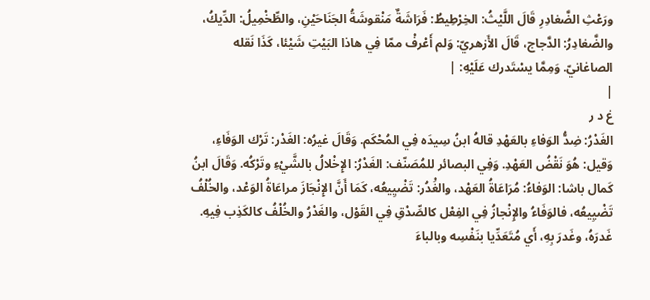ورَعْثِ الضَّغادِرِ قَالَ اللَّيْثُ: الخِرْطِيطُ: فَرَاشَةٌ مَنْقوشَةُ الجَنَاحَيْنِ، والطِّخْمِيلُ: الدِّيكُ، والضَّغادِرُ: الدَّجاج، قَالَ الأَزهريّ: وَلم أَعْرفْ ممّا فِي هاذا البَيْتِ شَيْئا، كَذَا نَقله الصاغانيّ. وَمِمَّا يسْتَدرك عَلَيْهِ: |
|
غ د ر
الغَدْرُ: ضِدُّ الوَفاءِ بالعَهْدِ قالهُ ابنُ سِيدَه فِي المُحْكَم. وَقَالَ غيرُه: الغَدْر: تَرْك الوَفَاءِ، وَقيل: هُوَ نَقْضُ العَهْدِ. وَفِي البصائر للمُصَنّف: الغَدْرُ: الإِخْلالُ بالشَّيْءِ وتَرْكُه. وَقَالَ ابنُ كَمال باشا: الوَفاءُ: مُرَاعَاةُ العَهْد، والغَْدُر: تَضْيِيعُه، كَمَا أَنَّ الإِنْجَازَ مراعَاةُ الوَعْد، والخُلْفُ تَضْيِيعُه، فالوَفَاءُ والإِنْجازُ فِي الفِعْل كالصِّدْقِ فِي القَوْل، والغَدْرُ والخُلْفُ كالكَذِب فِيهِ. غَدرَهُ، وغَدرَ بِهِ، أَي مُتَعَدِّيا بنَفْسِه وبالباءَ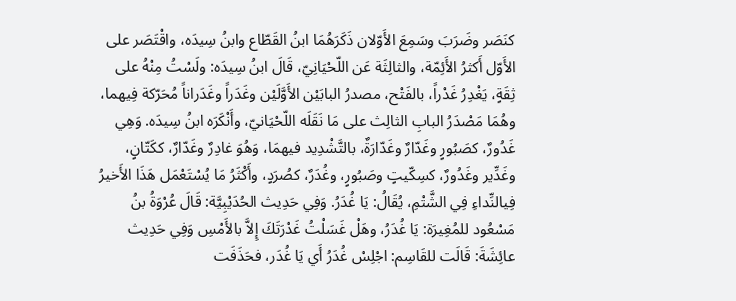كنَصَر وضَرَبَ وسَمِعَ الأَوّلان ذَكَرَهُمَا ابنُ القَطّاع وابنُ سِيدَه، واقْتَصَر على الأَوّل أَكثرُ الأَئِمّة، والثالِثَة عَن اللّحْيَانِيّ، قَالَ ابنُ سِيدَه: ولَسْتُ مِنْهُ على ثِقَةٍ، يَغْدِرُ غَدْراً، بالفَتْح، مصدرُ البابَيْن الأَوَّلَيْن وغَدَراً وغَدَراناً مُحَرّكة فِيهما، وهُمَا مَصْدَرُ البابِ الثالِث على مَا نَقَلَه اللّحْيَانيّ، وأَنْكَرَه ابنُ سِيدَه. وَهِي غَدُورٌ، كصَبُورٍ وغَدّارٌ وغَدّارَةٌ، بالتَّشْدِيد فيهمَا، وَهُوَ غادِرٌ وغَدّارٌ، ككَتّانٍ، وغَدِّير وغَدُورٌ، كسِكّيتٍ وصَبُورٍ، وغُدَرٌ، كصُرَدٍ، وأَكْثَرُ مَا يُسْتَعْمَل هَذَا الأَخيرُ فِيالنِّداءِ فِي الشَّتْمِ، يُقَالُ: يَا غُدَرُ. وَفِي حَدِيث الحُدَيْبِيَّة: قَالَ عُرْوَةُ بنُ مَسْعُود للمُغِيرَة: يَا غُدَرُ، وهَلْ غَسَلْتُ غَدْرَتَكَ إِلاَّ بالأَمْسِ وَفِي حَدِيث عائِشَةَ: قَالَت للقَاسِم: اجْلِسْ غُدَرُ أَي يَا غُدَر، فحَذَفَت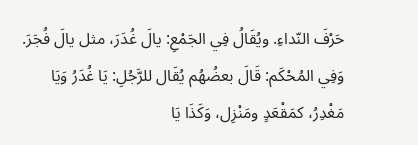حَرْفَ النّداءِ. ويُقَالُ فِي الجَمْعِ: يالَ غُدَرَ، مثل يالَ فُجَرَ. وَفِي المُحْكَم: قَالَ بعضُهُم يُقَال للرَّجُلِ: يَا غُدَرُ وَيَا مَغْدِرُ، كمَقْعَدٍ ومَنْزِل، وَكَذَا يَا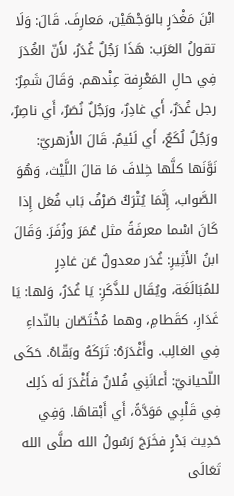ابْنَ مَغْدَرٍ بالوَجْهَيْن، مَعارِفَ. قَالَ: وَلَا تقولُ العَرَب: هَذَا رَجُلٌ غُدَرُ، لأَنّ الغُدَرَ فِي حالِ المَعْرِفة عِنْدهم. وَقَالَ شَمِرٌ: رجل غُدَرٌ، أَي غادِرٌ، ورَجُلٌ نُصَرٌ، أَي ناصِرٌ، ورَجُلٌ لُكَعٌ، أَي لَئيمٌ. قَالَ الأَزهريّ: نَوَّنَها كلَّها خِلافَ مَا قالَ اللَّيْث، وَهُوَ الصَّواب، إِنَّمَا يُتْرَكُ صَرْفُ بَاب فُعَل إِذا كَانَ اسْما معرفَةً مثل عُمَرَ وزُفَرَ. وَقَالَ ابنُ الأَثِيرِ: غُدَر معدولٌ عَن غادِرٍ للمُبَالَغَة، ويُقَال للذَّكَرِ: يَا غُدَرُ، وَلها: يَا غَدَارِ، كقَطامِ، وهما مُخْتَصّان بالنّداءِ فِي الغالِب. وأَغْدَرَهُ: تَرَكَهُ وبَقّاهُ. حَكَى اللّحيانيّ: أَعانَنِي فُلانٌ فأَغْدَرَ لَه ذَلِك فِي قَلْبِي مَوَدَّةً، أَي أَبْقاهَا. وَفِي حَدِيث بَدْرٍ فخَرَجَ رَسُولُ الله صلَّى الله تَعَالَى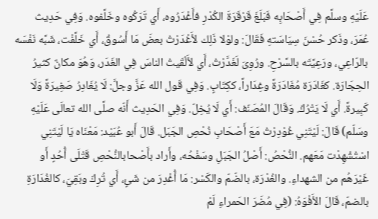عَلَيْهِ وسلَّم فِي أَصْحَابِه فَبَلَغَ قَرْقَرَةَ الكُدْرِ فأَغْدَرُوه، أَي تَرَكُوه وخَلَّفوه. وَفِي حَدِيث عُمَرَ، وذَكر حُسْنَ سِيَاسَتهِ فَقَالَ: ولوْلا ذَلِك لأَغْدَرْتُ بعضَ مَا أَسُوقُ، أَي خَلَّفْت، شَبَّه نَفْسَه بالرّاعِي، ورَعِيَّتَه بالسَّرْحِ. ورُوِىَ لَغَدَّرْتُ، أَي لأَلْقَيتُ الناسَ فِي الغَدَر، وَهُوَ مكانٌ كثيرُ الحِجَارَة. كغَادَرَة مُغَادَرَةً وغِدَاراً، ككِتَابٍ. وَفِي قَول الله عَزَّ وجلَّ: لَا يُغَادِرُ صَغِيرَةً وَلَا كَبِيرةً. أَي لَا يَتْرُكُ. وَقَالَ المُصَنّف: أَي لَا يُخِلّ. وَفِي الحَدِيث أَنّه صلَّى الله تعالَى عَلَيْهِ وسَلّم) قَالَ: لَيْتَنِي غُوْدِرْتُ مَعَ أَصْحَابِ نُحْصِ الجَبَل. قَالَ أَبو عُبَيْد: مَعْنَاه يَا لَيْتَنِي اسْتُشْهِدْت مَعَهم. النُّحْصُ: أَصْلُ الجَبَلِ وسَفْحُه، وأَراد بأَصْحابالنُّحْصِ قَتْلَى أُحُدٍ أَو غَيْرَهُم من الشهداءِ. والغُدْرَة، بالضّمّ والكَسْر: مَا أُغْدِرَ من شَئٍ، أَي تُرِكَ وبَقِيَ، كالغُدَارَةِ بالضمّ، قَالَ الأَفْوَهُ: (فِي مُضَرَ الحَمراءِ لَمْ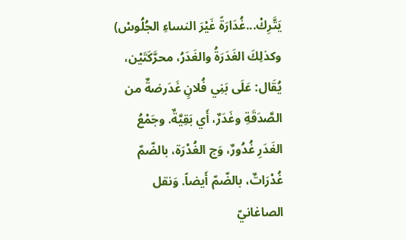يَتَّرِكْ...غُدَارَةً غَيْرَ النساءِ الجُلُوسْ) وكذلِكَ الغَدَرَةُ والغَدَرُ، محرَّكَتَيْن، يُقَال: عَلَى بَنِي فُلانٍ غَدَرضةٌ من الصَّدَقَةِ وغَدَرٌ، أَي بَقِيَّةٌ. وجَمْعُ الغَدَرِ غُدُورٌ، وَج الغُدْرَة، بالضّمّ غُدْرَاتٌ، بالضّمّ أَيضاً. وَنقل الصاغانيّ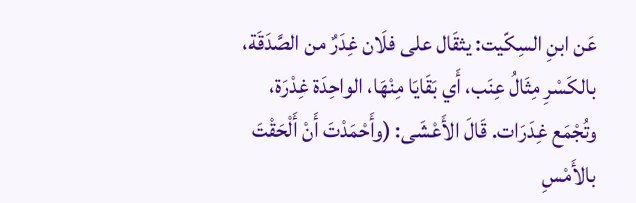عَن ابنِ السِكّيت: يثقَال على فلَان غِدَرٌ من الصَّدَقَة، بالكَسْرِ مِثَالُ عِنَب، أَي بَقَايَا مِنْهَا، الواحِدَة غِدْرَة، وتُجْمَع غِدَرَات. قَالَ الأَعْشَى: (وأَحْمَدْتَ أَنْ أَلْحَقْتَ بالأَمْسِ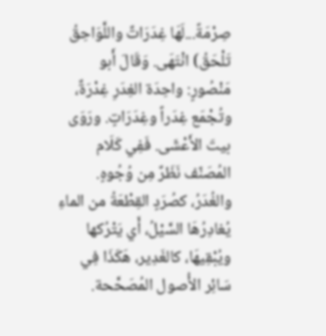صِرْمَةً...لَهَا غِدَرَاتٌ واللَّوَاحِقُ تَلْحَقُ) انْتَهَى. وَقَالَ أَبو مَنْصُورٍ: واحِدَة الغِدَرِ غِدْرَةٌ، وتُجْمَع غِدَراً وغِدَرَاتٍ. ورَوَى بيتَ الأَعْشَى. فَفِي كَلَام المُصَنّف نَظَرٌ مِن وُجُوهٍ. والغُدَرُ، كصُرَدٍ القِطْعَةُ من الماءِ يُغادِرُهَا السَّيْلُ، أَي يَتْرُكها ويُبْقِيهَا، كالغَدِير، هَكَذَا فِي سَائِر الأُصول المُصَحَّحة.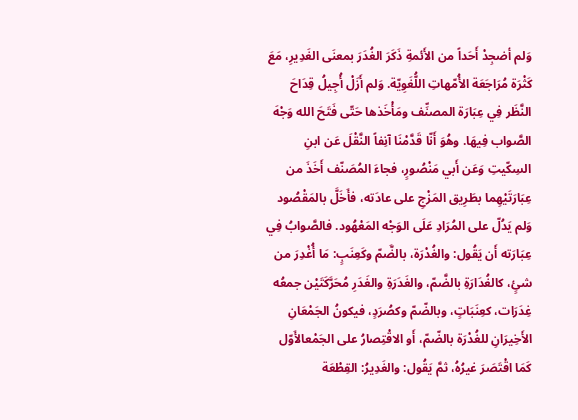وَلم أضجِدْ أَحَداً من الأَئمةِ ذَكَرَ الغُدَرَ بمعنَى الغَدِيرِ، مَعَ كَثْرَة مُرَاجَعَة الأُمّهاتِ اللُّغَوِيّة. وَلم أَزَلْ أُجِيلُ قِدَاحَ النَّظَر فِي عِبَارَة المصنِّف ومَأْخَذها حَتّى فَتَحَ الله وَجْهَ الصَّواب فِيهَا. وهُوَ أَنّا قَدَّمْنَا آنِفاً النَّقْلَ عَن ابنِ السِكّيتِ وَعَن أَبي مَنْصُورٍ، فجاءَ المُصَنّف أَخَذَ من عِبَارَتَيْهِما بطَرِيق المَزْجِ على عادَته، فأَخَلَّ بالمَقْصُود وَلم يَدُلّ على المُرَادِ عَلَى الوَجْه المَعْهُود. فالصَّوابُ فِي عِبَارَته أَن يَقُول: والغُدْرَة، بالضَّمّ وكَعِنَبٍ: مَا أُغْدِرَ من شئٍ، كالغُدَارَةِ بالضَّمّ، والغَدَرَةِ والغَدَرِ مُحَرَّكَتَيْن جمعُه غِدَرَات، كعِنَبَاتٍ، وبالضّمّ وكصُرَدٍ، فيكونُ الجَمْعَانِ الأَخِيرَانِ للغُدْرَة بالضّمّ، أَو الاقْتِصارُ على الجَمْعالأَوّل كَمَا اقْتَصَرَ غيرُهُ، ثمَّ يَقُول: والغَدِيرُ: القِطْعَة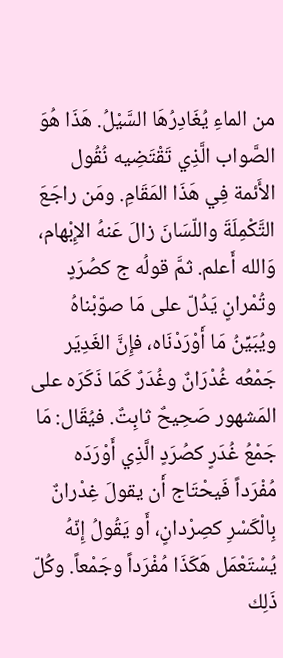من الماءِ يُغَادِرُهَا السَّيْلُ. هَذَا هُوَ الصَّواب الَّذِي تَقْتَضِيه نُقُول الأَئمة فِي هَذَا المَقَامِ. ومَن راجَعَ التَّكْمِلَةَ واللّسَانَ زالَ عَنهُ الإِبْهام، وَالله أَعلم. ثمَّ قولُه ج كصُرَدٍ وتُمْرانٍ يَدُلّ على مَا صوّبْناهُ ويُبَيِّنُ مَا أَوْرَدْنَاه، فإِنَّ الغَدِيَر جَمْعُه غُدْرَانٌ وغُدَرٌ كَمَا ذَكَرَه على المَشهور صَحِيحٌ ثابِتٌ. فيُقَال: مَا جَمْعُ غُدَرٍ كصُرَدٍ الَّذِي أَوْرَدَه مُفْرَداً فَيحْتَاج أَن يقولَ غِدْرانٌ بِالْكَسْرِ كصِرْدانٍ، أَو يَقُولُ إِنّهُ يُسْتَعْمَل هَكَذَا مُفْرَداً وجَمْعاً. وكُلّ ذَلِك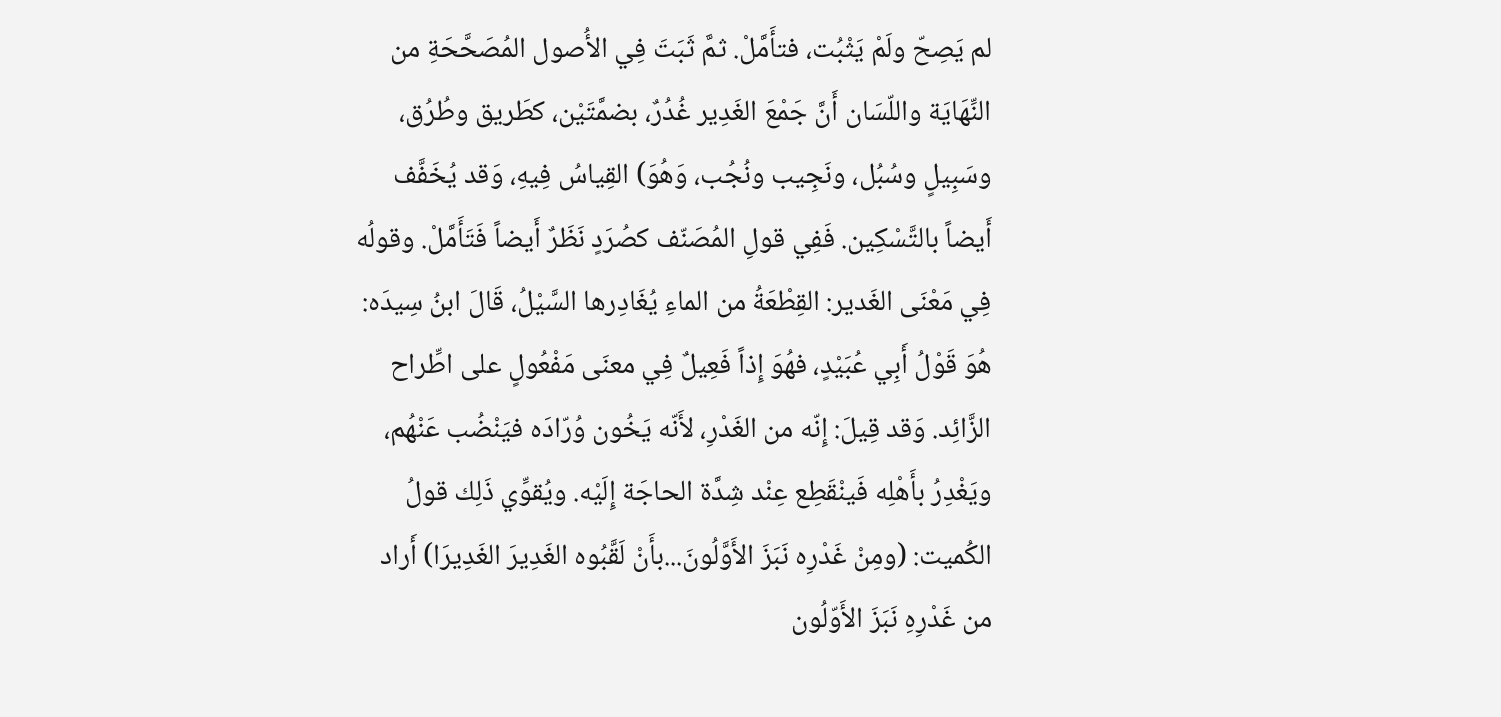لم يَصِحّ ولَمْ يَثْبُت، فتأَمَّلْ. ثمَّ ثَبَتَ فِي الأُصول المُصَحَّحَةِ من النِّهَايَة واللّسَان أَنَّ جَمْعَ الغَدِير غُدُرٌ، بضمَّتَيْن، كطَريق وطُرُق، وسَبِيلٍ وسُبُل، ونَجِيب ونُجُب، وَهُوَ) القِياسُ فِيهِ، وَقد يُخَفَّف أَيضاً بالتَّسْكِين. فَفِي قولِ المُصَنّف كصُرَدٍ نَظَرٌ أَيضاً فَتَأَمَّلْ. وقولُه فِي مَعْنَى الغَدير: القِطْعَةُ من الماءِ يُغَادِرها السَّيْلُ، قَالَ ابنُ سِيدَه: هُوَ قَوْلُ أَبِي عُبَيْدٍ، فهُوَ إِذاً فَعِيلٌ فِي معنَى مَفْعُولٍ على اطِّراح الزَّائِد. وَقد قِيلَ: إِنّه من الغَدْرِ، لأَنّه يَخُون وُرّادَه فيَنْضُب عَنْهُم، ويَغْدِرُ بأَهْلِه فَينْقَطِع عِنْد شِدَّة الحاجَة إِلَيْه. ويُقوِّي ذَلِك قولُ الكُميت: (ومِنْ غَدْرِه نَبَزَ الأَوَّلُونَ...بأَنْ لَقَّبُوه الغَدِيرَ الغَدِيرَا) أَراد من غَدْرِهِ نَبَزَ الأَوّلُون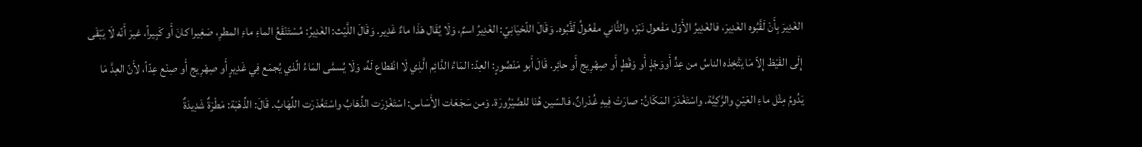الغَدِيرَ بِأَنْ لَقَّبُوه الغَدِيرَ، فالغَدِيرُ الأَوّل مَفْعول نَبَزَ، والثَّاني مفْعُولُ لَقَّبُوه. وَقَالَ اللّحْيَانِيّ: الغَدِيرُ اسمٌ، وَلَا يُقَال هَذَا ماءٌ غَدِير. وَقَالَ اللَّيْث: الغَدِيرُ: مُسْتَنْقَعُ الماءِ ماءِ المطرِ، صَغِيرا كانَ أَو كَبِيراً، غيرَ أَنّه لَا يَبْقَى إِلَى القَيْظ إِلاّ مَا يَتَّخِذه الناسُ من عِدٍّ أَووَجْذٍ أَو وَقْطٍ أَو صِهْرِيج أَو حائِر. قَالَ أَبو مَنْصُورٍ: العِدّ: المَاءُ الدَّائِم الَّذِي لَا انْقطاع لَهُ، وَلَا يُسمَّى المَاءُ الّذي يُجمَع فِي غَدِيرٍ أَو صِهْرِيج أَو صِنْع عِدّاً، لأَنّ العِدَّ مَا يَدُومُ مِثْل ماءِ العَيْنِ والرَّكِيَّة. واسْتَغْدَرَ المَكَانُ: صارَتْ فِيهِ غُدْرانٌ، فالسّين هُنَا للصَّيْرُورَة. وَمن سَجَعَات الأَسَاس: اسْتَغْزَرَت الذِّهَابُ واسْتَغْدَرَت اللِّهَابُ. قَالَ: الذِّهْبَة: مَطْرَةٌ شَدِيدَةٌ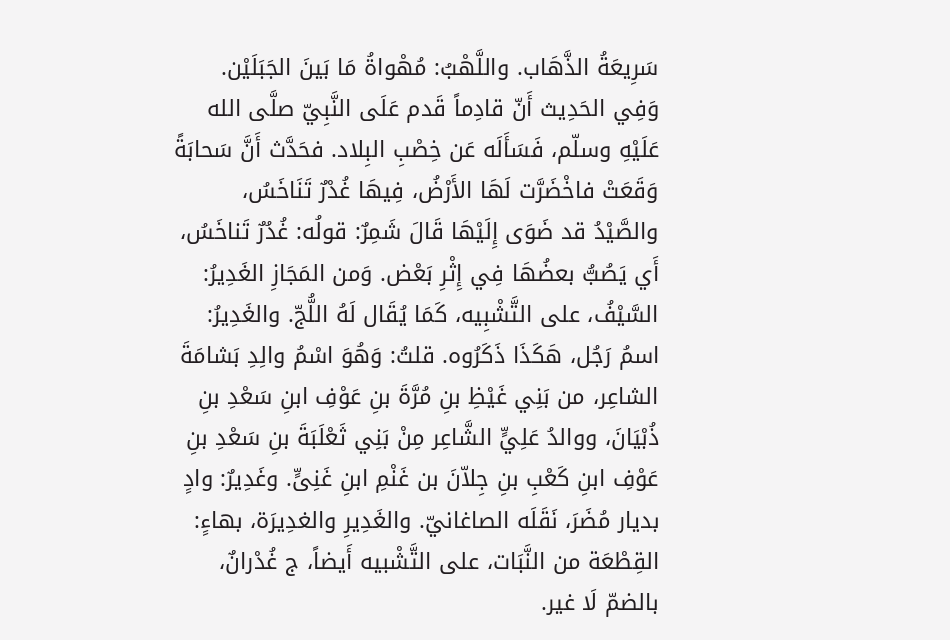سَرِيعَةُ الذَّهَاب. واللَّهْبُ: مُهْواةُ مَا بَينَ الجَبَلَيْن. وَفِي الحَدِيث أَنّ قادِماً قَدم عَلَى النَّبِيّ صلَّى الله عَلَيْهِ وسلّم، فَسَأَلَه عَن خِصْبِ البِلاد. فحَدَّث أَنَّ سَحابَةً وَقَعَتْ فاخْضَرَّت لَهَا الأَرْضُ، فِيهَا غُدْرٌ تَنَاخَسُ، والصَّيْدُ قد ضَوَى إِلَيْهَا قَالَ شَمِرٌ: قولُه: غُدُرٌ تَناخَسُ، أَي يَصُبُّ بعضُهَا فِي إِثْرِ بَعْض. وَمن المَجَازِ الغَدِيرُ: السَّيْفُ، على التَّشْبِيه، كَمَا يُقَال لَهُ اللُّجّ. والغَدِيرُ: اسمُ رَجُل، هَكَذَا ذَكَرُوه. قلتُ: وَهُوَ اسْمُ والِدِ بَشامَةَ الشاعِر، من بَنِي غَيْظِ بنِ مُرَّةَ بنِ عَوْفِ ابنِ سَعْدِ بنِ ذُبْيَانَ، ووالدُ عَلِيٍّ الشَّاعِر مِنْ بَنِي ثَعْلَبَةَ بنِ سَعْدِ بنِ عَوْفِ ابنِ كَعْبِ بنِ جِلاّنَ بن غَنْمِ ابنِ غَنِىٍّ. وغَدِيرٌ: وادٍ بديار مُضَرَ، نَقَلَه الصاغانيّ. والغَدِيرِ والغدِيرَة، بهاءٍ: القِطْعَة من النَّبَات، على التَّشْبيه أَيضاً، ج غُدْرانٌ، بالضمّ لَا غير.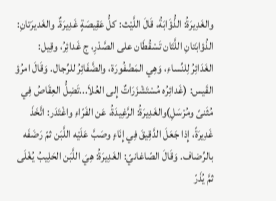والغَدِيرَةُ: الذُّؤَابَةُ، قَالَ اللَّيْث: كلُّ عَقِيصَةٍ غَدِيرَةٌ. والغَديرَتانِ: الذُؤابَتانِ اللَّتَان تَسْقُطَان على الصَّدْرِ، ج غَدائِرُ، وقِيل: الغَدَائِرُ لِلنِّساءِ، وَهِي المَضْفُورَة، والضَّفَائِرُ للرِّجال. وَقَالَ امرُؤ القَيس: (غَدائِرُه مُسْتَشْزَرَاتٌ إِلى العُلاَ...تَضِلُّ العِقَاصُ فِي مُثَنىً ومُرْسَلِ)والغَدِيرَةُ: الرَّغِيدَةُ، عَن الفَرّاءِ واغْتَدَر: اتَّخَذَ غَدِيرَةً، إِذا جَعَلَ الدَّقِيقَ فِي إِنَاءٍ وصَبَّ عَلَيْه اللَّبَن ثمّ رَضَفَه بالرِّضاف. وَقَالَ الصّاغانيّ: الغَدِيرَةُ: هِيَ اللَّبَن الحَلِيبُ يُغْلَى ثمَّ يُذَرّ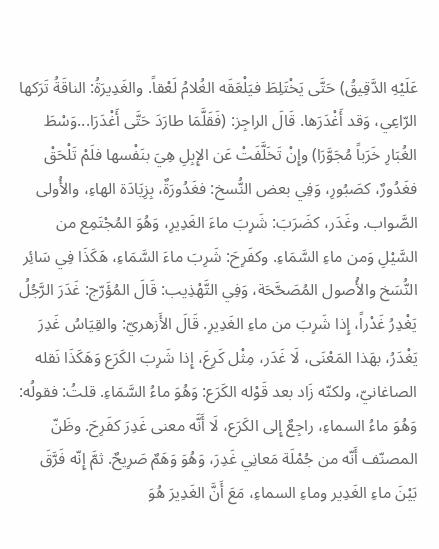عَلَيْهِ الدَّقِيقُ) حَتَّى يَخْتَلِطَ فيَلْعَقَه الغُلامُ لَعْقاً. والغَدِيرَةُ: الناقَةُ تَرَكها الرّاعِي، وَقد أَغْدَرَها. قَالَ الراجِز: (فَقَلَّمَا طارَدَ حَتَّى أَغْدَرَا...وَسْطَ الغُبَارِ خَرَباً مُجَوَّرَا) وإِنْ تَخَلَّفَتْ عَن الإِبِلِ هِيَ بنَفْسها فلَمْ تَلْحَقْ فغَدُورٌ، كصَبُورِ، وَفِي بعض النُّسخ: فغَدُورَةٌ، بِزِيَادَة الهاءِ، والأُولى الصَّواب. وغَدَر، كضَرَبَ: شَرِبَ ماءَ الغَدِيرِ، وَهُوَ المُجْتَمِع من السَّيْلِ وَمن ماءِ السَّمَاءِ. وكفَرِحَ: شَرِبَ ماءَ السَّمَاءِ، هَكَذَا فِي سَائِر النُّسَخ والأُصول المُصَحَّحَة، وَفِي التَّهْذِيب: قَالَ المُؤَرّج: غَدَرَ الرَّجُلُ يَغْدِرُ غَدْراً، إِذا شَرِبَ من ماءِ الغَدِيرِ. قَالَ الأَزهريّ: والقِيَاسُ غَدِرَ يَغْدَرُ، بهَذا المَعْنَى، لَا غَدَر، مِثْل كَرِعَ، إِذا شَرِبَ الكَرَع وَهَكَذَا نَقله الصاغانيّ، ولكنّه زَاد بعد قَوْله الكَرَع: وَهُوَ ماءُ السَّمَاءِ. قلتُ: فقولُه: وَهُوَ ماءُ السماءِ، راجِعٌ إِلى الكَرَع، لَا أَنَّه معنى غَدِرَ كفَرِحَ. وظَنّ المصنّف أَنّه من جُمْلَة مَعانِي غَدِرَ، وَهُوَ وَهَمٌ صَرِيحٌ. ثمَّ إِنّه فَرَّقَ بَيْنَ ماءِ الغَدِير وماءِ السماءِ، مَعَ أَنَّ الغَدِيرَ هُوَ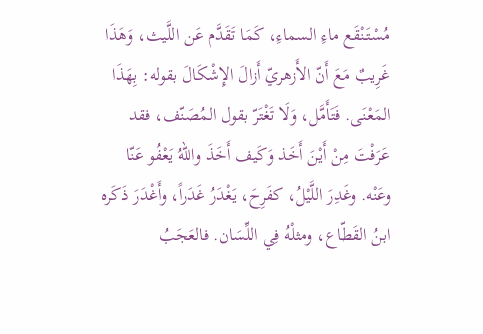مُسْتَنْقَع ماءِ السماءِ، كَمَا تَقَدَّم عَن اللَّيث، وَهَذَا غَرِيبٌ مَعَ أَنّ الأَزهريّ أَزالَ الإِشْكَالَ بقوله: بِهَذَا المَعْنَى. فَتَأَمَّل، وَلَا تَغْتَرّ بقول المُصَنّف، فقد عَرَفْتَ مِنْ أَيْنَ أَخَذ وَكَيف أَخَذَ واللهُ يَعْفُو عَنّا وعَنْه. وغَدِرَ اللَّيْلُ، كفَرِحَ، يَغْدَرُ غَدَراً، وأَغْدَرَ ذَكَره ابنُ القَطّاع، ومثلْهُ فِي اللِّسَان. فالعَجَبُ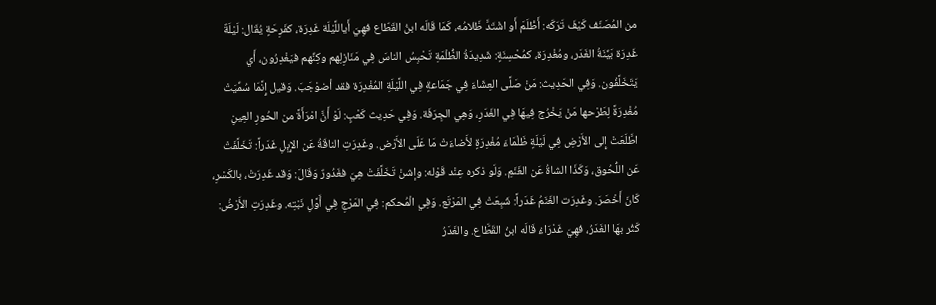من المُصَنّف كَيْفَ تَرَكَه: أَظْلَمَ أَو اشْتَدَّ ظَلامُه، كَمَا قَالَه ابنُ القَطّاع فهِيَ أَياللَّيْلَة غَدِرَة، كفَرِحَةٍ يُقَال: لَيْلَةٌ غَدِرَة بَيِّنَةُ الغَدَر، ومُغْدِرَة، كمُحْسِنَةٍ: شَدِيدَةُ الظُّلْمَةِ تَحْبِسُ الناسَ فِي مَنَازِلِهم وكِنِّهم فيَغْدِرُون، أَي يَتَخَلَّفُون. وَفِي الحَدِيث: مَنْ صَلَّى العِشَاءَ فِي جَمَاعةٍ فِي اللَّيْلَةِ المُغْدِرَة فقد أضوْجَبَ. وَقيل إِنَّمَا سُمِّيَتْ مُغْدِرَةً لِطَرْحها مَنْ يَخْرُج فِيهَا فِي الغَدَرِ، وَهِي الجِرَفَة. وَفِي حَدِيث كَعْبٍ: لَوْ أَنَّ امْرَأَةً من الحُورِ العِينِ اطَّلَعَتْ إِلى الأَرْضِ فِي لَيْلَةٍ ظَلْمَاءَ مُغْدِرَةٍ لأَضاءَتْ مَا عَلَى الأَرْض. وغَدِرَتِ الناقَةُ عَن الإِبِلِ غَدَراً: تَخَلَّفَتْ عَن اللُّحُوق، وَكَذَا الشاةُ عَن الغَنَمِ. وَلَو ذكره عِنْد قَوْله: وإشنْ تَخَلَّفَتْ هِيَ فغَدُورٌ وَقَالَ: وَقد غَدِرَتْ، بالكَسْرِ، كَانَ أَخْصَرَ. وغَدِرَت الغَنَمُ غَدَراً: شَبِعَتْ فِي المَرْتَع. وَفِي الْمُحكم: فِي المَرْجِ فِي أَوَّلِ نَبْتِه. وغَدِرَتِ الأَرْضُ: كَثُر بهَا الغَدَرُ، فهِيَ غَدْرَاءُ قَالَه ابنُ القَطَّاع. والغَدَرُ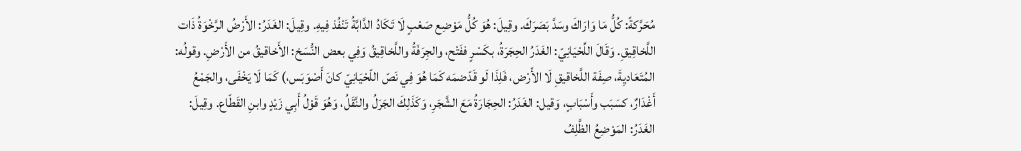مُحَرَّكةً: كُلُّ مَا وَارَاكَ وسَدَّ بَصَرَكَ. وقِيلَ: هُوَ كُلُّ مَوْضِع صَعْبٍ لَا تَكَادُ الدَّابَّةُ تَنْفُذ فِيهِ. وقِيلَ: الغَدَرُ: الأَرْضُ الرَّخْوَةُ ذَات اللَّخاقِيقِ. وَقَالَ اللِّحْيَانِيّ: الغَدَرُ الحِجَرَةُ، بكَسْرٍ ففَتْح، والجِرَفَةُ واللَّخاقِيقُ وَفِي بعض النُّسَخ: الأَخاقيقُ من الأَرْضِ. وقولُه: المُتَعَاديِةَ، صِفَة اللَّخاقيقِ لَا الأّرْض، فَلِذَا لَو قَدّضمَه كَمَا هُوَ فِي نَصّ اللّحْيَانِيّ كانَ أَصْوَبَس،) كَمَا لَا يَخْفَى، والجَمْعُ أَغْدَارٌ، كسَبَب وأَسْبَابٍ، وَقيل: الغَدَرُ: الحِجَارَةُ مَعَ الشَّجَرِ، وَكَذَلِكَ الجَرَلُ والنَّقَلُ، وَهُوَ قَوْلُ أَبِي زَيْدٍ وابنِ القَطّاع. وقِيلَ: الغَدَرُ: المَوْضِعُ الظَّلِفُ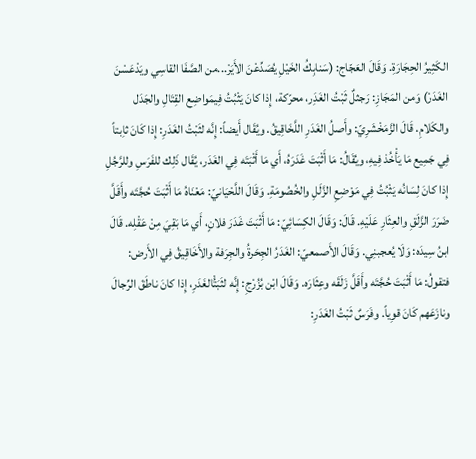الكَثِيرُ الحِجَارَةِ. وَقَالَ العَجّاج: (سَنابِكُ الخَيْلِ يُصَدِّعْنَ الأَيَرْ...من الصَّفَا القاسِي ويَدْعَسْنَ الغَدَرْ) وَمن المَجَازِ: رَجثلٌ ثَبْتُ الغَدَِر، محرّكة، إِذا كانَ يَثْبُتُ فِيمَواضِع القِتَالِ والجَدَل والكَلامِ. قَالَ الزَّمَخْشَرِيّ: وأَصلُ الغَدَرِ اللَّخَاقِيقُ. ويُقَال أَيضاً: إِنَّه لثَبْتُ الغَدَرِ: إِذا كَانَ ثاِبتاً فِي جَمِيع مَا يَأْخُذ فِيهِ، ويُقَالُ: مَا أَثْبَتَ غَدَرَهُ، أَي مَا أَثْبَتَه فِي الغَدَر، يُقَال ذَلِك للفَرَسِ وللرَّجُلِ إِذا كانَ لِسَانُه يَثْبُتُ فِي مَوْضِعِ الزَّلَلِ والخُصُومَةِ. وَقَالَ اللَّحْيَانيّ: مَعْنَاهُ مَا أَثْبَتَ حُجَّتَه وأَقَلَّ ضَرَرَ الزَّلَقِ والعِثَارِ عَلَيْهِ. قَالَ: وَقَالَ الكِسَائِيّ: مَا أَثْبَتَ غَدَرَ فلانٍ، أَي مَا بَقِيَ مِنْ عَقْلِه. قَالَ ابنُ سِيدَه: وَلَا يُعجبنِي. وَقَالَ الأَصمعيّ: الغَدَرُ الجِحَرةُ والجِرَفة والأَخَاقِيقُ فِي الأَرض: فتقولُ: مَا أَثْبَتَ حُجَّتَه وأَقَلَّ زَلَقَه وعِثَارَه. وَقَالَ ابْن بُزُرْجِ: إِنَّه لثَبَتُْالغَدَرِ، إِذا كانَ ناطَقَ الرِّجالَ ونازَعَهم كَانَ قوِياً. وفَرَسٌ ثَبْتُ الغَدَرِ: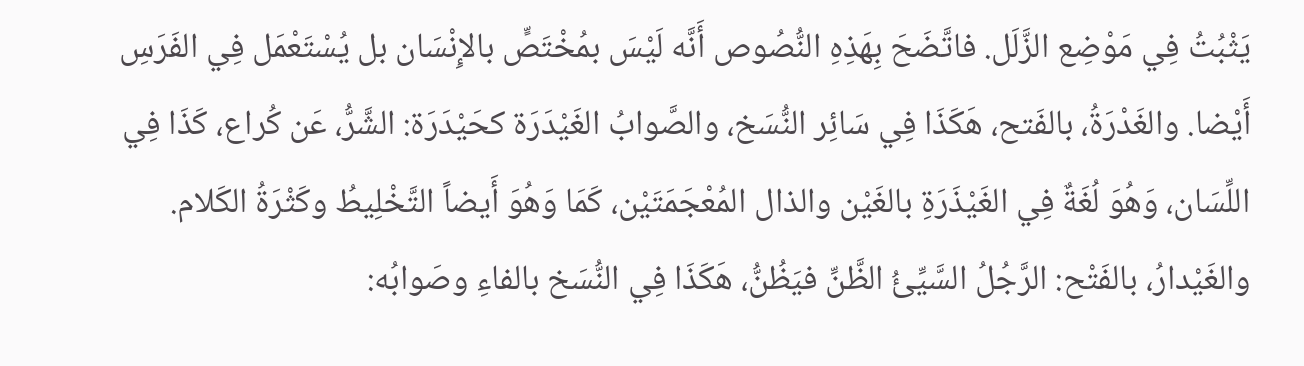يَثْبُتُ فِي مَوْضِع الزَّلَل. فاتَّضَحَ بِهَذِهِ النُّصُوص أَنَّه لَيْسَ بمُخْتَصٍّ بالإِنْسَان بل يُسْتَعْمَل فِي الفَرَسِ أَيْضا. والغَدْرَةُ، بالفَتح، هَكَذَا فِي سَائِر النُّسَخ، والصَّوابُ الغَيْدَرَة كحَيْدَرَة: الشَّرُّ، عَن كُراع، كَذَا فِي اللِّسَان، وَهُوَ لُغَةٌ فِي الغَيْذَرَةِ بالغَيْن والذال المُعْجَمَتَيْن، كَمَا وَهُوَ أَيضاً التَّخْلِيطُ وكَثْرَةُ الكَلام. والغَيْدارُ، بالفَتْح: الرَّجُلُ السَّيِّئُ الظَّنِّ فيَظُنُّ، هَكَذَا فِي النُّسَخ بالفاءِ وصَوابُه: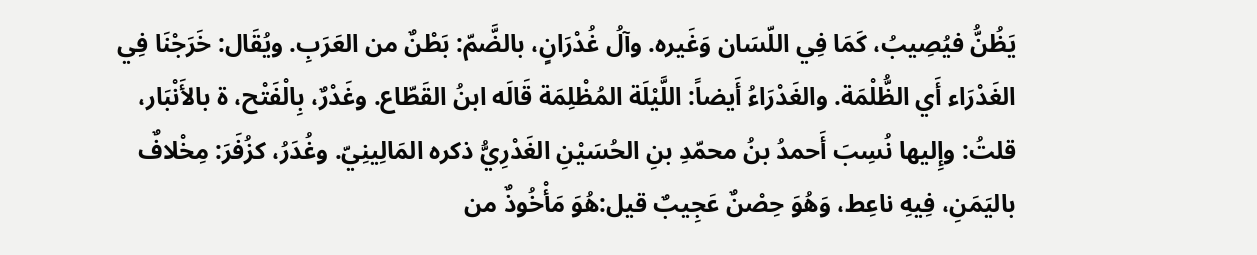يَظُنُّ فيُصِيبُ، كَمَا فِي اللّسَان وَغَيره. وآلُ غُدْرَانٍ، بالضَّمّ: بَطْنٌ من العَرَبِ. ويُقَال: خَرَجْنَا فِي الغَدْرَاء أَي الظُّلْمَة. والغَدْرَاءُ أَيضاً: اللَّيْلَة المُظْلِمَة قَالَه ابنُ القَطّاع. وغَدْرٌ، بِالْفَتْح، ة بالأَنْبَار، قلتُ: وإِليها نُسِبَ أَحمدُ بنُ محمّدِ بنِ الحُسَيْنِ الغَدْرِيُّ ذكره المَالِينِيّ. وغُدَرُ، كزُفَرَ: مِخْلافٌ باليَمَنِ، فِيهِ ناعِط، وَهُوَ حِصْنٌ عَجِيبٌ قيل:هُوَ مَأْخُوذٌ من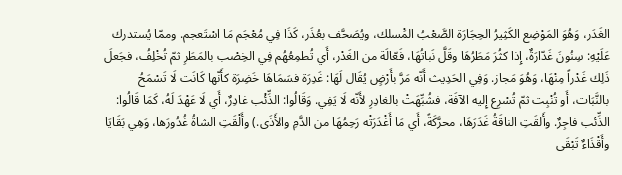الغَدَر، وَهُوَ المَوْضِع الكَثِيرُ الحِجَارَة الصَّعْبُ المَْسلك، ويُصَحَّف بعُذَر، كَذَا فِي مُعْجَم مَا اسْتَعجم. وممّا يُستدرك عَلَيْهِ: سِنُونَ غَدّارَةٌ، إِذا كثُرَ مَطَرُهَا وقَلَّ نَباتُهَا، فَعّالَة من الغَدْر، أَي تُطمِعُهُم فِي الخِصْب بالمَطَرِ ثمّ تُخْلِفُ، فجَعلَ ذَلِك غَدْراً مِنْهَا، وَهُوَ مَجاز. وَفِي الحَدِيث أَنّه مَرَّ بأَرْضٍ يُقَال لَهَا: غَدِرَة فسَمَاهَا خَضِرَة كأَنّها كَانَت لَا تَسْمَحُ بالنَّبَات، أَو تُنْبِت ثمّ تُسْرِع إِليه الآفَة، فشُبِّهَتْ بالغادِرِ لأَنّه لَا يَفِي. وَقَالُوا: الذِّئْب غادِرٌ، أَي لَا عَهْدَ لَهُ، كَمَا قَالُوا: الذِّئب فاجِرٌ. وأَلقَتِ الناقَةُ غَدَرَهَا، محرَّكَةً، أَي مَا أَغْدَرَتْه رَحِمُهَا من الدَّمِ والأَذَى.) وأَلْقَتِ الشاةُ غُدُورَها، وَهِي بَقَايَا وأَقْذَاءٌ تَبْقَى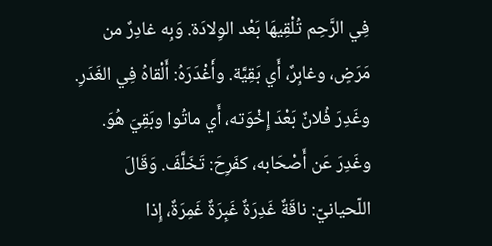فِي الرَّحِم تُلْقِيهَا بَعْد الوِلادَة. وَبِه غادِرٌ من مَرَضٍ، وغابِرٌ، أَي بَقِيَّة. وأَغْدَرَهُ: أَلْقاهُ فِي الغَدَرِ. وغَدِرَ فُلانٌ بَعْدَ إِخْوَته، أَي ماتُوا وبَقِيَ هُوَ. وغَدِرَ عَن أَصْحَابه، كفَرِحَ: تَخَلَّفَ. وَقَالَ اللّحيانيّ: ناقَةٌ غَدِرَةٌ غَبِرَةٌ غَمِرَةٌ، إِذا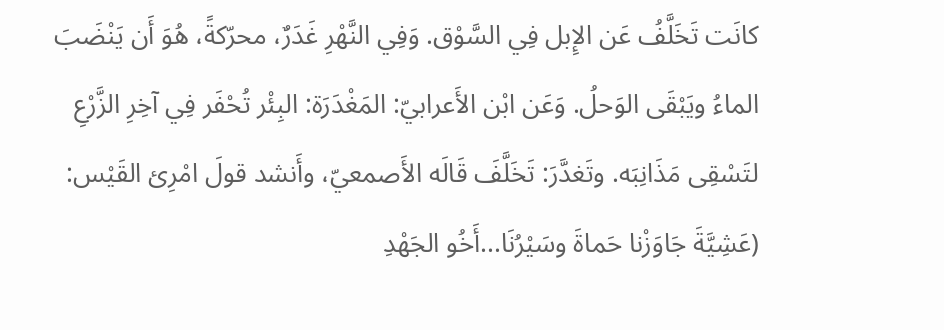كانَت تَخَلَّفُ عَن الإِبل فِي السَّوْق. وَفِي النَّهْرِ غَدَرٌ، محرّكةً، هُوَ أَن يَنْضَبَ الماءُ ويَبْقَى الوَحلُ. وَعَن ابْن الأَعرابيّ: المَغْدَرَة: البِئْر تُحْفَر فِي آخِرِ الزَّرْعِ لتَسْقِى مَذَانِبَه. وتَغدَّرَ: تَخَلَّفَ قَالَه الأَصمعيّ، وأَنشد قولَ امْرِئ القَيْس: (عَشِيَّةَ جَاوَزْنا حَماةَ وسَيْرُنَا...أَخُو الجَهْدِ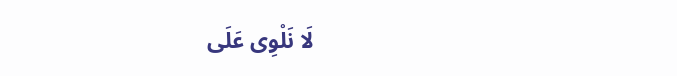لَا نَلْوِى عَلَى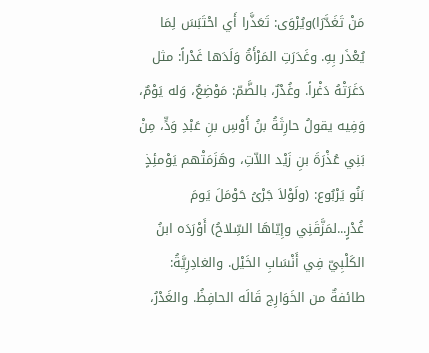مَنْ تَغَدَّرَا)ويُرْوَى: تَعَذَّرا أَي احْتَبَسَ لِمَا يُعْذَر بِهِ. وغَدَرَتِ المَرْأَةُ وَلَدَها غَدْراً: مثل دَغَرَتْهُ دَغْراً. وغُدْرٌ، بالضَّمّ: مَوْضِعٌ، وَله يَوْمٌ، وَفِيه يقولُ حارِثَةُ بنُ أَوْسِ بنِ عَبْدِ وَدٍّ، مِنْ بَنِي عُذْرَةَ بنِ زَيْد اللاّتِ، وهَزَمَتْهم يَوْمئِذٍ بَنُو يَرْبُوع: (ولَوْلاَ جَرْىُ حَوْمَلَ يَومَ غُدْرٍ...لمَزَّقَنِي وإِيّاهَا السِّلاحُ) أَوْرَدَه ابنُ الكَلْبِيّ فِي أَنْسَابِ الخَيْل. والغادِرِيَّةُ: طائفةٌ من الخَوَارِج قَالَه الحافِظُ. والغَدْرُ،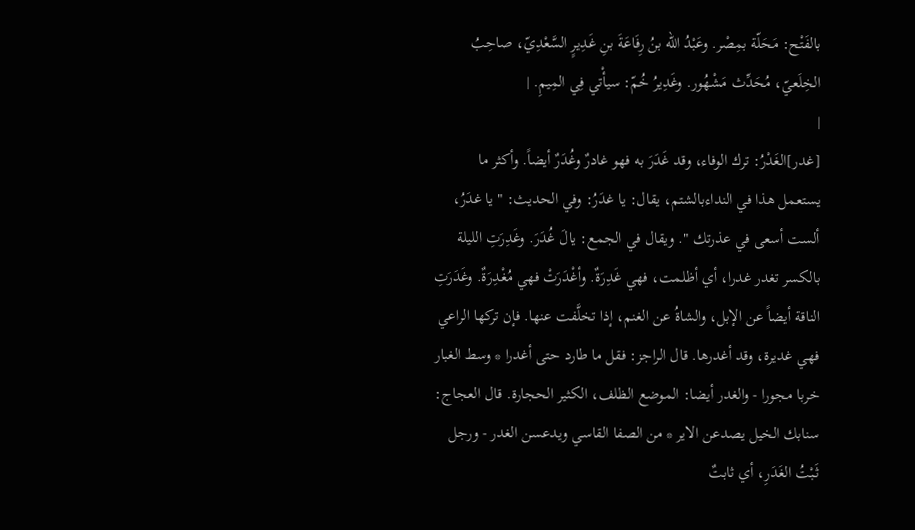بالفَتْح: مَحَلّة بمِصْر. وعَبْدُ الله بنُ رِفَاعَةَ بنِ غَدِيرٍ السَّعْدِيّ، صاحِبُ الخِلَعيّ، مُحَدِّث مَشْهُور. وغَدِيرُ خُمّ: سيأْتي فِي المِيمِ. |
|
[غدر]الغَدْرُ: ترك الوفاء، وقد غَدَرَ به فهو غادرٌ وغُدَرٌ أيضاً. وأكثر ما يستعمل هذا في النداءبالشتم، يقال: يا غدَرُ: وفي الحديث: " يا غدَرُ، ألست أسعى في عذرتك ". ويقال في الجمع: يالَ غُدَرَ. وغَدِرَتِ الليلة بالكسر تغدر غدرا، أي أظلمت، فهي غَدِرَةٌ. وأغْدَرَتْ فهي مُغْدِرَةٌ. وغَدَرَتِ الناقة أيضاً عن الإبل، والشاةُ عن الغنم، إذا تخلَّفت عنها. فإن تركها الراعي فهي غديرة، وقد أغدرها. قال الراجز: فقل ما طارد حتى أغدرا * وسط الغبار خربا مجورا - والغدر أيضا: الموضع الظلف، الكثير الحجارة. قال العجاج: سنابك الخيل يصدعن الاير * من الصفا القاسي ويدعسن الغدر - ورجل ثَبْتُ الغَدَرِ، أي ثابتٌ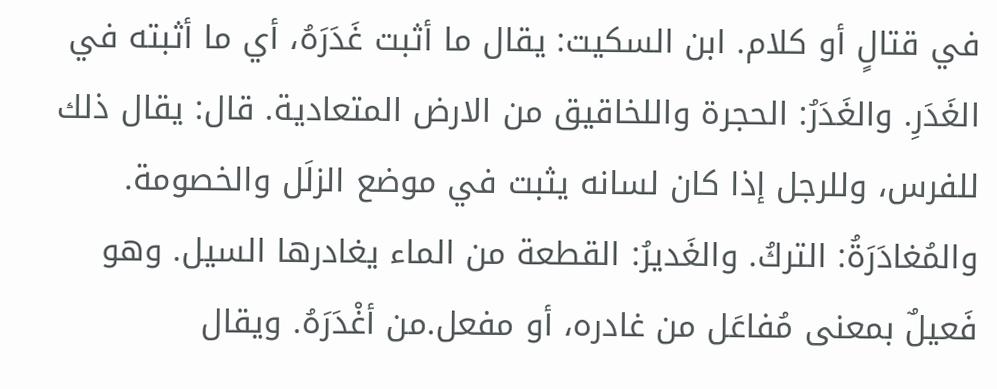في قتالٍ أو كلام. ابن السكيت: يقال ما أثبت غَدَرَهُ، أي ما أثبته في الغَدَرِ. والغَدَرُ: الحجرة واللخاقيق من الارض المتعادية. قال: يقال ذلك للفرس، وللرجل إذا كان لسانه يثبت في موضع الزلَل والخصومة. والمُغادَرَةُ: التركُ. والغَديرُ: القطعة من الماء يغادرها السيل. وهو فَعيلٌ بمعنى مُفاعَل من غادره، أو مفعل.من أغْدَرَهُ. ويقال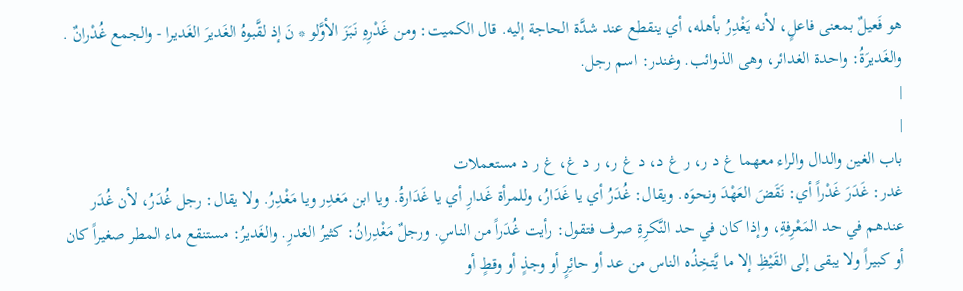هو فَعيلٌ بمعنى فاعلٍ، لأنه يَغْدِرُ بأهله، أي ينقطع عند شدَّة الحاجة إليه. قال الكميت: ومن غَدْرِهِ نَبَزَ الأوَّلو * نَ إذ لقَّبوهُ الغَديرَ الغَديرا - والجمع غُدْرانٌ . والغَديرَةُ: واحدة الغدائر، وهى الذوائب. وغندر: اسم رجل.
|
|
باب الغين والدال والراء معهما غ د ر، ر غ د، د غ ر، ر د غ، غ ر د مستعملات
غدر: غَدَرَ غَدْراً أي: نَقَضَ العَهْدَ ونحوَه. ويقال: غُدَرُ أي يا غَدَارُ، وللمرأة غَدارِ أي يا غَدَارةُ. ويا ابن مَغدِر ويا مَغْدِرُ. ولا يقال: رجل غُدَرُ، لأن غُدَر عندهم في حد المَعْرِفةِ، وإذا كان في حد النَّكرِةِ صرف فتقول: رأيت غُدَراً من الناسِ. ورجلٌ مَغْدِرانُ: كثيرُ الغدرِ. والغَديرُ: مستنقع ماء المطر صغيراً كان أو كبيراً ولا يبقى إلى القَيْظِ إلا ما يَّتخِذُه الناس من عد أو حائِرٍ أو وجذٍ أو وقطٍ أو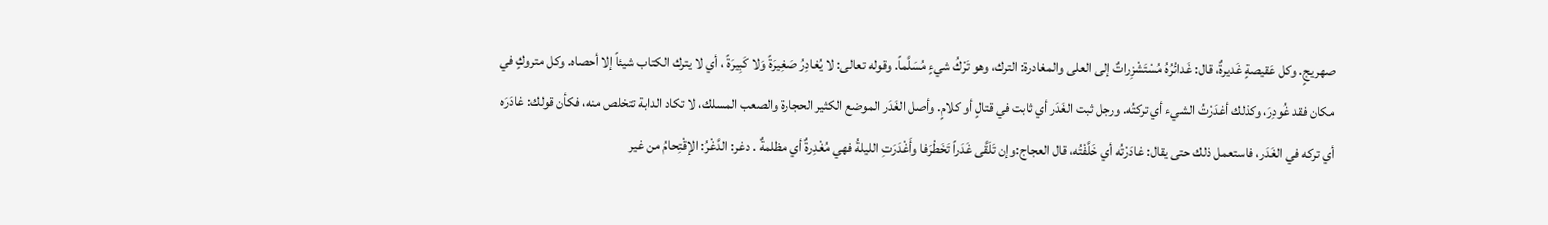صهريجٍ. وكل عَقيصةٍ غَديرةٌ، قال: غَدائْرُهُ مُسْتَشْزِراتٌ إلى العلى والمغادرة: الترك، وهو تَرْكُ شيءٍ مُسَلَّماً. وقوله تعالى: لا يُغادِرُ صَغِيرَةً وَلا كَبِيرَةً ، أي لا يترك الكتاب شيئاً إلا أحصاه. وكل متروكٍ في مكان فقد غُودِرَ، وكذلك أغدَرْتُ الشيء أي تركتُه. ورجل ثبت الغَدَر أي ثابت في قتالٍ أو كلامٍ. وأصل الغَدَر الموضع الكثير الحجارة والصعب المسلك، لا تكاد الدابة تتخلص منه، فكأن قولك: غادَرَه أي تركه في الغَدَر، فاستعمل ذلك حتى يقال: غادَرْتُه أي خَلَّفْتُه، قال العجاج:وإن تَلَقَّى غَدَراً تَخَطْرَفا وأَغْدَرَتِ الليلةُ فهي مُغْدِرةٌ أي مظلمةٌ . دغر: الدَّغْرُ: الإقْتِحامُ من غير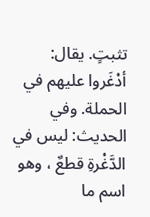تثبتٍ. يقال: أدْغَروا عليهم في الحملة. وفي الحديث: ليس في الدَّغْرةِ قطعٌ ، وهو اسم ما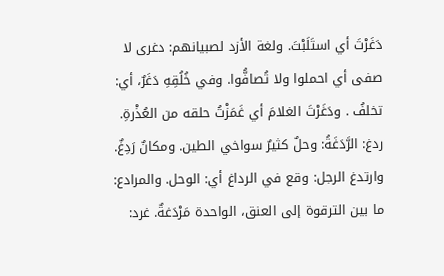دَغَرْتَ أي استَلَبْتَ. ولغة الأزد لصبيانهم: دغرى لا صفى أي احملوا ولا تُصافُّوا. وفي خُلُقِهِ دَغَرٌ، أي: تخلفُ . ودَغَرْتَ الغلامَ أي غَمَزْتُ حلقه من العُذْرةِ. ردغ: الرَّدَغَةُ: وحلٌ كثيرٌ سواخي الطين. ومكانٌ رَدِغٌ. وارتدغ الرجل: وقع في الرداغ أي: الوحل. والمرادع: ما بين الترقوة إلى العنق، الواحدة مَرْدَغةٌ. غرد: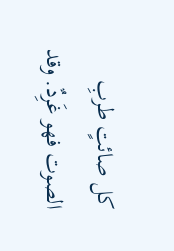كل صائتٍ طربِ الصوت فهو غَرِدٌ. وقد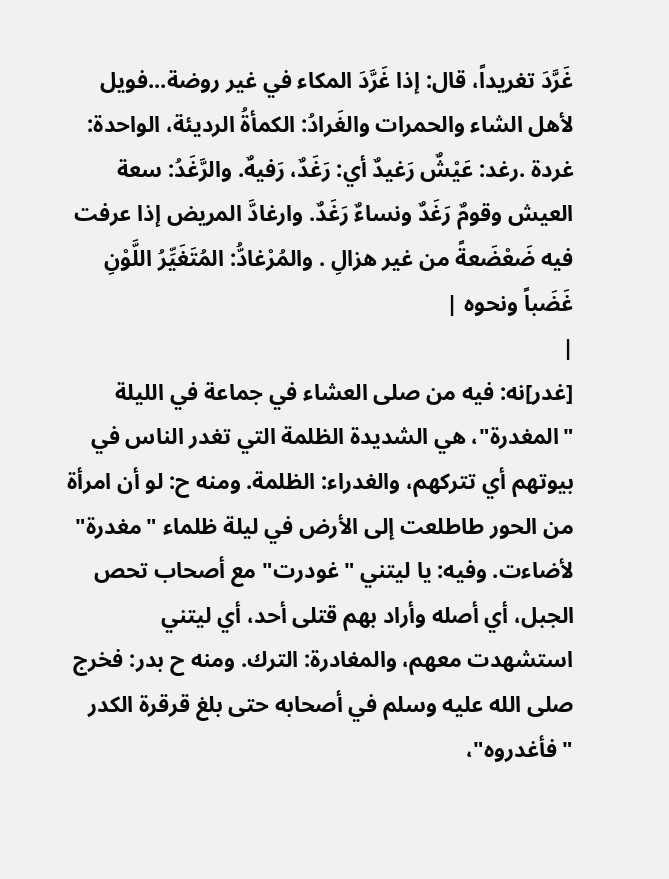غَرَّدَ تغريداً، قال: إذا غَرَّدَ المكاء في غير روضة...فويل لأهل الشاء والحمرات والغَرادُ: الكمأةُ الرديئة، الواحدة: غردة .رغد: عَيْشٌ رَغيدٌ أي: رَغَدٌ، رَفيهٌ. والرَّغَدُ: سعة العيش وقومٌ رَغَدٌ ونساءٌ رَغَدٌ. وارغادَّ المريض إذا عرفت فيه ضَعْضَعةً من غير هزالِ . والمُرْغادُّ: المُتَغَيِّرُ اللَّوْنِ غَضَباً ونحوه |
|
[غدر]نه: فيه من صلى العشاء في جماعة في الليلة "المغدرة"، هي الشديدة الظلمة التي تغدر الناس في بيوتهم أي تتركهم، والغدراء: الظلمة. ومنه ح: لو أن امرأة من الحور طاطلعت إلى الأرض في ليلة ظلماء "مغدرة" لأضاءت. وفيه: يا ليتني "غودرت" مع أصحاب تحص الجبل، أي أصله وأراد بهم قتلى أحد، أي ليتني استشهدت معهم، والمغادرة: الترك. ومنه ح بدر: فخرج صلى الله عليه وسلم في أصحابه حتى بلغ قرقرة الكدر "فأغدروه"،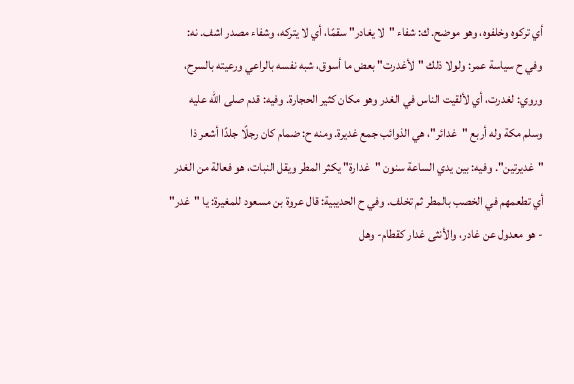أي تركوه وخلفوه، وهو موضح. ك: شفاء "لا يغادر" سقمًا، أي لا يتركه، وشفاء مصدر اشف. نه: وفي ح سياسة عمر: ولولا ذلك "لأغدرت" بعض ما أسوق، شبه نفسه بالراعي ورعيته بالسرح، وروي: لغدرت، أي لألقيت الناس في الغدر وهو مكان كثير الحجارة. وفيه: قدم صلى الله عليه وسلم مكة وله أربع "غدائر"، هي الذوائب جمع غديرة. ومنه ح: ضمام كان رجلًا جلدًا أشعر ذا "غديرتين". وفيه: بين يدي الساعة سنون "غدارة" يكثر المطر ويقل النبات، هو فعالة من الغدر أي تطعمهم في الخصب بالمطر ثم تخلف. وفي ح الحديبية: قال عروة بن مسعود للمغيرة: يا "غدر" - هو معدول عن غادر، والأنثى غدار كقطام- وهل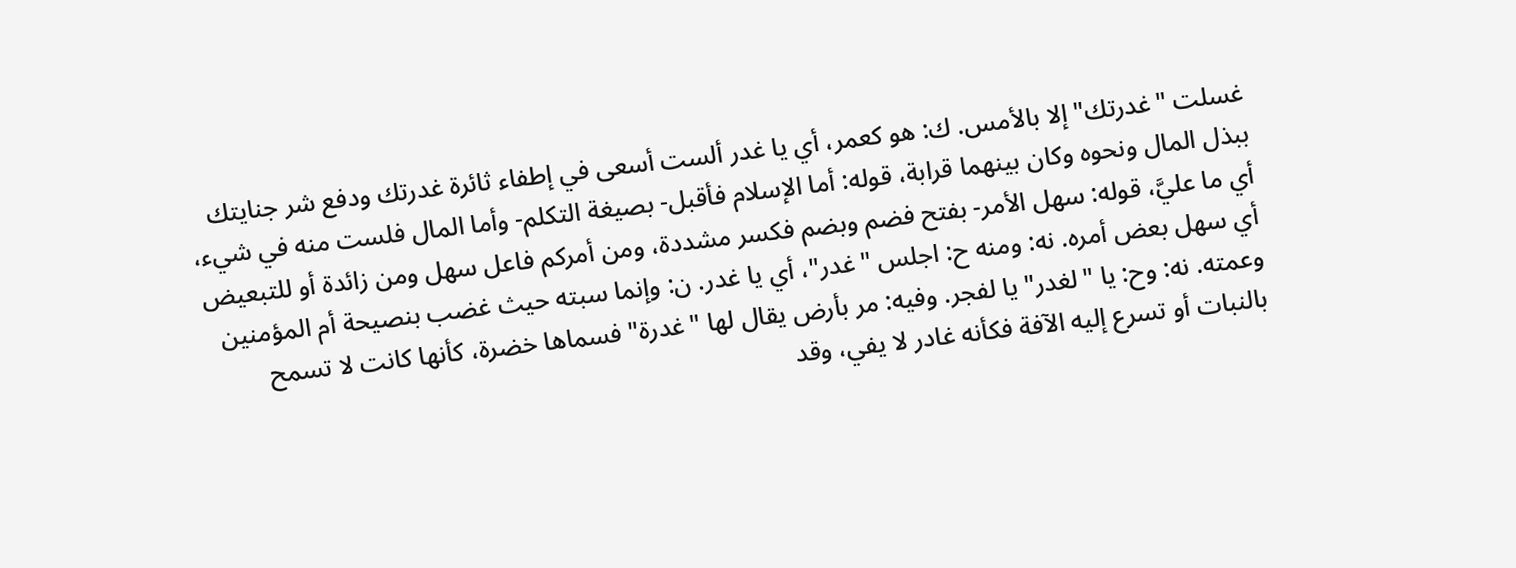غسلت "غدرتك" إلا بالأمس. ك: هو كعمر، أي يا غدر ألست أسعى في إطفاء ثائرة غدرتك ودفع شر جنايتك ببذل المال ونحوه وكان بينهما قرابة، قوله: أما الإسلام فأقبل- بصيغة التكلم- وأما المال فلست منه في شيء، أي ما عليَّ، قوله: سهل الأمر- بفتح فضم وبضم فكسر مشددة، ومن أمركم فاعل سهل ومن زائدة أو للتبعيض أي سهل بعض أمره. نه: ومنه ح: اجلس "غدر"، أي يا غدر. ن: وإنما سبته حيث غضب بنصيحة أم المؤمنين وعمته. نه: وح: يا "لغدر" يا لفجر. وفيه: مر بأرض يقال لها "غدرة" فسماها خضرة، كأنها كانت لا تسمح بالنبات أو تسرع إليه الآفة فكأنه غادر لا يفي، وقد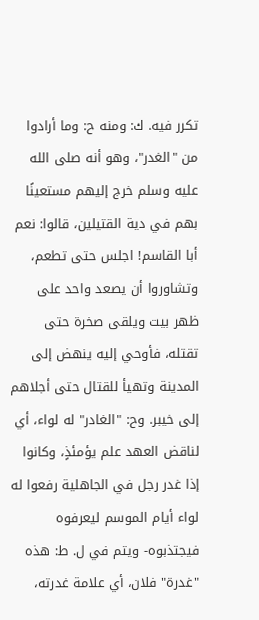تكرر فيه. ك: ومنه ح: وما أرادوا من "الغدر"، وهو أنه صلى الله عليه وسلم خرج إليهم مستعينًا بهم في دية القتيلين، قالوا: نعم أبا القاسم! اجلس حتى تطعم، وتشاوروا أن يصعد واحد على ظهر بيت ويلقى صخرة حتى تقتله، فأوحي إليه ينهض إلى المدينة وتهيأ للقتال حتى أجلاهم إلى خيبر. وح: "الغادر" له لواء، أي لناقض العهد علم يؤمئذٍ، وكانوا إذا غدر رجل في الجاهلية رفعوا له لواء أيام الموسم ليعرفوه فيجتذبوه- ويتم في ل. ط: هذه "غدرة" فلان، أي علامة غدرته،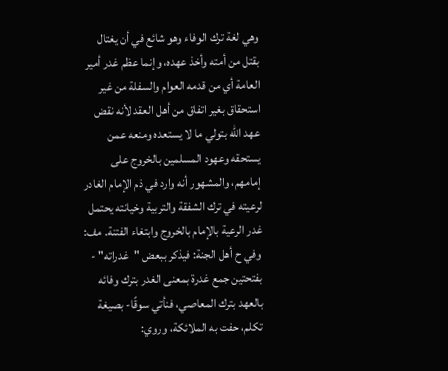وهي لغة ترك الوفاء وهو شائع في أن يغتال بقتل من أمته وأخذ عهده، وإنما عظم غدر أمير العامة أي من قدمه العوام والسفلة من غير استحقاق بغير اتفاق من أهل العقد لأنه نقض عهد الله بتولي ما لا يستعده ومنعه عمن يستحقه وعهود المسلمين بالخروج على إمامهم، والمشهور أنه وارد في ذم الإمام الغادر لرعيته في ترك الشفقة والتربية وخيانته يحتمل غدر الرعية بالإمام بالخروج وابتغاء الفتنة. مف: وفي ح أهل الجنة: فيذكر ببعض "غدراته" - بفتحتين جمع غدرة بمعنى الغدر بترك وفائه بالعهد بترك المعاصي، فنأتي سوقًا- بصيغة تكلم، حفت به الملائكة، وروي: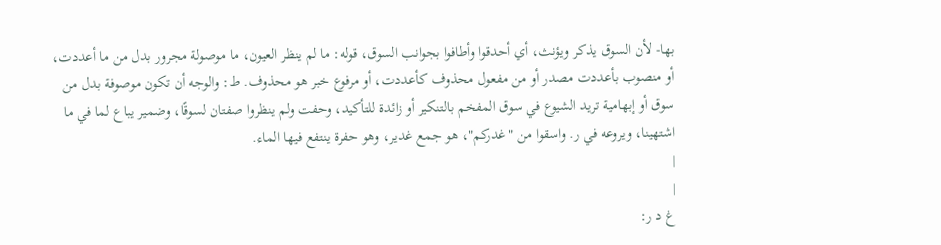بها- لأن السوق يذكر ويؤنث، أي أحدقوا وأطافوا بجوانب السوق، قوله: ما لم ينظر العيون، ما موصولة مجرور بدل من ما أعددت، أو منصوب بأعددت مصدر أو من مفعول محذوف كأعددت، أو مرفوع خبر هو محذوف. ط: والوجه أن تكون موصوفة بدل من سوق أو إبهامية تريد الشيوع في سوق المفخم بالتنكير أو زائدة للتأكيد، وحفت ولم ينظروا صفتان لسوقًا، وضمير يباع لما في ما اشتهينا، ويروعه في ر. واسقوا من "غدركم"، هو جمع غدير، وهو حفرة ينتفع فيها الماء.
|
|
غ د ر: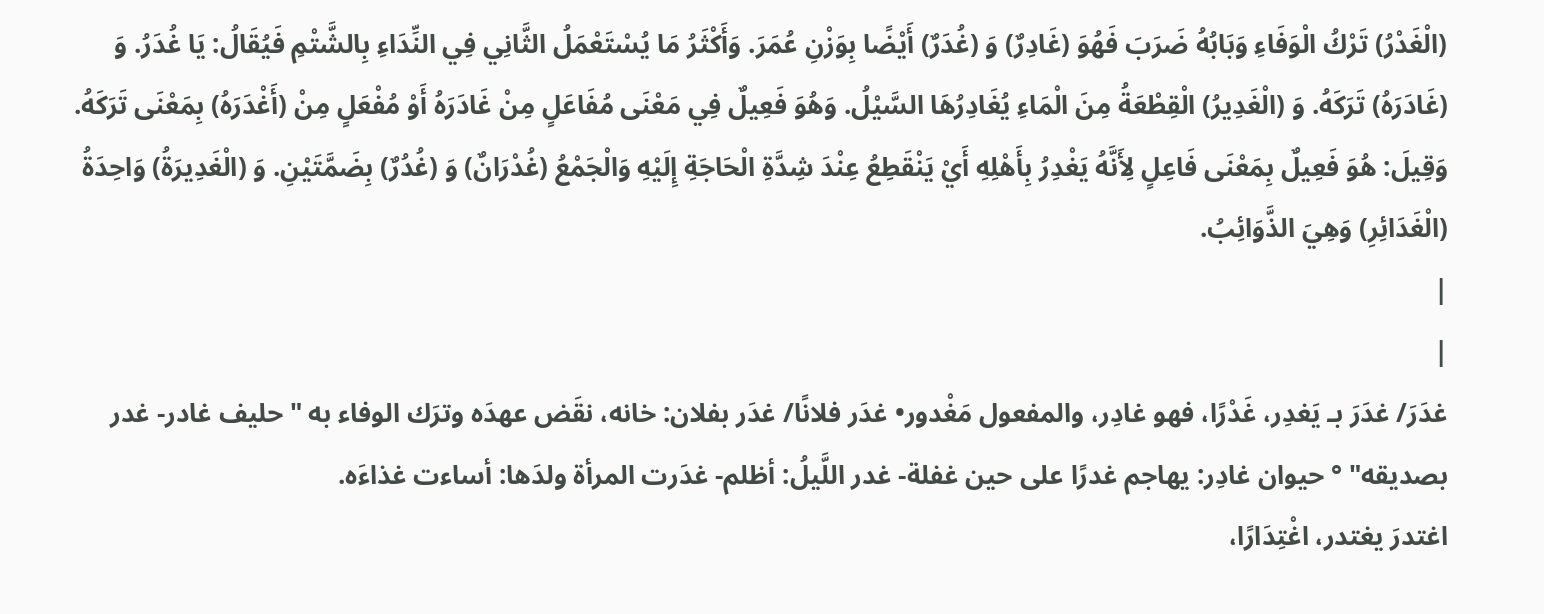(الْغَدْرُ) تَرْكُ الْوَفَاءِ وَبَابُهُ ضَرَبَ فَهُوَ (غَادِرٌ) وَ (غُدَرٌ) أَيْضًا بِوَزْنِ عُمَرَ. وَأَكْثَرُ مَا يُسْتَعْمَلُ الثَّانِي فِي النِّدَاءِ بِالشَّتْمِ فَيُقَالُ: يَا غُدَرُ. وَ (غَادَرَهُ) تَرَكَهُ. وَ (الْغَدِيرُ) الْقِطْعَةُ مِنَ الْمَاءِ يُغَادِرُهَا السَّيْلُ. وَهُوَ فَعِيلٌ فِي مَعْنَى مُفَاعَلٍ مِنْ غَادَرَهُ أَوْ مُفْعَلٍ مِنْ (أَغْدَرَهُ) بِمَعْنَى تَرَكَهُ. وَقِيلَ: هُوَ فَعِيلٌ بِمَعْنَى فَاعِلٍ لِأَنَّهُ يَغْدِرُ بِأَهْلِهِ أَيْ يَنْقَطِعُ عِنْدَ شِدَّةِ الْحَاجَةِ إِلَيْهِ وَالْجَمْعُ (غُدْرَانٌ) وَ (غُدُرٌ) بِضَمَّتَيْنِ. وَ (الْغَدِيرَةُ) وَاحِدَةُ (الْغَدَائِرِ) وَهِيَ الذَّوَائِبُ.
|
|
غدَرَ/ غدَرَ بـ يَغدِر، غَدْرًا، فهو غادِر، والمفعول مَغْدور• غدَر فلانًا/ غدَر بفلان: خانه، نقَض عهدَه وترَك الوفاء به "حليف غادر- غدر بصديقه" ° حيوان غادِر: يهاجم غدرًا على حين غفلة- غدر اللَّيلُ: أظلم- غدَرت المرأة ولدَها: أساءت غذاءَه.
اغتدرَ يغتدر، اغْتِدَارًا،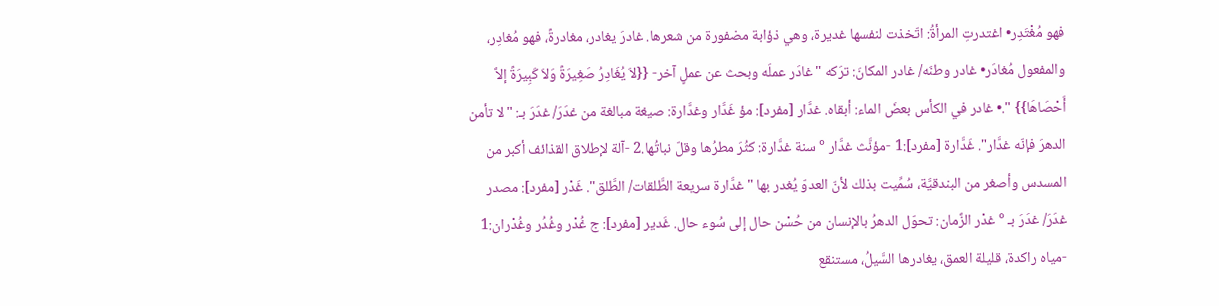فهو مُغْتَدِر• اغتدرتِ المرأةُ: اتّخذت لنفسها غديرة، وهي ذؤابة مضفورة من شعرها. غادرَ يغادر، مغادرةً، فهو مُغادِر، والمفعول مُغادَر• غادر وطنَه/ غادر المكانَ: ترَكه "غادَر عملَه وبحث عن عملٍ آخر- {{لاَ يُغَادِرُ صَغِيرَةً وَلاَ كَبِيرَةً إلاَّ أَحْصَاهَا}} ".• غادر في الكأس بعضَ الماء: أبقاه. غدَّار [مفرد]: مؤ غَدَّار وغدَّارة: صيغة مبالغة من غدَرَ/ غدَرَ بـ: "لا تأمن الدهرَ فإنّه غدَّار". غَدَّارة [مفرد]:1 -مؤنَّث غدَّار ° سنة غدَّارة: كثُرَ مطرُها وقلّ نباتُها.2 -آلة لإطلاق القذائف أكبر من المسدس وأصغر من البندقيَّة، سُمِّيت بذلك لأنّ العدوّ يُغدر بها "غدَّارة سريعة الطَّلقات/ الطَّلق". غَدْر [مفرد]: مصدر غدَرَ/ غدَرَ بـ ° غدْر الزَّمان: تحوّل الدهرُ بالإنسان من حُسْن حال إلى سُوء حال. غَدير [مفرد]: ج غُدْر وغُدُر وغُدْران:1 -مياه راكدة، قليلة العمق، يغادرها السَّيلُ، مستنقع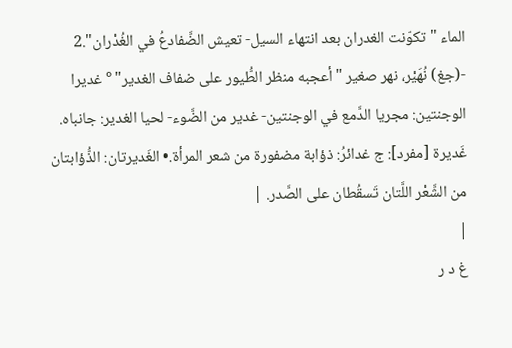الماء "تكوّنت الغدران بعد انتهاء السيل- تعيش الضَّفادعُ في الغُدْران".2 -(جغ) نُهَيْر، نهر صغير "أعجبه منظر الطُّيور على ضفاف الغدير" ° غديرا الوجنتين: مجريا الدَّمع في الوجنتين- غدير من الضَّوء- لحيا الغدير: جانباه. غَديرة [مفرد]: ج غدائرُ: ذؤابة مضفورة من شعر المرأة.• الغَديرتان: الذُّؤابتان من الشَّعْر اللَّتان تَسقُطان على الصَّدر. |
|
غ د ر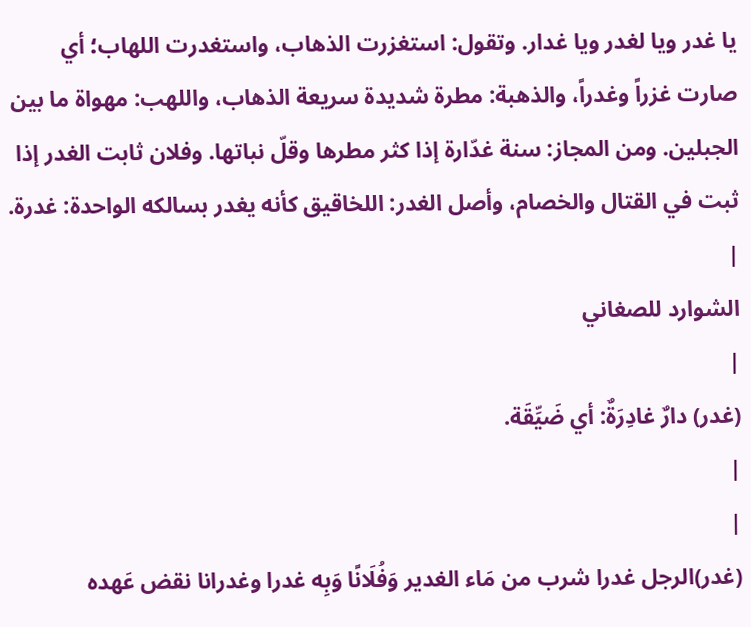يا غدر ويا لغدر ويا غدار. وتقول: استغزرت الذهاب، واستغدرت اللهاب؛ أي صارت غزراً وغدراً، والذهبة: مطرة شديدة سريعة الذهاب، واللهب: مهواة ما بين الجبلين. ومن المجاز: سنة غدّارة إذا كثر مطرها وقلّ نباتها. وفلان ثابت الغدر إذا ثبت في القتال والخصام، وأصل الغدر: اللخاقيق كأنه يغدر بسالكه الواحدة: غدرة. |
الشوارد للصغاني
|
(غدر) دارٌ غادِرَةٌ: أي ضَيِّقَة.
|
|
(غدر)الرجل غدرا شرب من مَاء الغدير وَفُلَانًا وَبِه غدرا وغدرانا نقض عَهده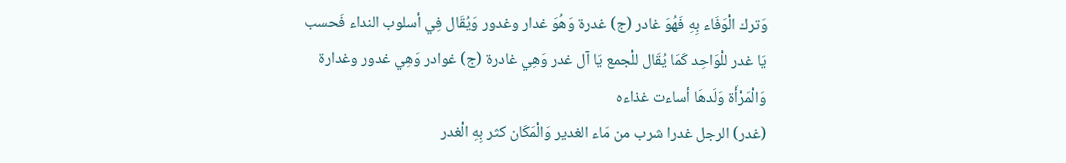وَترك الْوَفَاء بِهِ فَهُوَ غادر (ج) غدرة وَهُوَ غدار وغدور وَيُقَال فِي أسلوب النداء فَحسب يَا غدر للْوَاحِد كَمَا يُقَال للْجمع يَا آل غدر وَهِي غادرة (ج) غوادر وَهِي غدور وغدارة وَالْمَرْأَة وَلَدهَا أساءت غذاءه
(غدر) الرجل غدرا شرب من مَاء الغدير وَالْمَكَان كثر بِهِ الْغدر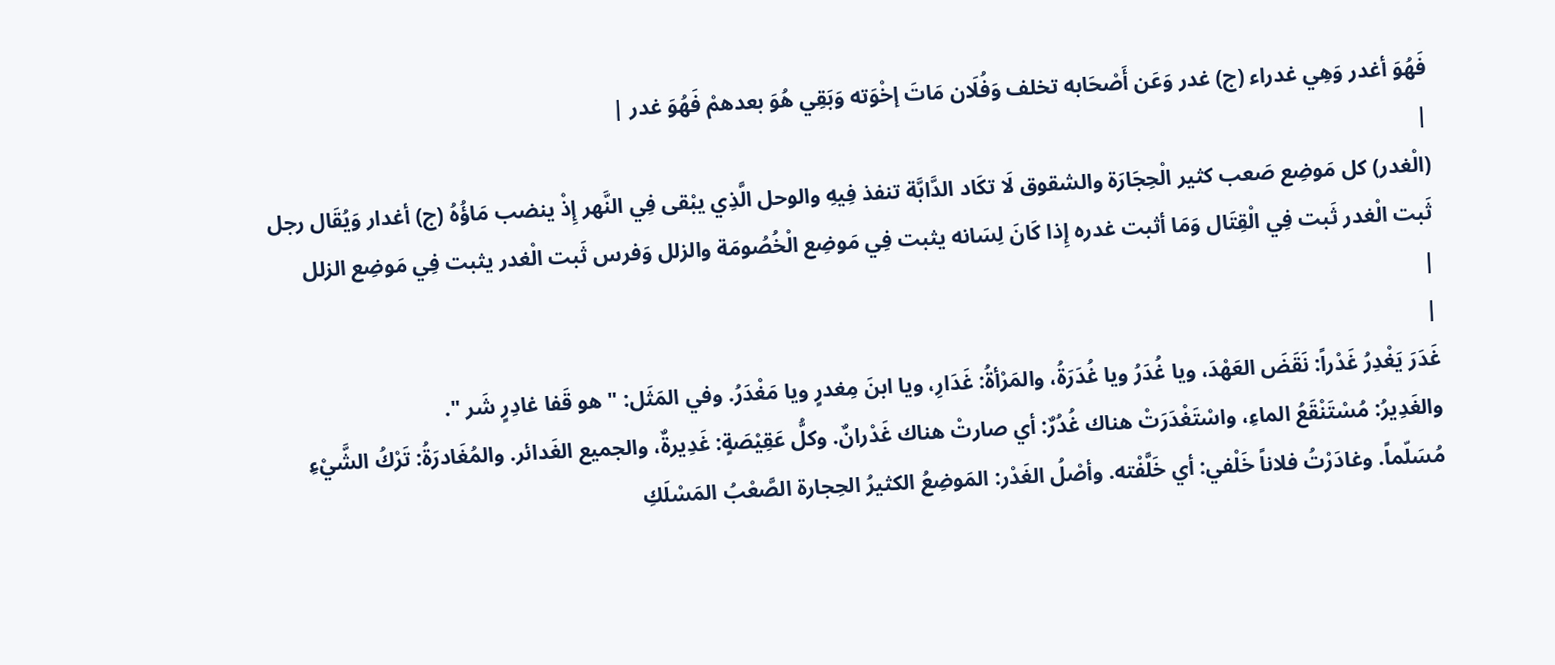فَهُوَ أغدر وَهِي غدراء (ج) غدر وَعَن أَصْحَابه تخلف وَفُلَان مَاتَ إخْوَته وَبَقِي هُوَ بعدهمْ فَهُوَ غدر |
|
(الْغدر) كل مَوضِع صَعب كثير الْحِجَارَة والشقوق لَا تكَاد الدَّابَّة تنفذ فِيهِ والوحل الَّذِي يبْقى فِي النَّهر إِذْ ينضب مَاؤُهُ (ج) أغدار وَيُقَال رجل ثَبت الْغدر ثَبت فِي الْقِتَال وَمَا أثبت غدره إِذا كَانَ لِسَانه يثبت فِي مَوضِع الْخُصُومَة والزلل وَفرس ثَبت الْغدر يثبت فِي مَوضِع الزلل
|
|
غَدَرَ يَغْدِرُ غَدْراً: نَقَضَ العَهْدَ، ويا غُدَرُ ويا غُدَرَةُ، والمَرْأةُ: غَدَارِ، ويا ابنَ مِغدرٍ ويا مَغْدَرُ. وفي المَثَل: " هو قَفا غادِرٍ شَر ".
والغَدِيرُ: مُسْتَنْقَعُ الماءِ، واسْتَغْدَرَتْ هناك غُدُرٌ: أي صارتْ هناك غَدْرانٌ. وكلُّ عَقِيْصَةٍ: غَدِيرةٌ، والجميع الغَدائر. والمُغَادرَةُ: تَرْكُ الشَّيْءِ مُسَلّماً. وغادَرْتُ فلاناً خَلْفي: أي خَلَّفْته. وأصْلُ الغَدْر: المَوضِعُ الكثيرُ الحِجارة الصَّعْبُ المَسْلَكِ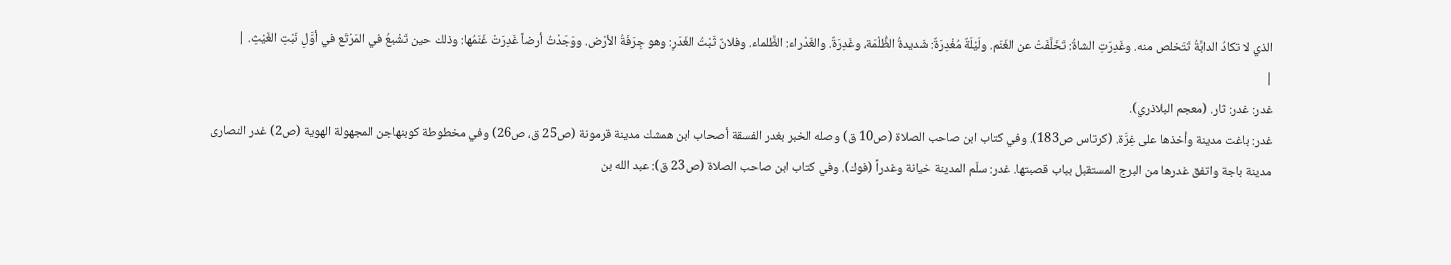الذي لا تكادُ الدابَّةُ تَتَخلص منه. وغَدِرَتِ الشاةُ: تَخَلَّفَتْ عن الغَنَم. ولَيْلَةٌ مُغْدِرَةٌ: شَديدةُ الظُّلْمَة، وغَدِرَةٌ. والغَدْراء: الظَّلماء. وفلانٌ ثَبْتُ الغَدَرِ: وهو جِرَفَةُ الأرْض. ووَجَدْتُ أرضاً غَدِرَتْ غَنَمُها: وذلك حين تَشْبعُ في المَرْتَع في أوَّلِ نَبْتِ الغَيْثِ. |
|
غدر: غدر: ثار. (معجم البلاذري).
غدر: باغت مدينة وأخذها على غِرَّة. (كرتاس ص183). وفي كتاب ابن صاحب الصلاة (ص10 ق) وصله الخبر بغدر الفسقة أصحاب ابن همشك مدينة قرمونة (ص25 ق، ص26) وفي مخطوطة كوبنهاجن المجهولة الهوية (ص2) غدر النصارى مدينة باجة واتفق غدرها من البرج المستقبل بباب قصبتها. غدر: سلّم المدينة خيانة وغدراً (فوك). وفي كتاب ابن صاحب الصلاة (ص23 ق): عبد الله بن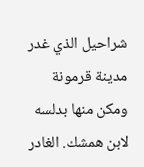شراحيل الذي غدر مدينة قرمونة ومكن منها بدلسه لابن همشك. الغادر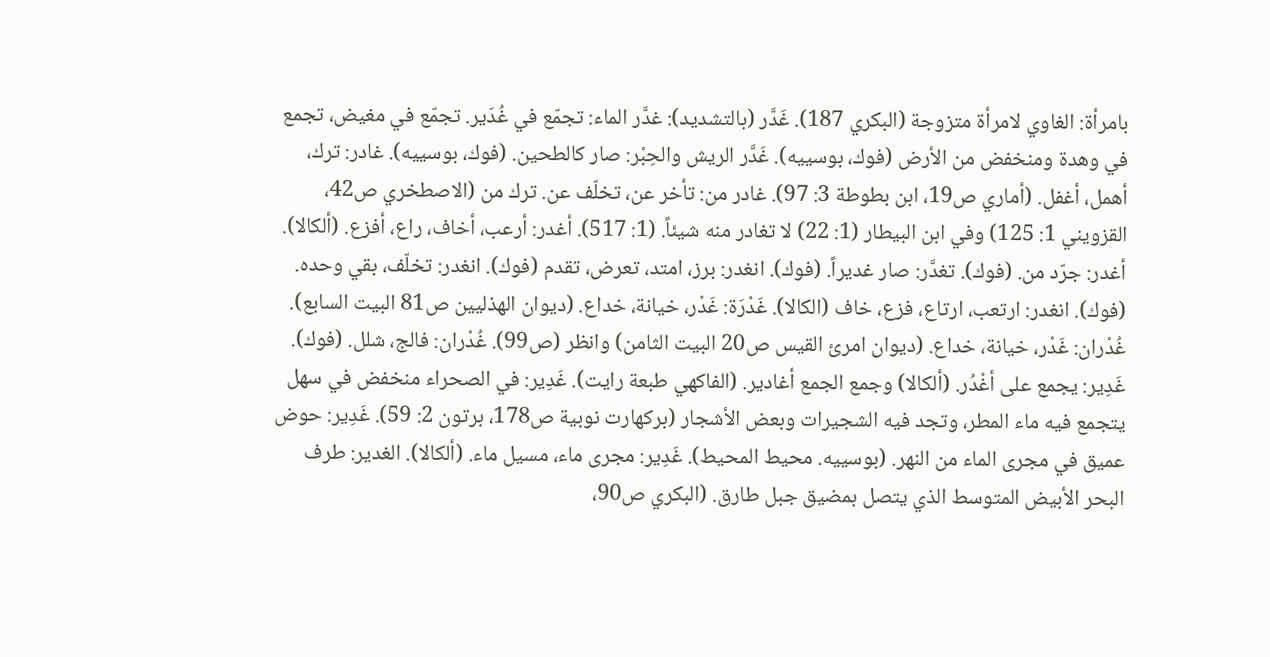بامرأة: الغاوي لامرأة متزوجة (البكري 187). غَدَّر (بالتشديد): غدَّر الماء: تجمّع في غُدَير. تجمّع في مغيض، تجمع في وهدة ومنخفض من الأرض (فوك، بوسييه). غَدَّر الريش والحِبْر: صار كالطحين. (فوك، بوسييه). غادر: ترك، أهمل، أغفل. (أماري ص19، ابن بطوطة 3: 97). غادر من: تأخر عن، تخلّف عن. ترك من (الاصطخري ص42، القزويني 1: 125) وفي ابن البيطار (1: 22) لا تغادر منه شيئاً. (1: 517). أغدر: أرعب، أخاف، راع، أفزع. (ألكالا). أغدر: جرّد من. (فوك). تغدَّر: صار غديراً. (فوك). انغدر: برز، امتد، تعرض، تقدم (فوك). انغدر: تخلّف، بقي وحده. (فوك). انغدر: ارتعب، ارتاع، فزع، خاف (الكالا). غَدْرَة: غَدْر، خيانة، خداع. (ديوان الهذليين ص81 البيت السابع). غُدْران: غَدْر، خيانة، خداع. (ديوان امرئ القيس ص20 البيت الثامن) وانظر (ص99). غُدْران: فالج، شلل. (فوك). غَدِير: يجمع على أغْدُر. (ألكالا) وجمع الجمع أغادير. (الفاكهي طبعة رايت). غَدِير: في الصحراء منخفض في سهل يتجمع فيه ماء المطر، وتجد فيه الشجيرات وبعض الأشجار (بركهارت نوبية ص178، برتون 2: 59). غَدِير: حوض عميق في مجرى الماء من النهر. (بوسييه. محيط المحيط). غَدِير: مجرى ماء، مسيل ماء. (ألكالا). الغدير: طرف البحر الأبيض المتوسط الذي يتصل بمضيق جبل طارق. (البكري ص90،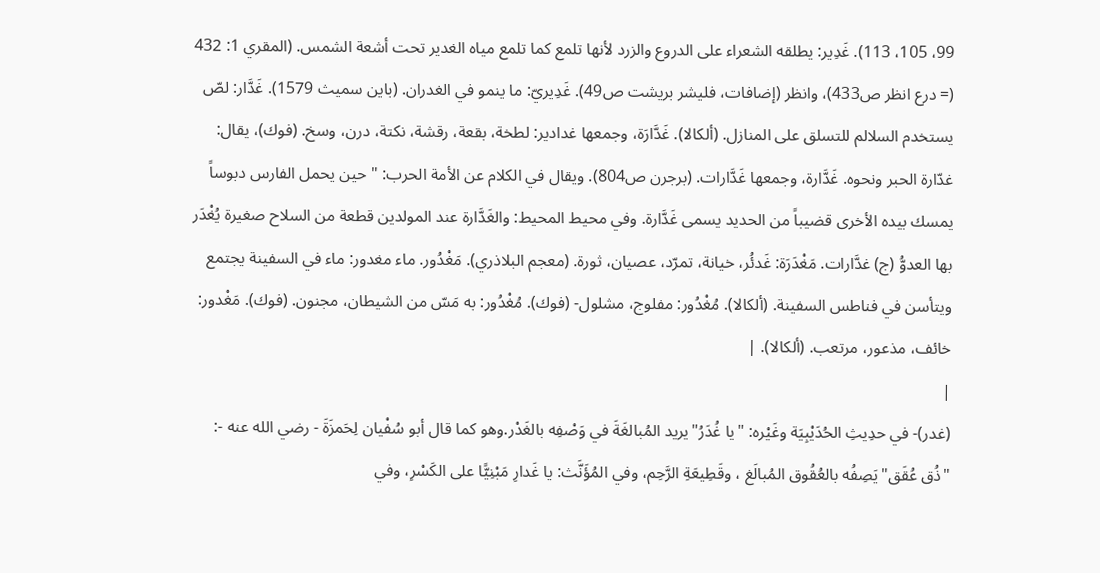99، 105، 113). غَدِير: يطلقه الشعراء على الدروع والزرد لأنها تلمع كما تلمع مياه الغدير تحت أشعة الشمس. (المقري 1: 432 (= درع انظر ص433)، وانظر (إضافات، فليشر بريشت ص49). غَدِيريّ: ما ينمو في الغدران. (باين سميث 1579). غَدَّار: لصّ يستخدم السلالم للتسلق على المنازل. (ألكالا). غَدَّارَة، وجمعها غدادير: لطخة، بقعة، رقشة، نكتة، درن، وسخ. (فوك)، يقال: غدّارة الحبر ونحوه. غَدَّارة، وجمعها غَدَّارات. (برجرن ص804). ويقال في الكلام عن الأمة الحرب: " حين يحمل الفارس دبوساً يمسك بيده الأخرى قضيباً من الحديد يسمى غَدَّارة. وفي محيط المحيط: والغَدَّارة عند المولدين قطعة من السلاح صغيرة يُغْدَر بها العدوُّ (ج) غدَّارات. مَغْدَرَة: غَدئُر، خيانة، تمرّد، عصيان، ثورة. (معجم البلاذري). مَغْدُور. ماء مغدور: ماء في السفينة يجتمع ويتأسن في فناطس السفينة. (ألكالا). مُغْدُور: مفلوج، مشلول- (فوك). مُغْدُور: به مَسّ من الشيطان، مجنون. (فوك). مَغْدور: خائف، مذعور، مرتعب. (ألكالا). |
|
(غدر)- في حدِيثِ الحُدَيْبِيَة وغَيْره: "يا غُدَرُ"يريد المُبالغَةَ في وَصْفِه بالغَدْر.وهو كما قال أبو سُفْيان لِحَمزَةَ - رضي الله عنه -: "ذُق عُقَق"يَصِفُه بالعُقُوق المُبالَغ ، وقَطِيعَةِ الرَّحِم، وفي المُؤَنَّث: يا غَدارِ مَبْنِيًّا على الكَسْرِ، وفي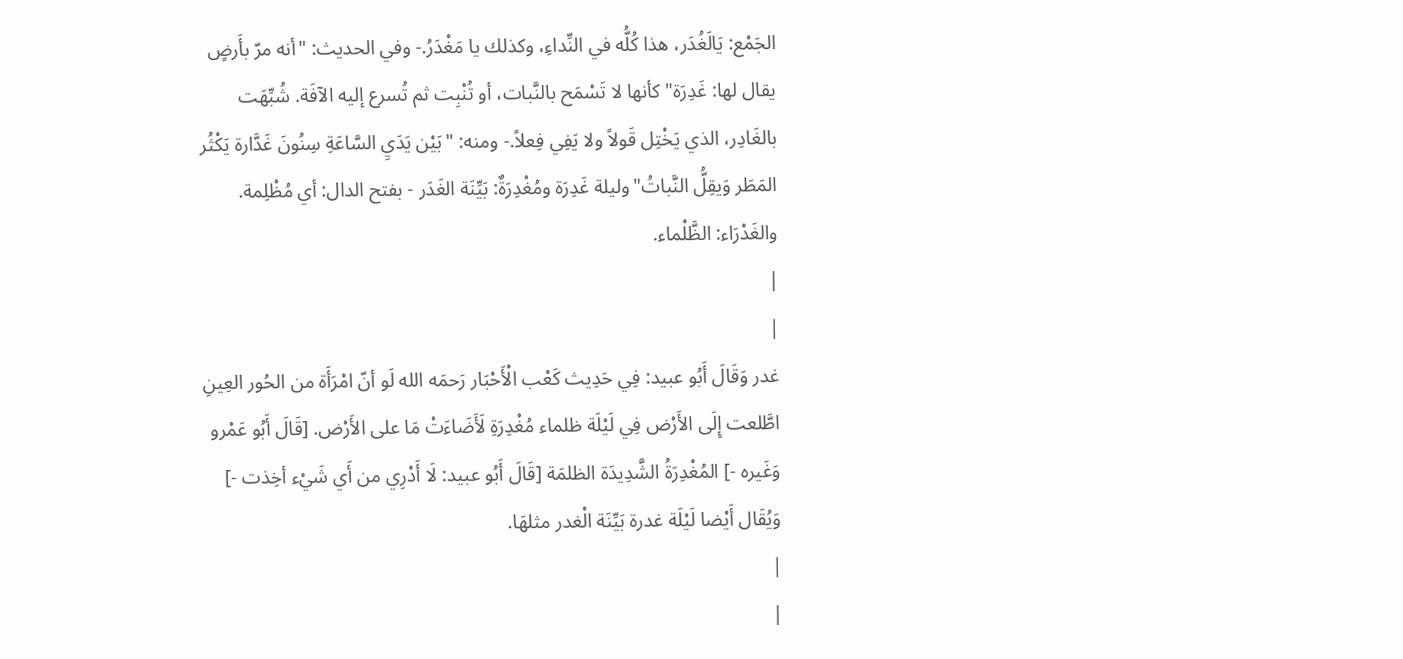الجَمْع: يَالَغُدَر، هذا كُلُّه في النِّداءِ، وكذلك يا مَغْدَرُ.- وفي الحديث: "أنه مرّ بأَرضٍ يقال لها: غَدِرَة"كأنها لا تَسْمَح بالنَّبات، أو تُنْبِت ثم تُسرع إليه الآفَة. شُبِّهَت بالغَادِر، الذي يَخْتِل قَولاً ولا يَفِي فِعلاً.- ومنه: "بَيْن يَدَيِ السَّاعَةِ سِنُونَ غَدَّارة يَكْثُر المَطَر وَيقِلُّ النَّباتُ"وليلة غَدِرَة ومُغْدِرَةٌ: بَيِّنَة الغَدَر - بفتح الدال: أي مُظْلِمة. والغَدْرَاء: الظَّلْماء.
|
|
غدر وَقَالَ أَبُو عبيد: فِي حَدِيث كَعْب الْأَحْبَار رَحمَه الله لَو أنّ امْرَأَة من الحُور العِينِ اطَّلعت إِلَى الأَرْض فِي لَيْلَة ظلماء مُغْدِرَةِ لَأَضَاءَتْ مَا على الأَرْض. [قَالَ أَبُو عَمْرو وَغَيره -] المُغْدِرَةُ الشَّدِيدَة الظلمَة [قَالَ أَبُو عبيد: لَا أَدْرِي من أَي شَيْء أخِذت -] وَيُقَال أَيْضا لَيْلَة غدرة بَيِّنَة الْغدر مثلهَا.
|
|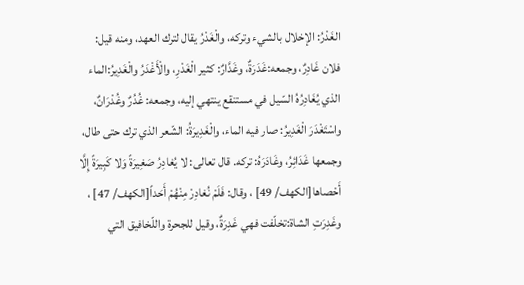الغَدْرُ: الإخلال بالشيء وتركه، والْغَدْرُ يقال لترك العهد، ومنه قيل: فلان غَادِرٌ، وجمعه:غَدَرَةٌ، وغَدَّارٌ: كثير الْغَدْرِ، والْأَغْدَرُ والْغَدِيرُ:الماء الذي يُغَادِرُهُ السّيل في مستنقع ينتهي إليه، وجمعه: غُدُرٌ وغُدْرَانٌ، واسْتَغْدَرَ الْغَدِيرُ: صار فيه الماء، والْغَدِيرَةُ: الشّعر الذي ترك حتى طال، وجمعها غَدَائِرُ، وغَادَرَهُ: تركه. قال تعالى: لا يُغادِرُ صَغِيرَةً وَلا كَبِيرَةً إِلَّا أَحْصاها[الكهف/ 49] ، وقال: فَلَمْ نُغادِرْ مِنْهُمْ أَحَداً[الكهف/ 47] ، وغَدِرَتِ الشاة:تخلّفت فهي غَدِرَةٌ، وقيل للجحرة واللّخافيق التي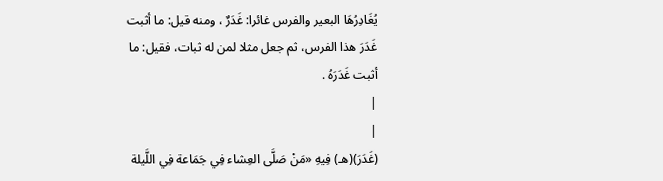يُغَادِرُهَا البعير والفرس غائرا: غَدَرٌ ، ومنه قيل: ما أثبت غَدَرَ هذا الفرس، ثم جعل مثلا لمن له ثبات، فقيل: ما أثبت غَدَرَهُ .
|
|
(غَدَرَ)(هـ) فِيهِ «مَنْ صَلَّى العِشاء فِي جَمَاعة فِي اللَّيلة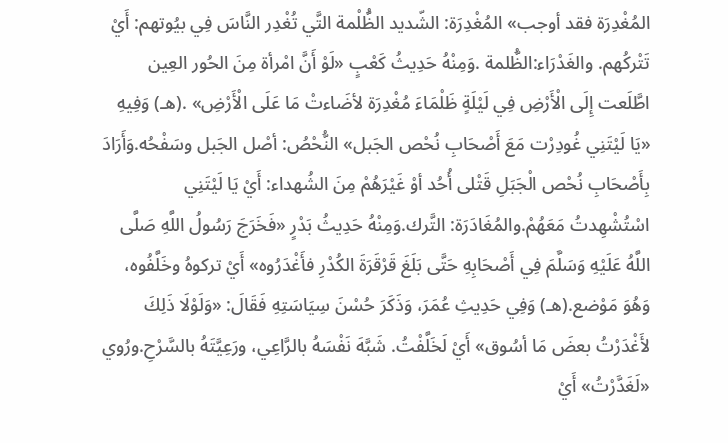المُغْدِرَة فقد أوجب» المُغْدِرَة: الشّديد الظُّلْمة التَّي تُغْدِر النَّاسَ فِي بيُوتهم: أَيْ تَتْركُهم. والغَدْرَاء:الظُّلمة .وَمِنْهُ حَدِيثُ كَعْبٍ «لَوْ أَنَّ امْرأة مِنَ الحُور العِين اطَّلَعت إِلَى الْأَرْضِ فِي لَيْلَةٍ ظَلْمَاءَ مُغْدِرَة لأضَاءتْ مَا عَلَى الْأَرْضِ» .(هـ) وَفِيهِ «يَا لَيْتَنِي غُودِرْت مَعَ أَصْحَابِ نُحْص الجَبل» النُّحْصُ: أصْل الجَبل وسَفْحُه.وَأَرَادَ بِأَصْحَابِ نُحْص الْجَبَلِ قَتْلى أُحُد أوْ غَيْرَهُمْ مِنَ الشُهداء: أَيْ يَا لَيْتَنِي اسْتُشْهِدتُ مَعَهُمْ.والمُغَادَرَة: التَّرك.وَمِنْهُ حَدِيثُ بَدْرٍ «فَخَرَجَ رَسُولُ اللَّهِ صَلَّى اللَّهُ عَلَيْهِ وَسَلَّمَ فِي أَصْحَابِهِ حَتَّى بَلَغَ قَرْقَرَةَ الكُدْرِ فأَغْدَرُوه» أَيْ تركوهُ وخَلَّفُوه، وَهُوَ مَوْضع.(هـ) وَفِي حَدِيثِ عُمَرَ، وَذَكَرَ حُسْنَ سِيَاسَتِهِ فَقَالَ: «وَلَوْلَا ذَلِكَ لأَغْدَرْتُ بعضَ مَا أسُوق» أَيْ لَخَلَّفْتُ. شَبَّهَ نَفْسَهُ بالرَّاعِي، ورَعِيَّتَهُ بالسَّرْحِ.ورُوي «لَغَدَّرْتُ» أَيْ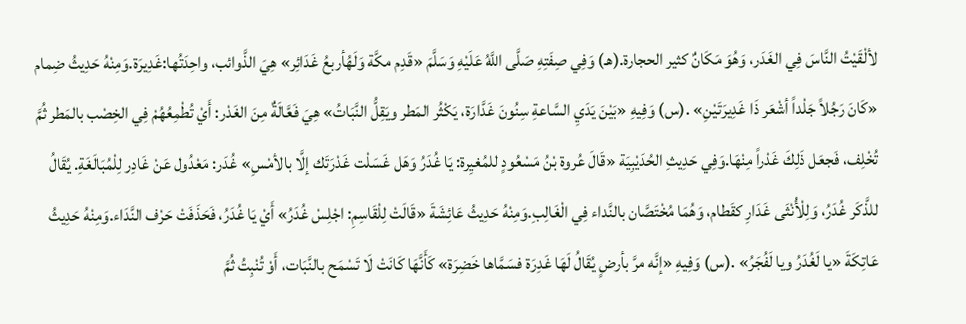لألْقَيْتُ النَّاسَ فِي الغَدَر، وَهُوَ مَكَانٌ كثير الحجارة.(هـ) وَفِي صِفَتِهِ صَلَّى اللَّهُ عَلَيْهِ وَسَلَّمَ «قَدِم مكَّة وَلَهُأربعُ غَدَائِر» هِيَ الذَّوائب، واحِدَتُها:غَدِيرَة.وَمِنْهُ حَدِيثُ ضِمام «كَانَ رَجُلاً جَلْداً أشْعَر ذَا غَدِيرَتَيْنِ» .(س) وَفِيهِ «بَيْنَ يَدَيِ السَّاعةِ سِنُونَ غَدَّارَة، يَكْثُر المَطر ويَقِلُّ النَّبَاتُ» هِيَ فَعَّالَةٌ مِنَ الغَدْر: أَيْ تُطْمِعُهُمْ فِي الخِصْب بالمَطر ثُمَّ تُخْلِف، فَجعَل ذَلِكَ غَدْراً مِنْهَا.وَفِي حَدِيثِ الحُدَيْبِيَة «قَالَ عُروة بْنُ مَسْعُودٍ للمُغيِرة: يَا غُدَرُ وَهَل غَسَلْت غَدْرَتَك إلَّا بالأمْسِ» غُدَر: مَعْدُول عَنْ غَادِر لِلْمُبَالَغَةِ. يُقَالُ للذَّكَر غُدَرُ، وَلِلْأُنْثَى غَدَارِ كقَطام، وَهُمَا مُخْتَصَّان بالنَّداء فِي الْغَالِبِ.وَمِنْهُ حَدِيثُ عَائِشَةَ «قَالَتْ لِلْقَاسِمِ: اجْلِسْ غُدَرُ» أَيْ يَا غُدَرُ، فَحَذَفَتْ حَرْف النَّدَاء.وَمِنْهُ حَدِيثُ عَاتِكَةَ «يا لَغُدَرُ ويا لَفُجَرُ» .(س) وَفِيهِ «إنَّه مرَّ بأرضٍ يُقَالُ لَهَا غَدِرَة فسَمَّاها خَضِرَة» كَأَنَّهَا كَانَتْ لَا تَسْمَح بالنَّبَات، أَوْ تُنْبِتُ ثُمَّ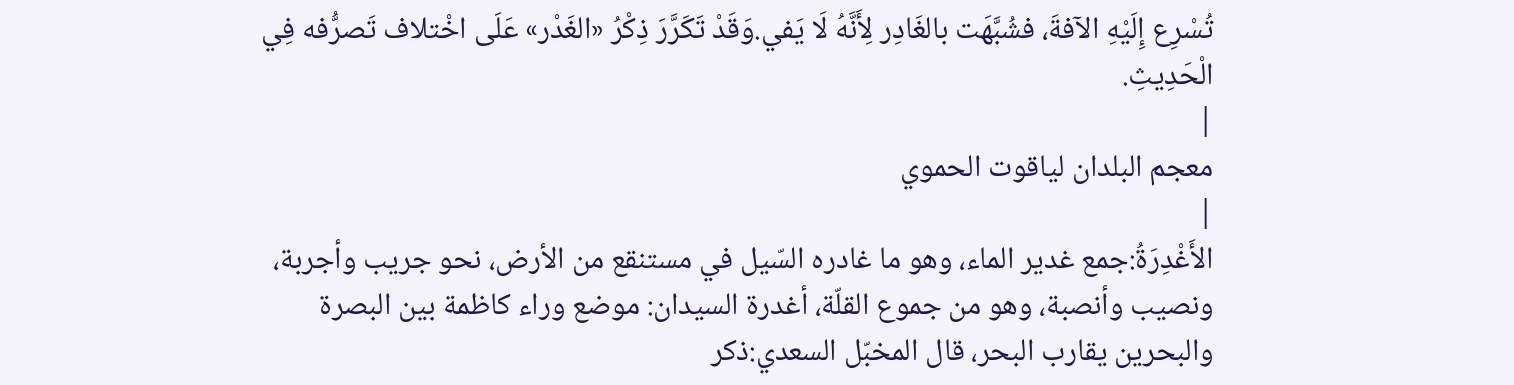تُسْرِع إِلَيْهِ الآفةَ، فشُبَّهَت بالغَادِر لِأَنَّهُ لَا يَفي.وَقَدْ تَكَرَّرَ ذِكْرُ «الغَدْر» عَلَى اخْتلاف تَصرُّفه فِي الْحَدِيثِ.
|
معجم البلدان لياقوت الحموي
|
الأَغْدِرَةُ:جمع غدير الماء، وهو ما غادره السّيل في مستنقع من الأرض، نحو جريب وأجربة، ونصيب وأنصبة، وهو من جموع القلّة، أغدرة السيدان: موضع وراء كاظمة بين البصرة والبحرين يقارب البحر، قال المخبّل السعدي:ذكر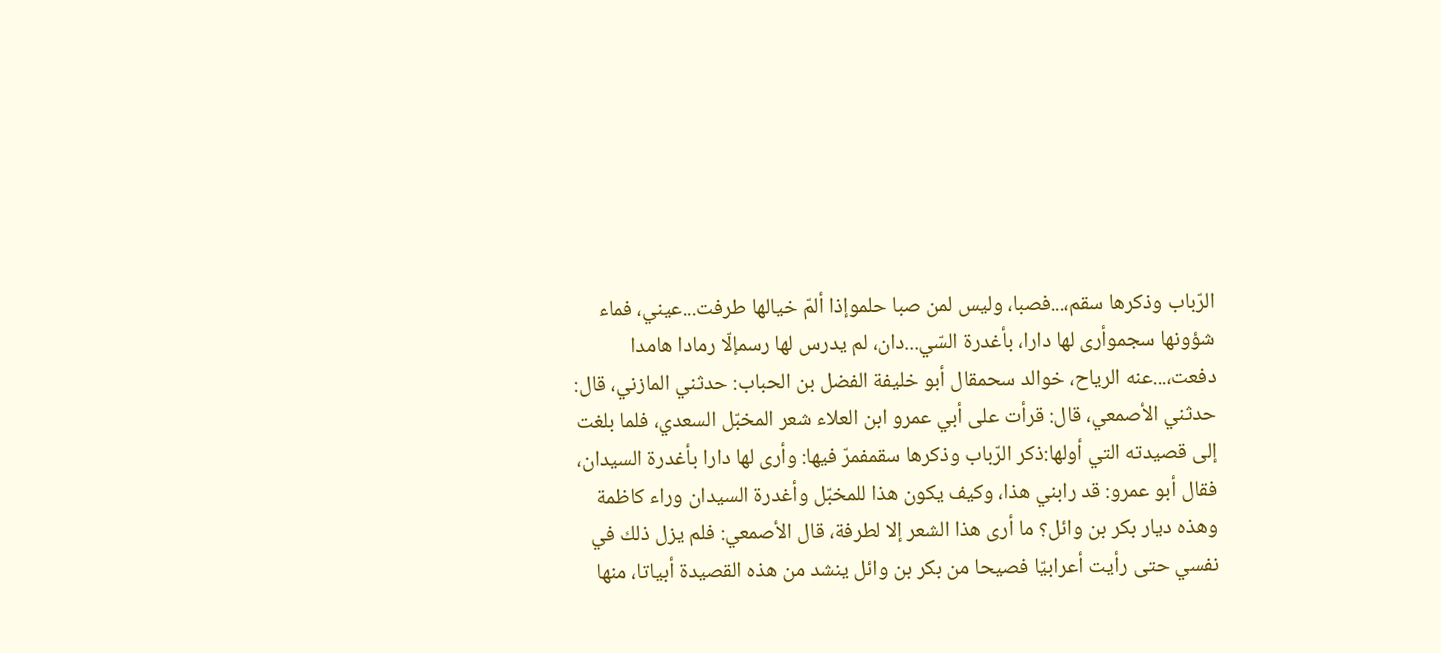الرّباب وذكرها سقم،...فصبا، وليس لمن صبا حلموإذا ألمّ خيالها طرفت...عيني، فماء شؤونها سجموأرى لها دارا، بأغدرة السّي...دان، لم يدرس لها رسمإلّا رمادا هامدا دفعت،...عنه الرياح، خوالد سحمقال أبو خليفة الفضل بن الحباب: حدثني المازني، قال: حدثني الأصمعي، قال: قرأت على أبي عمرو ابن العلاء شعر المخبّل السعدي، فلما بلغت إلى قصيدته التي أولها:ذكر الرّباب وذكرها سقمفمرّ فيها: وأرى لها دارا بأغدرة السيدان، فقال أبو عمرو: قد رابني هذا، وكيف يكون هذا للمخبّل وأغدرة السيدان وراء كاظمة وهذه ديار بكر بن وائل؟ ما أرى هذا الشعر إلا لطرفة، قال الأصمعي: فلم يزل ذلك في نفسي حتى رأيت أعرابيّا فصيحا من بكر بن وائل ينشد من هذه القصيدة أبياتا، منها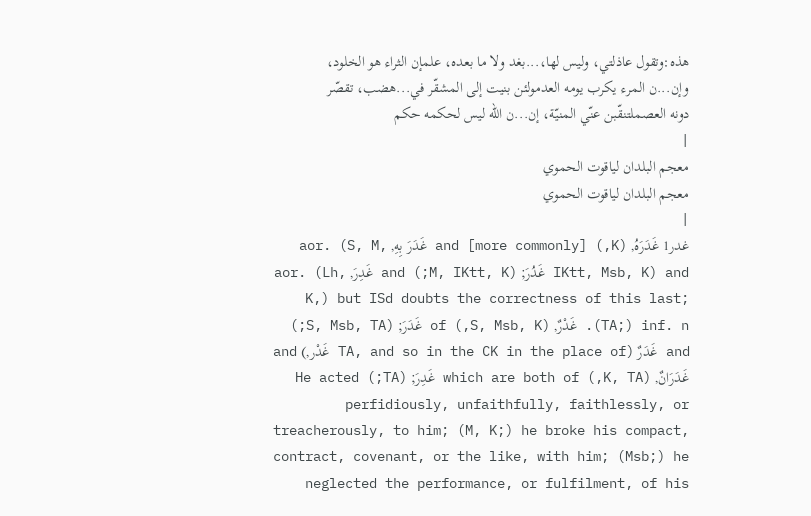هذه:وتقول عاذلتي، وليس لها،...بغد ولا ما بعده، علمإن الثراء هو الخلود، وإن...ن المرء يكرب يومه العدمولئن بنيت إلى المشقّر في...هضب، تقصّر دونه العصملتنقّبن عنّي المنيّة، إن...ن الله ليس لحكمه حكم
|
معجم البلدان لياقوت الحموي
معجم البلدان لياقوت الحموي
|
غدر1 غَدَرَهُ, (K,) and [more commonly] غَدَرَ بِهِ, aor. (S, M, IKtt, Msb, K) and غَدُرَ; (M, IKtt, K;) and غَدِرَ, aor. (Lh, K,) but ISd doubts the correctness of this last; (TA;) inf. n. غَدْرٌ, (S, Msb, K,) of غَدَرَ; (S, Msb, TA;) and غَدَرٌ (TA, and so in the CK in the place of غَدْر,) and غَدَرَانٌ, (K, TA,) which are both of غَدِرَ; (TA;) He acted perfidiously, unfaithfully, faithlessly, or treacherously, to him; (M, K;) he broke his compact, contract, covenant, or the like, with him; (Msb;) he neglected the performance, or fulfilment, of his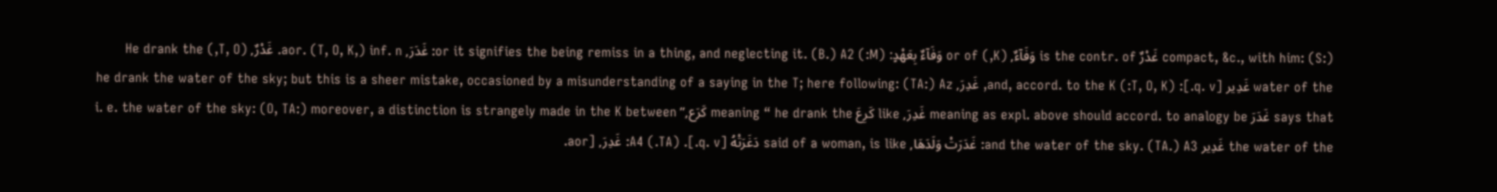compact, &c., with him: (S:) غَدْرٌ is the contr. of وَفَآءٌ, (K,) or of وَفَآءٌ بِعَهْدٍ: (M:) or it signifies the being remiss in a thing, and neglecting it. (B.) A2: غَدَرَ, aor. (T, O, K,) inf. n. غَدْرٌ, (T, O,) He drank the water of the غَدِير [q. v.]: (T, O, K:) and, accord. to the K, غَدِرَ, he drank the water of the sky; but this is a sheer mistake, occasioned by a misunderstanding of a saying in the T; here following: (TA:) Az says that غَدَرَ meaning as expl. above should accord. to analogy be غَدِرَ, like كَرِعَ meaning “ he drank the كَرَع,” i. e. the water of the sky: (O, TA:) moreover, a distinction is strangely made in the K between the water of the غَدِير and the water of the sky. (TA.) A3: غَدَرَتْ وَلَدَهَا, said of a woman, is like دَغَرَتْهُ [q. v.]. (TA.) A4: غَدِرَ, [aor.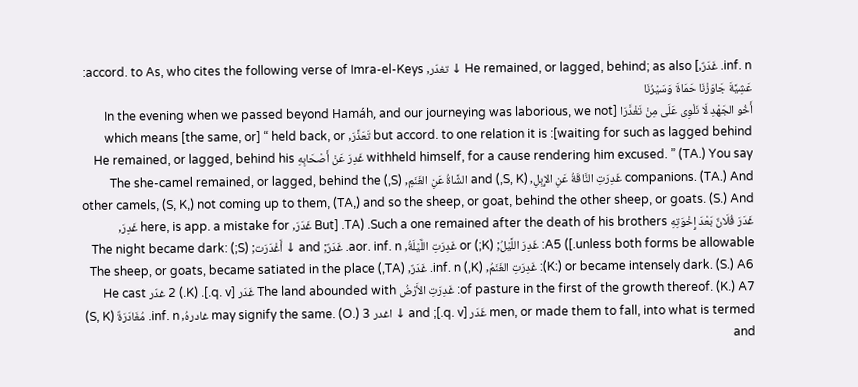inf. n. غَدَرٌ,] He remained, or lagged, behind; as also ↓ تغدّر, accord. to As, who cites the following verse of Imra-el-Keys: عَشِيَّةَ جَاوَزْنَا حَمَاةَ وَسَيْرُنَا
أَخُو الجَهْدِ لَا نَلْوِى عَلَى مِنْ تَغْدَّرَا [In the evening when we passed beyond Hamáh, and our journeying was laborious, we not waiting for such as lagged behind]: but accord. to one relation it is تَعَذَّرَ, which means [the same, or] “ held back, or withheld himself, for a cause rendering him excused. ” (TA.) You say غَدِرَ عَنْ أَصْحَابِهِ He remained, or lagged, behind his companions. (TA.) And غَدِرَتِ النَّاقَةُ عَنِ الإِبِلِ, (S, K,) and الشَّاةُ عَنِ الغَنَمِ, (S,) The she-camel remained, or lagged, behind the other camels, (S, K,) not coming up to them, (TA,) and so the sheep, or goat, behind the other sheep, or goats. (S.) And غَدَرَ فُلَانٌ بَعْدَ إِخْوَتِهِ Such a one remained after the death of his brothers. (TA. [But غَدَرَ, here, is app. a mistake for غَدِرَ, unless both forms be allowable.]) A5: غَدِرَ اللَّيْلُ; (K;) or غَدِرَتِ اللَّيْلَةُ, aor. inf. n. غَدَرٌ; and ↓ أَغْدَرَت; (S;) The night became dark: (K:) or became intensely dark. (S.) A6: غَدِرَتِ الغَنَمُ, (K,) inf. n. غَدَرٌ, (TA,) The sheep, or goats, became satiated in the place of pasture in the first of the growth thereof. (K.) A7: غَدِرَتِ الأَرْضُ The land abounded with غَدَر [q. v.]. (K.) 2 غدّر He cast men, or made them to fall, into what is termed غَدَر [q. v.]; and ↓ اغدر may signify the same. (O.) 3 غادرهُ, inf. n. مُغَادَرَةٌ (S, K) and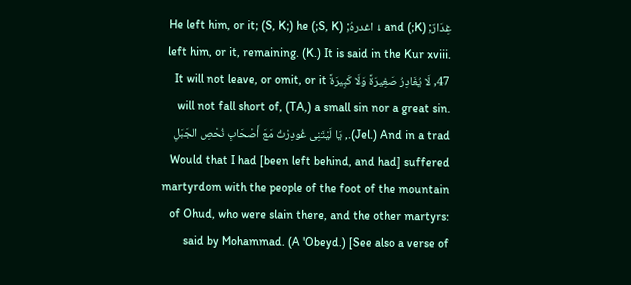غِدَارٌ; (K;) and ↓ اغدرهُ; (S, K;) He left him, or it; (S, K;) he left him, or it, remaining. (K.) It is said in the Kur xviii. 47, لَا يُغَادِرُ صَغِيرَةً وَلَا كَبِيرَةً It will not leave, or omit, or it will not fall short of, (TA,) a small sin nor a great sin. (Jel.) And in a trad., يَا لَيْتَنِى غُودِرْتُ مَعَ أَصْحَابِ نُحْصِ الجَبَلِ Would that I had [been left behind, and had] suffered martyrdom with the people of the foot of the mountain of Ohud, who were slain there, and the other martyrs: said by Mohammad. (A 'Obeyd.) [See also a verse of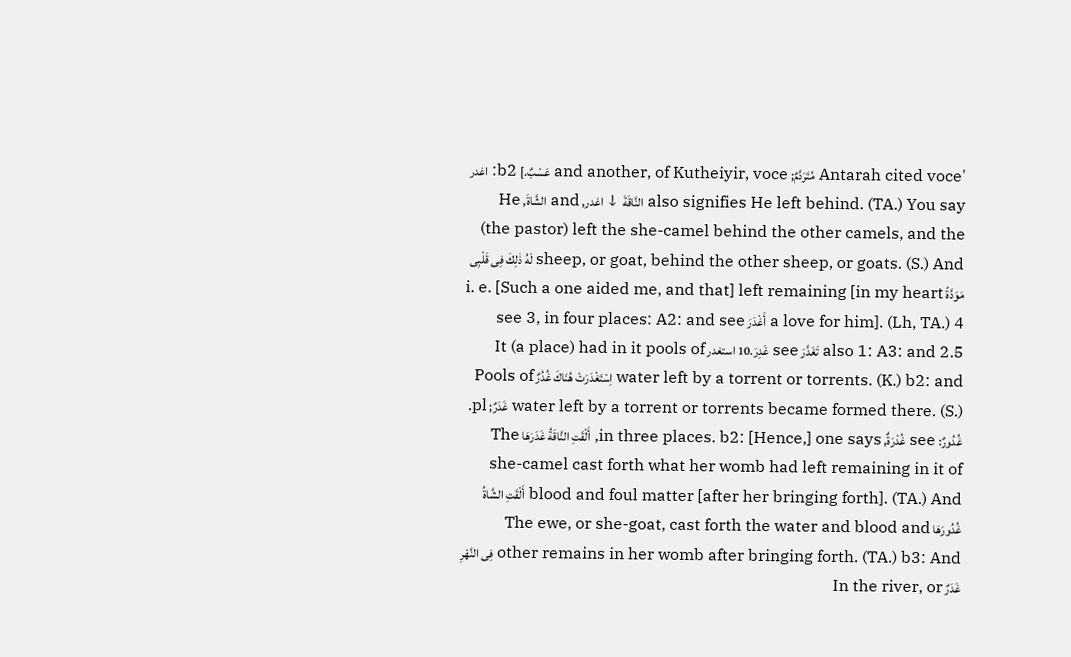'Antarah cited voce مُتَرَدَّمٌ; and another, of Kutheiyir, voce عَسْبٌ.] b2: اغدر also signifies He left behind. (TA.) You say النَّاقَةَ ↓ اغدر, and الشَّاةَ, He (the pastor) left the she-camel behind the other camels, and the sheep, or goat, behind the other sheep, or goats. (S.) And لَهُ ذٰلِكَ فِى قَلْبِى مَوَدَّةً i. e. [Such a one aided me, and that] left remaining [in my heart a love for him]. (Lh, TA.) 4 أَغْدَرَ see 3, in four places: A2: and see also 1: A3: and 2.5 تَغَدَّرَ see غَدِرَ.10 استغدر It (a place) had in it pools of water left by a torrent or torrents. (K.) b2: and اِسْتَغْدَرَتْ هُنَاكَ غُدُرٌ Pools of water left by a torrent or torrents became formed there. (S.) غَدَرٌ; pl. غُدُورٌ: see غُدْرَةٌ, in three places. b2: [Hence,] one says, أَلْقَتِ النَّاقَةُ غَدَرَهَا The she-camel cast forth what her womb had left remaining in it of blood and foul matter [after her bringing forth]. (TA.) And أَلْقَتِ الشَّاةُ غُدُورَهَا The ewe, or she-goat, cast forth the water and blood and other remains in her womb after bringing forth. (TA.) b3: And فِى النَّهْرِ غَدَرٌ In the river, or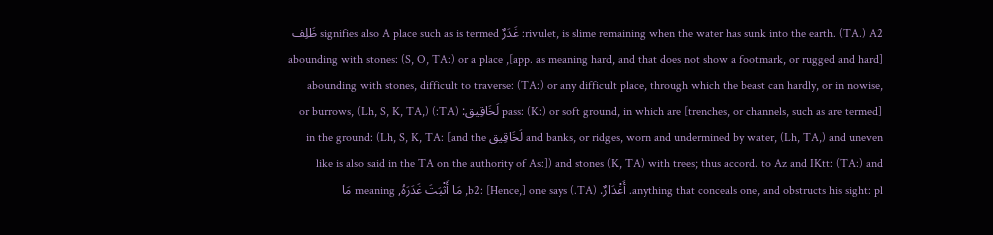rivulet, is slime remaining when the water has sunk into the earth. (TA.) A2: غَدَرٌ signifies also A place such as is termed ظَلِف [app. as meaning hard, and that does not show a footmark, or rugged and hard], abounding with stones: (S, O, TA:) or a place abounding with stones, difficult to traverse: (TA:) or any difficult place, through which the beast can hardly, or in nowise, pass: (K:) or soft ground, in which are [trenches, or channels, such as are termed] لَخَاقِيق: (TA:) or burrows, (Lh, S, K, TA,) and banks, or ridges, worn and undermined by water, (Lh, TA,) and uneven لَخَاقِيق in the ground: (Lh, S, K, TA: [and the like is also said in the TA on the authority of As:]) and stones (K, TA) with trees; thus accord. to Az and IKtt: (TA:) and anything that conceals one, and obstructs his sight: pl. أَغْدَارٌ. (TA.) b2: [Hence,] one says, مَا أَثْبَتَ غَدَرَهُ, meaning مَا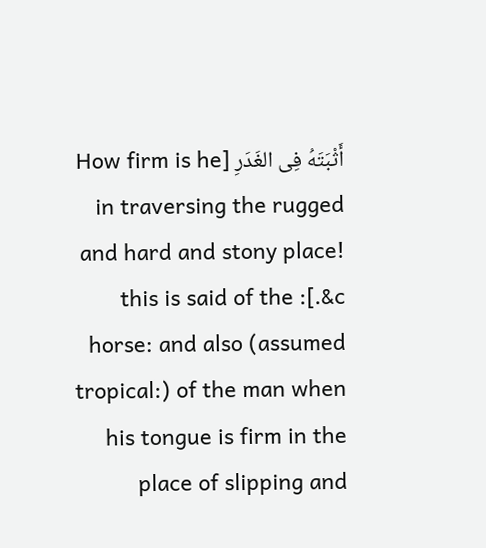أَثْبَتَهُ فِى الغَدَرِ [How firm is he in traversing the rugged and hard and stony place! &c.]: this is said of the horse: and also (assumed tropical:) of the man when his tongue is firm in the place of slipping and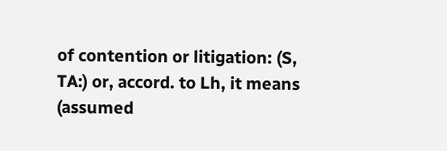of contention or litigation: (S, TA:) or, accord. to Lh, it means (assumed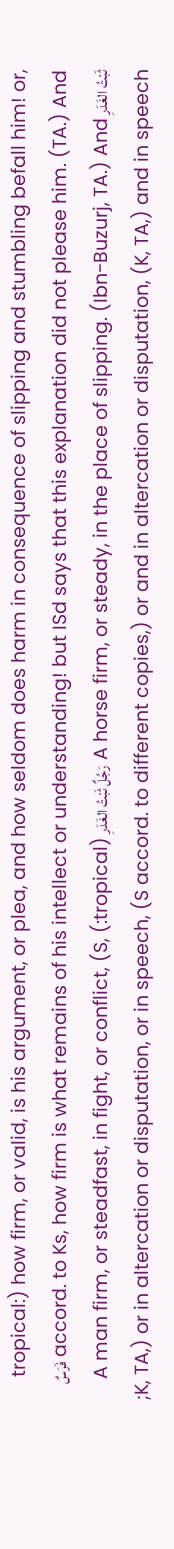tropical:) how firm, or valid, is his argument, or plea, and how seldom does harm in consequence of slipping and stumbling befall him! or, accord. to Ks, how firm is what remains of his intellect or understanding! but ISd says that this explanation did not please him. (TA.) And فَرَسٌ ثَبْتُ الغَدَرِ A horse firm, or steady, in the place of slipping. (Ibn-Buzurj, TA.) And رَجُلٌ ثَبْتُ الغَدَرِ (tropical:) A man firm, or steadfast, in fight, or conflict, (S, K, TA,) or in altercation or disputation, or in speech, (S accord. to different copies,) or and in altercation or disputation, (K, TA,) and in speech;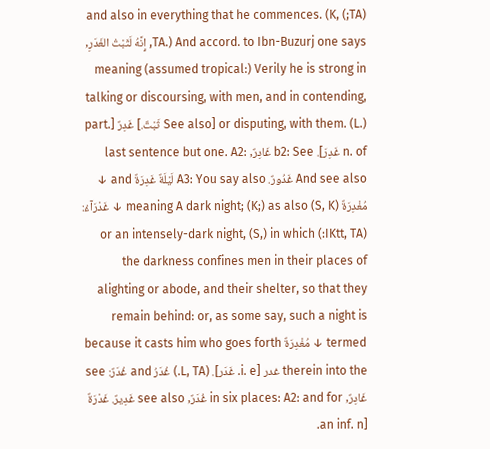(TA;) and also in everything that he commences. (K, TA.) And accord. to Ibn-Buzurj one says, إِنَّهُ لَثَبْتُ الغَدَرِ, meaning (assumed tropical:) Verily he is strong in talking or discoursing, with men, and in contending, or disputing, with them. (L.) [See also ثَبْتٌ.] غَدِرٌ [part. n. of غَدِرَ]. b2: See غَادِرٌ, last sentence but one. A2: And see also غَدُورٌ. A3: You say also لَيْلَةٌ غَدِرَةٌ and ↓ مُغْدِرَةٌ (S, K) meaning A dark night; (K;) as also ↓ غَدْرَآءُ: (IKtt, TA:) or an intensely-dark night, (S,) in which the darkness confines men in their places of alighting or abode, and their shelter, so that they remain behind: or, as some say, such a night is termed ↓ مُغْدِرَةٌ because it casts him who goes forth therein into the غدر [i. e. غَدَر]. (L, TA.) غُدَرُ and غُدَرٌ: see غَادِرٌ, in six places: A2: and for غُدَرٌ, see also غَدِيرٌ. غَدْرَةٌ [an inf. n.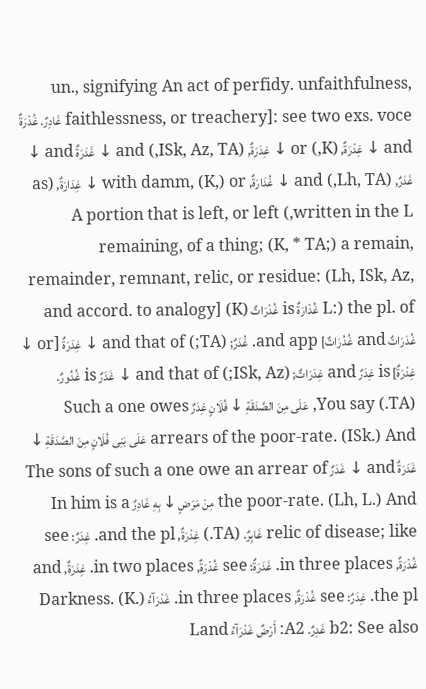un., signifying An act of perfidy. unfaithfulness, faithlessness, or treachery]: see two exs. voce غَادِرٌ. غُدْرَةٌ and ↓ غِدْرَةٌ, (K,) or ↓ غِدَرَةٌ, (ISk, Az, TA,) and ↓ غَدَرَةٌ and ↓ غَدَرٌ, (Lh, TA,) and ↓ غُدَارَةٌ, with damm, (K,) or ↓ غِدَارَةٌ, (as written in the L,) A portion that is left, or left remaining, of a thing; (K, * TA;) a remain, remainder, remnant, relic, or residue: (Lh, ISk, Az, L:) the pl. of غُدْارَةٌ is غُدْرَاتٌ (K) [and accord. to analogy غُدَرَاتٌ and غُدُرَاتٌ] and app. غُدَرٌ; (TA;) and that of ↓ غِدَرَةٌ [or ↓ غِدْرَةٌ] is غِدَرٌ and غِدَرَاتٌ; (ISk, Az;) and that of ↓ غَدَرٌ is غُدُورٌ. (TA.) You say, عَلَى مِنَ الصَّدَقَةِ ↓ فُلَانٍ غِدَرٌ Such a one owes arrears of the poor-rate. (ISk.) And عَلَى بَنِى فُلَانٍ مِنَ الصَّدَقَةِ ↓ غَدَرَةٌ and ↓ غَدَرٌ The sons of such a one owe an arrear of the poor-rate. (Lh, L.) And مِنْ مَرَضٍ ↓ بِهِ غَادِرٌ In him is a relic of disease; like غَابِرٌ. (TA.) غِدْرَةٌ, and the pl. غِدَرٌ: see غُدْرَةٌ, in three places. غَدَرَةٌ: see غُدْرَةٌ, in two places. غِدَرَةٌ, and the pl. غِدَرٌ: see غُدْرَةٌ, in three places. غَدْرَآءُ Darkness. (K.) b2: See also غَدِرٌ. A2: أَرْضٌ غَدْرَآءُ Land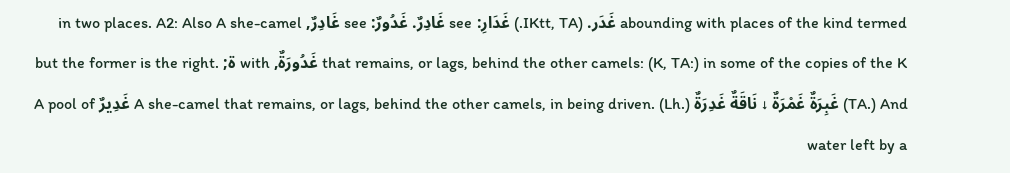abounding with places of the kind termed غَدَر. (IKtt, TA.) غَدَارِ: see غَادِرٌ. غَدُورٌ: see غَادِرٌ, in two places. A2: Also A she-camel that remains, or lags, behind the other camels: (K, TA:) in some of the copies of the K غَدُورَةٌ, with ة; but the former is the right. (TA.) And غَبِرَةٌ غَمْرَةٌ ↓ نَاقَةٌ غَدِرَةٌ A she-camel that remains, or lags, behind the other camels, in being driven. (Lh.) غَدِيرٌ A pool of water left by a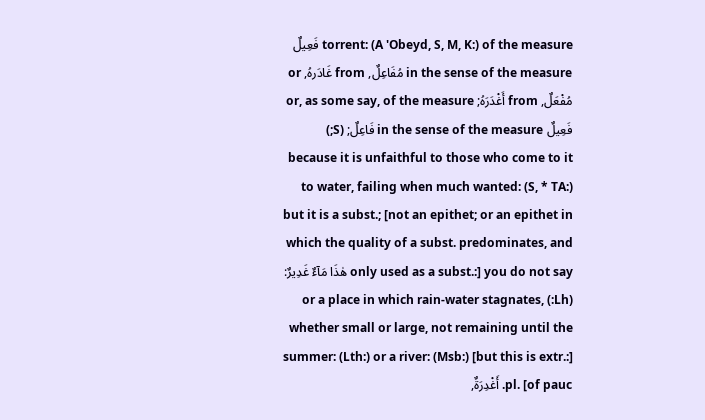torrent: (A 'Obeyd, S, M, K:) of the measure فَعِيلٌ in the sense of the measure مُفَاعِلٌ, from غَادَرهُ, or مُفْعَلٌ, from أَغْدَرَهُ; or, as some say, of the measure فَعِيلٌ in the sense of the measure فَاعِلٌ; (S;) because it is unfaithful to those who come to it to water, failing when much wanted: (S, * TA:) but it is a subst.; [not an epithet; or an epithet in which the quality of a subst. predominates, and only used as a subst.:] you do not say هٰذَا مَآءٌ غَدِيرٌ: (Lh:) or a place in which rain-water stagnates, whether small or large, not remaining until the summer: (Lth:) or a river: (Msb:) [but this is extr.:] pl. [of pauc. أَغْدِرَةٌ,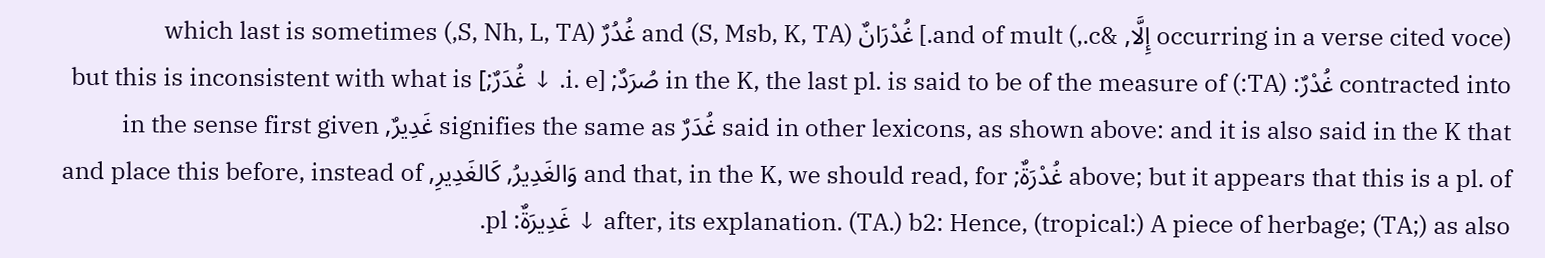(occurring in a verse cited voce إِلَّا, &c.,) and of mult.] غُدْرَانٌ (S, Msb, K, TA) and غُدُرٌ (S, Nh, L, TA,) which last is sometimes contracted into غُدْرٌ: (TA:) in the K, the last pl. is said to be of the measure of صُرَدٌ; [i. e. ↓ غُدَرٌ;] but this is inconsistent with what is said in other lexicons, as shown above: and it is also said in the K that غُدَرٌ signifies the same as غَدِيرٌ, in the sense first given above; but it appears that this is a pl. of غُدْرَةٌ; and that, in the K, we should read, for وَالغَدِيرُ, كَالغَدِيرِ, and place this before, instead of after, its explanation. (TA.) b2: Hence, (tropical:) A piece of herbage; (TA;) as also ↓ غَدِيرَةٌ: pl.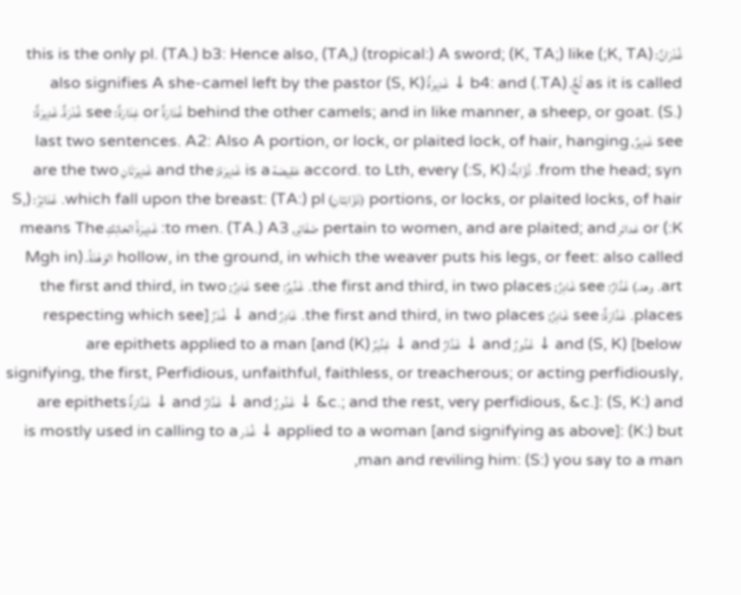غُدْرَانٌ: (K, TA;) this is the only pl. (TA.) b3: Hence also, (TA,) (tropical:) A sword; (K, TA;) like as it is called لُجٌّ. (TA.) b4: and ↓ غَدِيرَةٌ also signifies A she-camel left by the pastor (S, K) behind the other camels; and in like manner, a sheep, or goat. (S.) غُدَارَةٌ or غِدَارَةٌ: see غُدْرَةٌ. غَدِيرَةٌ: see غَدِيرٌ, last two sentences. A2: Also A portion, or lock, or plaited lock, of hair, hanging from the head; syn. ذُؤَابَةٌ: (S, K:) accord. to Lth, every عَقِيصَة is a غَدِيرَة; and the غَدِيرَتَانِ are the two portions, or locks, or plaited locks, of hair (ذَؤَابَتَانِ) which fall upon the breast: (TA:) pl. غَدَائِرُ: (S, K:) or غدائر pertain to women, and are plaited; and ضَفَائِر, to men. (TA.) A3: غَدِيرَةُ الحَائِكِ means The hollow, in the ground, in which the weaver puts his legs, or feet: also called الوَهْدَةُ. (Mgh in art. وهد.) غَدَّارٌ: see غَادِرٌ; the first and third, in two places. غَدِّيرٌ: see غَادِرٌ; the first and third, in two places. غَدَّارَةٌ: see غَادِرٌ; the first and third, in two places. غَادِرٌ and ↓ غُدَرٌ [respecting which see below] (S, K) and ↓ غَدُورٌ and ↓ غَدَّارٌ and ↓ غِدِّيرٌ (K) are epithets applied to a man [and signifying, the first, Perfidious, unfaithful, faithless, or treacherous; or acting perfidiously, &c.; and the rest, very perfidious, &c.]: (S, K:) and ↓ غَدُورٌ and ↓ غَدَّارٌ and ↓ غَدَّارَةٌ are epithets applied to a woman [and signifying as above]: (K:) but ↓ غُدَر is mostly used in calling to a man and reviling him: (S:) you say to a man,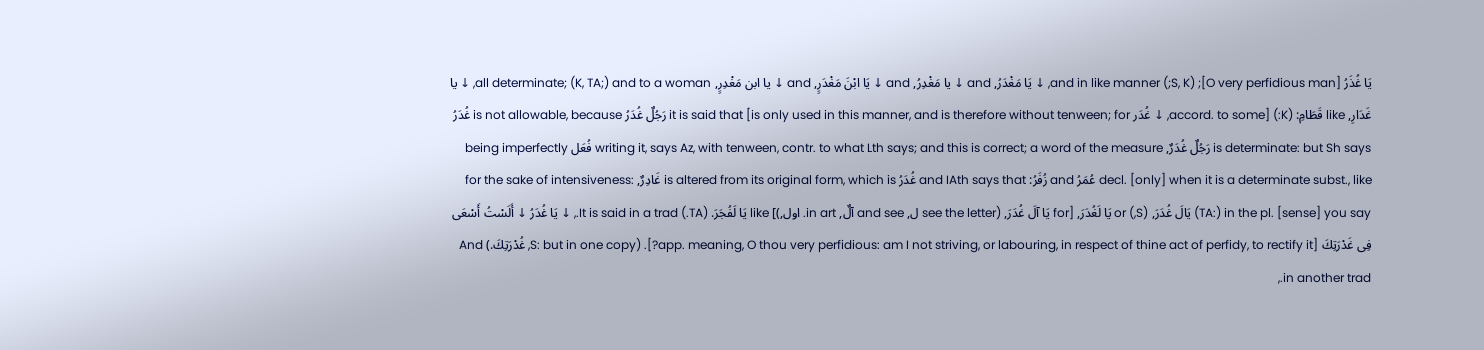يَا غُذَرُ [O very perfidious man]; (S, K;) and in like manner, ↓ يَا مَغْدَرُ, and ↓ يا مَغْدِرُ, and ↓ يَا ابْنَ مَغْدَرٍ, and ↓ يا ابن مَغْدِرٍ, all determinate; (K, TA;) and to a woman, ↓ يا غَدَارِ, like قَطَامِ: (K:) [accord. to some, ↓ غُدَر is only used in this manner, and is therefore without tenween; for] it is said that رَجُلٌ غُدَرُ is not allowable, because غُدَرُ is determinate: but Sh says رَجُلٌ غُدَرٌ, writing it, says Az, with tenween, contr. to what Lth says; and this is correct; a word of the measure فُعَل being imperfectly decl. [only] when it is a determinate subst., like عُمَرُ and زُفَرُ: and IAth says that غُدَرُ is altered from its original form, which is غَادِرٌ, for the sake of intensiveness: (TA:) in the pl. [sense] you say يَالَ غُدَرَ, (S,) or يَا لَغُدَرَ, [for يَا آلَ غُدَرَ, (see the letter ل, and see آلٌ, in art. اول,)] like يَا لَفُجَرَ. (TA.) It is said in a trad., ↓ يَا غُدَرُ ↓ أَلَسْتُ أَسْعَى فِى غَدْرَتِكَ [app. meaning, O thou very perfidious: am I not striving, or labouring, in respect of thine act of perfidy, to rectify it?]. (S: but in one copy, غُدْرَتِكَ.) And in another trad.,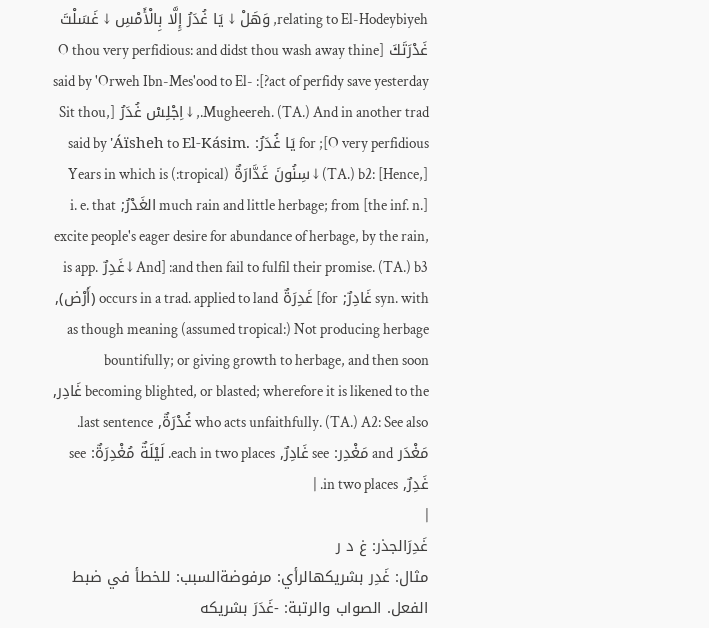relating to El-Hodeybiyeh, وَهَلْ ↓ يَا غُدَرُ إِلَّا بِالْأَمْسِ ↓ غَسَلْتَ غَدْرَتَكَ [O thou very perfidious: and didst thou wash away thine act of perfidy save yesterday?]: said by 'Orweh Ibn-Mes'ood to El-Mugheereh. (TA.) And in another trad., ↓ اِجْلِسْ غُدَرُ [Sit thou, O very perfidious]; for يَا غُدَرُ: said by 'Áïsheh to El-Kásim. (TA.) b2: [Hence,] ↓ سِنُونَ غَدَّارَةٌ (tropical:) Years in which is much rain and little herbage; from [the inf. n.] الغَدْرُ; i. e. that excite people's eager desire for abundance of herbage, by the rain, and then fail to fulfil their promise. (TA.) b3: [And ↓ غَدِرٌ is app. syn. with غَادِرٌ; for] غَدِرَةٌ occurs in a trad. applied to land (أَرْض), as though meaning (assumed tropical:) Not producing herbage bountifully; or giving growth to herbage, and then soon becoming blighted, or blasted; wherefore it is likened to the غَادِر, who acts unfaithfully. (TA.) A2: See also غُدْرَةٌ, last sentence. مَغْدَر and مَغْدِر: see غَادِرٌ, each in two places. لَيْلَةٌ مُغْدِرَةٌ: see غَدِرٌ, in two places. |
|
غَدِرَالجذر: غ د ر
مثال: غَدِر بشريكهالرأي: مرفوضةالسبب: للخطأ في ضبط الفعل. الصواب والرتبة: -غَدَرَ بشريكه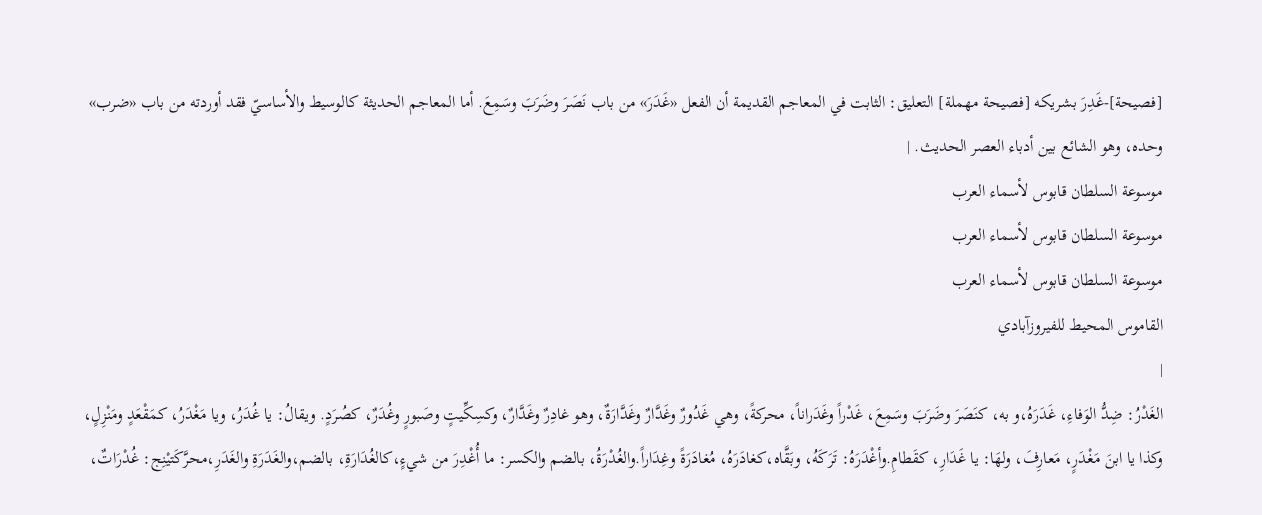[فصيحة]-غَدِرَ بشريكه [فصيحة مهملة] التعليق: الثابت في المعاجم القديمة أن الفعل «غَدَرَ» من باب نَصَرَ وضَرَبَ وسَمِعَ. أما المعاجم الحديثة كالوسيط والأساسيّ فقد أوردته من باب «ضرب» وحده، وهو الشائع بين أدباء العصر الحديث. |
موسوعة السلطان قابوس لأسماء العرب
موسوعة السلطان قابوس لأسماء العرب
موسوعة السلطان قابوس لأسماء العرب
القاموس المحيط للفيروزآبادي
|
الغَدْرُ: ضِدُّ الوَفاءِ، غَدَرَهُ،و به، كنَصَرَ وضَرَبَ وسَمِعَ، غَدْراً وغَدَراناً، محركةً، وهي غَدُورٌ وغَدَّارٌ وغَدَّارَةٌ، وهو غادِرٌ وغَدَّارٌ، وكسِكِّيتٍ وصَبورٍ وغُدَرٌ، كصُرَدٍ. ويقالُ: يا غُدَرُ، ويا مَغْدَرُ، كمَقْعَدٍ ومَنْزِلٍ، وكذا يا ابنَ مَغْدَرٍ، مَعارِفَ، ولهَا: يا غَدَارِ، كقَطامِ.وأغْدَرَهُ: تَرَكَهُ، وبَقَّاه،كغادَرَهُ، مُغادَرَةً وغِدَاراً.والغُدْرَةُ، بالضم والكسر: ما أُغْدِرَ من شيءٍ،كالغُدَارَةِ، بالضم،والغَدَرَةِ والغَدَرِ،محرَّكَتيْنِج: غُدْرَاتٌ،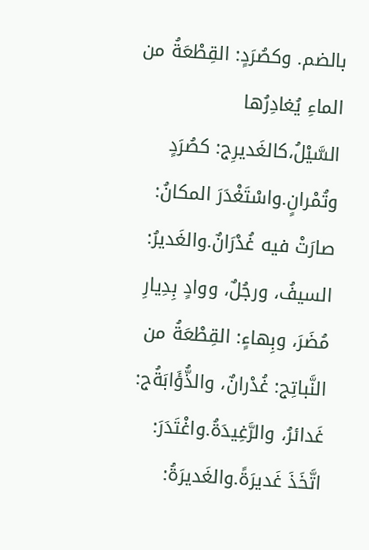بالضم. وكصُرَدٍ: القِطْعَةُ من الماءِ يُغادِرُها السَّيْلُ،كالغَديرِج: كصُرَدٍ وتُمْرانٍ.واسْتَغْدَرَ المكانُ: صارَتْ فيه غُدْرَانٌ.والغَديرُ: السيفُ، ورجُلٌ، ووادٍ بِدِيارِ مُضَرَ، وبِهاءٍ: القِطْعَةُ من النَّباتِج: غُدْرانٌ، والذُّؤَابَةُج: غَدائرُ، والرَّغِيدَةُ.واغْتَدَرَ: اتَّخَذَ غَديرَةً.والغَديرَةُ: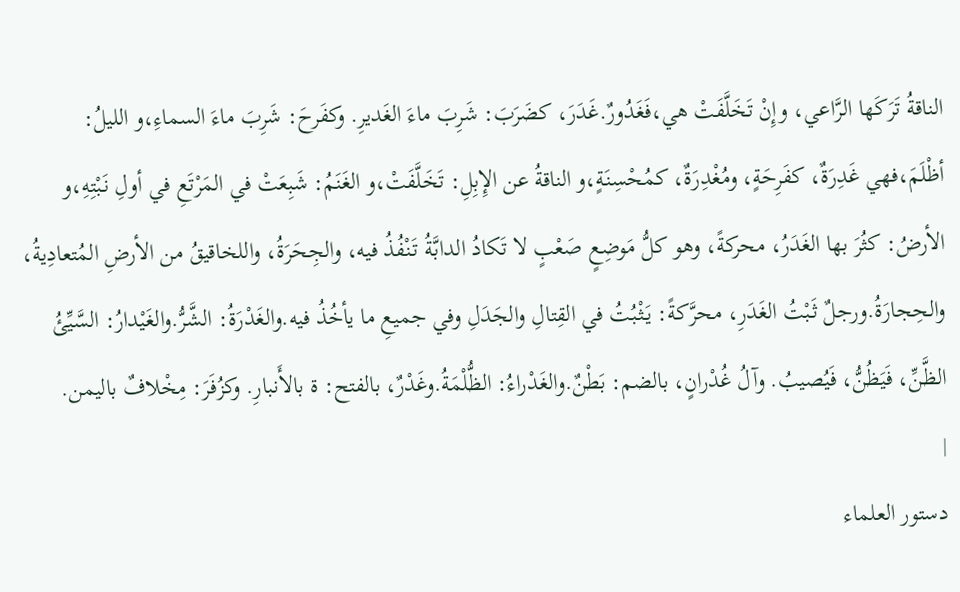الناقةُ تَرَكَها الرَّاعي، وإِنْ تَخَلَّفَتْ هي،فَغَدُورٌ.غَدَرَ، كضَرَبَ: شَرِبَ ماءَ الغَديرِ. وكفَرحَ: شَرِبَ ماءَ السماءِ،و الليلُ: أظْلَمَ،فهي غَدِرَةٌ، كفَرِحَةٍ، ومُغْدِرَةٌ، كمُحْسِنَةٍ،و الناقةُ عن الإِبِلِ: تَخَلَّفَتْ،و الغَنَمُ: شَبِعَتْ في المَرْتَعِ في أولِ نَبْتِهِ،و الأرضُ: كثُرَ بها الغَدَرُ، محركةً، وهو كلُّ مَوضِعٍ صَعْبٍ لا تَكادُ الدابَّةُ تَنْفُذُ فيه، والجِحَرَةُ، واللخاقيقُ من الأرضِ المُتعادِيةُ، والحِجارَةُ.ورجلٌ ثَبْتُ الغَدَرِ، محرَّكةً: يَثْبُتُ في القِتالِ والجَدَلِ وفي جميعِ ما يأخُذُ فيه.والغَدْرَةُ: الشَّرُّ.والغَيْدارُ: السَّيِّئُ الظَّنِّ، فَيَظُنُّ، فَيُصيبُ. وآلُ غُدْرانٍ، بالضم: بَطْنٌ.والغَدْراءُ: الظُّلْمَةُ.وغَدْرٌ، بالفتح: ة بالأَنبارِ. وكزُفَرَ: مِخْلافٌ باليمن.
|
دستور العلماء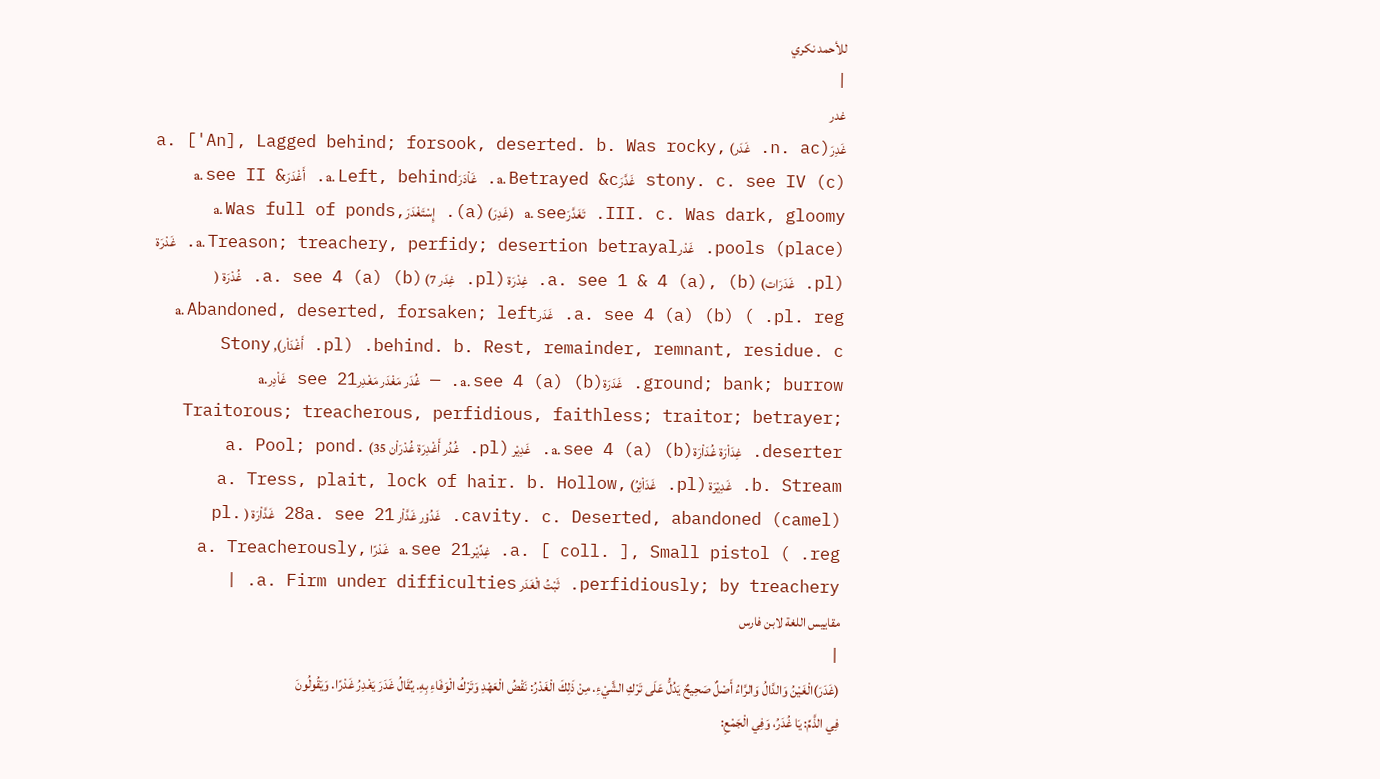للأحمد نكري
|
غدر
غَدِرَ(n. ac. غَدَر) a. ['An], Lagged behind; forsook, deserted. b. Was rocky, stony. c. see IV (c) غَدَّرَa. Betrayed &c. غَاْدَرَa. Left, behind. أَغْدَرَa. see II & III. c. Was dark, gloomy. تَغَدَّرَa. see (غَدِرَ) (a). إِسْتَغْدَرَa. Was full of ponds, pools (place). غَدْرa. Treason; treachery, perfidy; desertion betrayal. غَدْرَة (pl. غَدَرَات) a. see 1 & 4 (a), (b). غِدْرَة (pl. غِدَر 7) a. see 4 (a) (b). غُدْرَة ( pl. reg. ) a. see 4 (a) (b). غَدَرa. Abandoned, deserted, forsaken; left behind. b. Rest, remainder, remnant, residue. c. (pl. أَغْدَاْر), Stony ground; bank; burrow. غَدَرَةa. see 4 (a) (b). — غُدَر مَغْدَر مَغْدِرsee 21 غَاْدِرa. Traitorous; treacherous, perfidious, faithless; traitor; betrayer; deserter. غِدَاْرَة غُدَاْرَةa. see 4 (a) (b). غَدِيْر (pl. غُدُر أَغْدِرَة غُدْرَاْن 35) a. Pool; pond. b. Stream. غَدِيْرَة (pl. غَدَاْئِرُ) a. Tress, plait, lock of hair. b. Hollow, cavity. c. Deserted, abandoned (camel). غَدُوْر غَدَّاْر 28a. see 21 غَدَّاْرَة ( pl. reg. ) a. [ coll. ], Small pistol. غِدِّيْرa. see 21 غَدْرًا a. Treacherously, perfidiously; by treachery. ثَبْتُ الْغَدَر a. Firm under difficulties. |
مقاييس اللغة لابن فارس
|
(غَدَرَ)الْغَيْنُ وَالدَّالُ وَالرَّاءُ أَصْلٌ صَحِيحٌ يَدُلُّ عَلَى تَرْكِ الشَّيْءِ. مِنْ ذَلِكَ الْغَدْرُ: نَقْضُ الْعَهْدِ وَتَرْكُ الْوَفَاءِ بِهِ. يُقَالُ غَدَرَ يَغْدِرُ غَدْرًا. وَيَقُولُونَ فِي الذَّمِّ: يَا غُدَرُ، وَفِي الْجَمْعِ: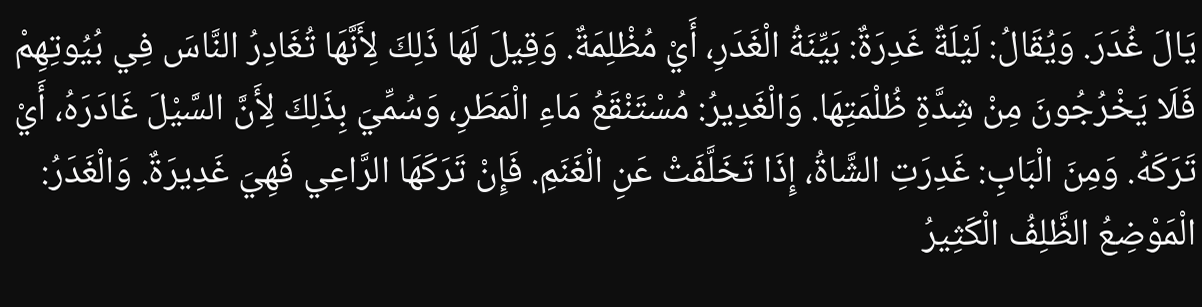يَالَ غُدَرَ. وَيُقَالُ: لَيْلَةٌ غَدِرَةٌ: بَيِّنَةُ الْغَدَرِ، أَيْ مُظْلِمَةٌ. وَقِيلَ لَهَا ذَلِكَ لِأَنَّهَا تُغَادِرُ النَّاسَ فِي بُيُوتِهِمْ فَلَا يَخْرُجُونَ مِنْ شِدَّةِ ظُلْمَتِهَا. وَالْغَدِيرُ: مُسْتَنْقَعُ مَاءِ الْمَطَرِ، وَسُمِّيَ بِذَلِكَ لِأَنَّ السَّيْلَ غَادَرَهُ، أَيْ تَرَكَهُ. وَمِنَ الْبَابِ: غَدِرَتِ الشَّاةُ، إِذَا تَخَلَّفَتْ عَنِ الْغَنَمِ. فَإِنْ تَرَكَهَا الرَّاعِي فَهِيَ غَدِيرَةٌ. وَالْغَدَرُ: الْمَوْضِعُ الظَّلِفُ الْكَثِيرُ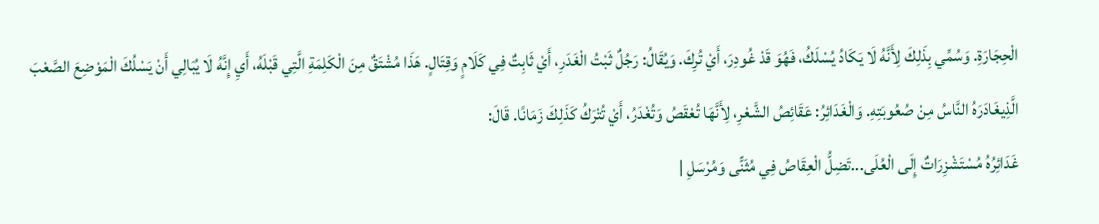الْحِجَارَةِ. وَسُمِّي بِذَلِكَ لِأَنَّهُ لَا يَكَادُ يُسْلَكُ، فَهُوَ قَدْ غُودِرَ، أَيْ تُرِكَ. وَيُقَالُ: رَجُلٌ ثَبْتُ الْغَدَرِ، أَيْ ثَابِتٌ فِي كَلَامٍ وَقِتَالٍ. هَذَا مُشْتَقٌ مِنَ الْكَلِمَةِ الَّتِي قَبْلَهُ، أَيِ إِنَّهُ لَا يُبَالِي أَنْ يَسْلُكَ الْمَوْضِعَ الصَّعْبَ الَّذِيغَادَرَهُ النَّاسُ مِنْ صُعُوبَتِهِ. وَالْغَدَائِرُ: عَقَائِصُ الشَّعْرِ، لِأَنَّهَا تُعْقَصُ وَتُغْدَرُ، أَيْ تُتْرَكُ كَذَلِكَ زَمَانًا. قَالَ:
غَدَائِرُهُ مُسْتَشْزِرَاتٌ إِلَى الْعُلَى...تَضِلُّ الْعِقَاصُ فِي مُثَنًّى وَمُرْسَلِ |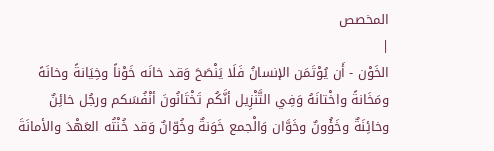المخصص
|
الخَوْن - أَن يُوْتَمَن الإنسانُ فَلَا يَنْصَحَ وَقد خانَه خَوْناً وخِيَانةً وخانَهً ومَخَانةً واخْتانَهُ وَفِي التَّنْزِيل أنَّكُم تَخْتَانُونَ أنْفُسَكم ورجُل خائِنٌ وخائِنَةٌ وخَؤُونٌ وخَوَّان وَالْجمع خَوَنةٌ وخُوّانٌ وَقد خُنْتُه العَهْدَ والأمانَةَ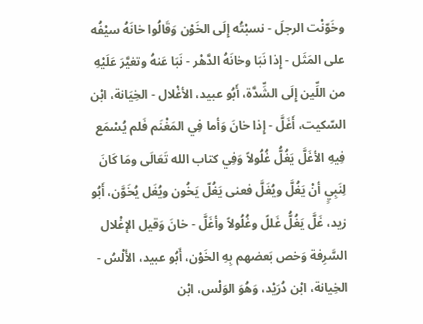وخَوّنْت الرجلَ - نسبْتُه إِلَى الخَوْن وَقَالُوا خانَهُ سيْفُه على المَثَل - إِذا نَبَا وخانَهُ الدَّهْر - نَبَا عَنهُ وتغيَّرَ عَلَيْهِ من اللِّين إِلَى الشِّدَّة، أَبُو عبيد، الأغْلال - الخِيَانة، ابْن السّكيت، أَغَلَّ - إِذا خانَ وَأما فِي المَغْنَم فَلم يُسْمَع فِيهِ الأغَلَّ يَغُلُّ غُلُولاً وَفِي كتاب الله تَعَالَى ومَا كَانَ لِنَبِيٍ أنْ يَغُلَّ ويُغَلَّ فعنى يَغُلّ يَخُون ويُغَل يُخَوَّن، أَبُو زيد، غَلَّ يَغُلُّ غَللً وغُلُولاً وأغَلَّ - خانَ وَقيل الإغْلال السَّرِفة وَخص بَعضهم بِهِ الخَوْن، أَبُو عبيد، الأَلْسُ - الخِيانة، ابْن دُرَيْد، وَهُوَ الوَلْس، ابْن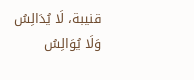قنيبة، لَا يُدَالِسُ وَلَا يُوَالِسُ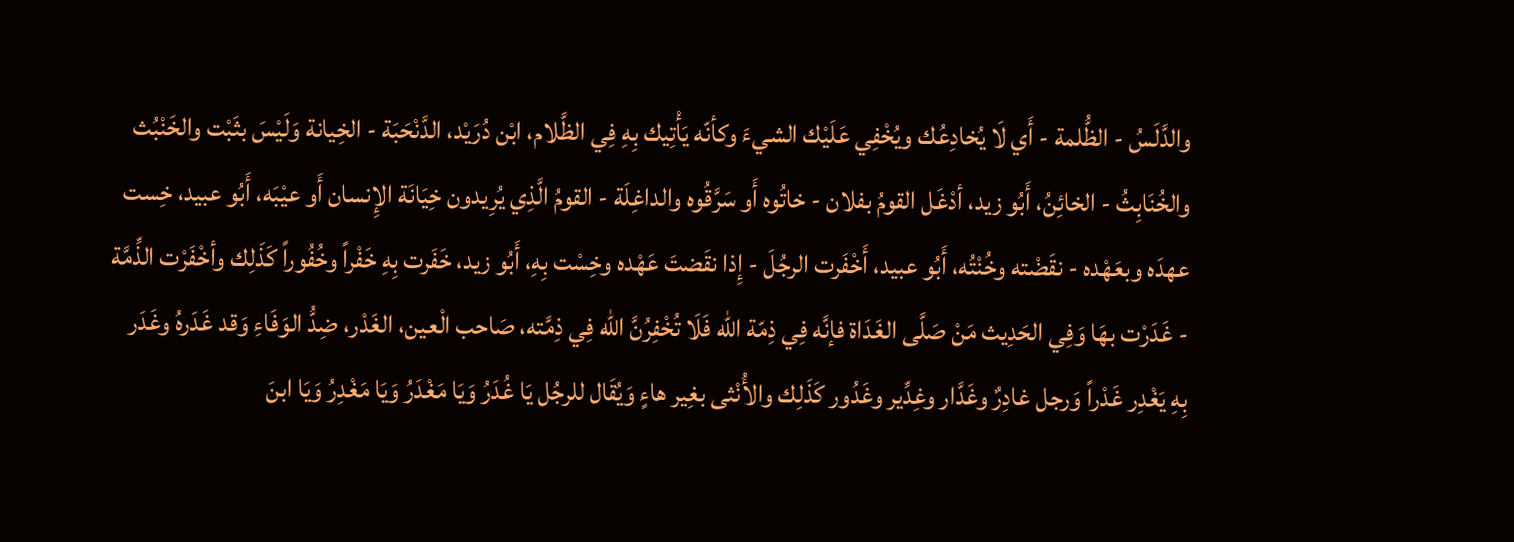والدَّلَسُ - الظُّلمة - أَي لَا يُخادِعُك ويُخْفِي عَلَيْك الشيءَ وكأنّه يَأْتِيك بِهِ فِي الظَّلام، ابْن دُرَيْد، الدَّنْحَبَة - الخِيانة وَلَيْسَ بثَبْت والخَنْبُث والخُنَابِثُ - الخائِنُ، أَبُو زيد، أدْغَل القومُ بفلان - خاتُوه أَو سَرَّقُوه والداغِلَة - القومُ الَّذِي يُرِيدون خِيَانَة الإِنسان أَو عيْبَه، أَبُو عبيد، خِست عهدَه وبعَهْده - نقَضْته وخُنْتُه، أَبُو عبيد، أَخْفَرت الرجُلَ - إِذا نقَضتَ عَهْده وخِسْت بِهِ، أَبُو زيد، خَفَرت بِهِ خَفْراً وخُفُوراً كَذَلِك وأخْفَرْت الذِّمَّة - غَدَرْت بهَا وَفِي الحَدِيث مَنْ صَلَّى الغَدَاة فإنَّه فِي ذِمّة الله فَلَا تُخْفِرُنَّ الله فِي ذِمَّته، صَاحب الْعين، الغَدْر، ضِدُّ الوَفَاءِ وَقد غَدَرهُ وغَدَر بِهِ يَغْدِر غَدْراً وَرجل غادِرٌ وغَدَّار وغِدِّير وغَدُور كَذَلِك والأُنْثى بغِير هاءٍ وَيُقَال للرجُل يَا غُدَرُ وَيَا مَغْدَرُ وَيَا مَغْدِرُ وَيَا ابنَ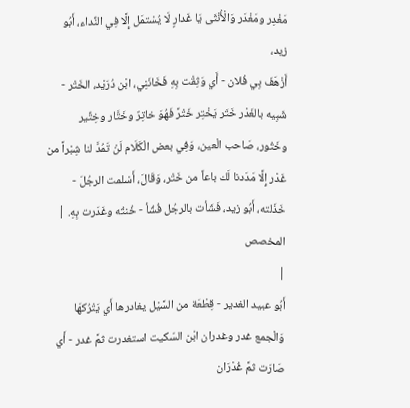مَغْدِر ومَغْدَر وَالْأُنْثَى يَا غَدارٍ لَا يُسْتمَل إِلَّا فِي النِّداء، أَبُو زيد،
أَزْهَفَ بِي فُلان - أَي وَثِقْت بِهِ فَخَانَنِي، ابْن دُرَيْد، الخَتْر - شَبِيه بالغَدْر خَتَر يَخْتِر خَتْرً فَهُوَ خاتِرٌ وخَتَّار وخِتِّير وخَتُور، صَاحب الْعين، وَفِي بعض الْكَلَام لَنْ تَمُدَّ لنا شِبْراً من غَدْر إِلَّا مَدَدنا لَك باعاً من خَتْر، وَقَالَ، أَسْلمت الرجُلَ - خَذَلته، أَبُو زيد، فَشَأت بالرجُل فُشُأ - خُنتُه وغَدَرت بِهِ. |
المخصص
|
أَبُو عبيد الغدير - قِطْعَة من السَّيْل يغادرها أَي يَتْرُكهَا وَالْجمع غدر وغدران ابْن السّكيت استغدرت ثمَّ غدر - أَي صَارَت ثمَّ غُدْرَان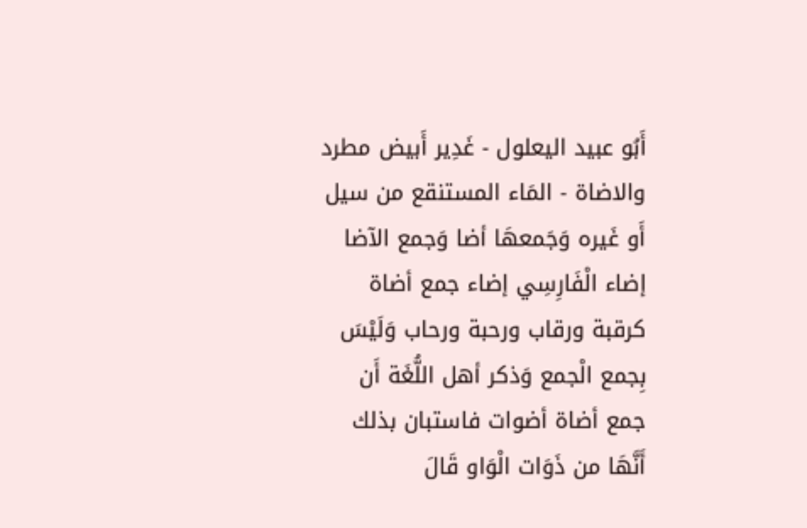أَبُو عبيد اليعلول - غَدِير أَبيض مطرد والاضاة - المَاء المستنقع من سيل أَو غَيره وَجَمعهَا أضا وَجمع الآضا إضاء الْفَارِسِي إضاء جمع أضاة كرقبة ورقاب ورحبة ورحاب وَلَيْسَ بِجمع الْجمع وَذكر أهل اللُّغَة أَن جمع أضاة أضوات فاستبان بذلك أَنَّهَا من ذَوَات الْوَاو قَالَ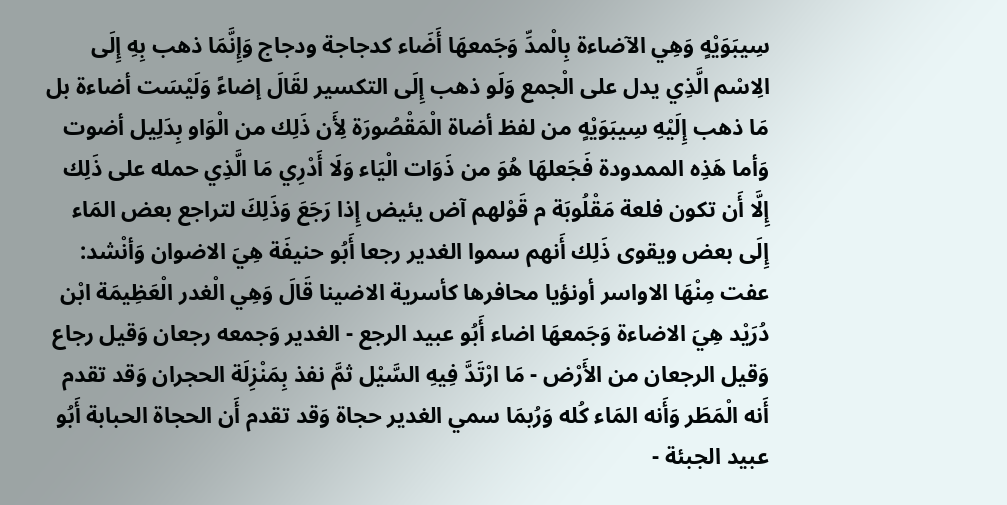سِيبَوَيْهٍ وَهِي الآضاءة بِالْمدِّ وَجَمعهَا أَضَاء كدجاجة ودجاج وَإِنَّمَا ذهب بِهِ إِلَى الِاسْم الَّذِي يدل على الْجمع وَلَو ذهب إِلَى التكسير لقَالَ إضاءً وَلَيْسَت أضاءة بل مَا ذهب إِلَيْهِ سِيبَوَيْهٍ من لفظ أضاة الْمَقْصُورَة لِأَن ذَلِك من الْوَاو بِدَلِيل أضوت وَأما هَذِه الممدودة فَجَعلهَا هُوَ من ذَوَات الْيَاء وَلَا أَدْرِي مَا الَّذِي حمله على ذَلِك إِلَّا أَن تكون فلعة مَقْلُوبَة م قَوْلهم آض يئيض إِذا رَجَعَ وَذَلِكَ لتراجع بعض المَاء إِلَى بعض ويقوى ذَلِك أَنهم سموا الغدير رجعا أَبُو حنيفَة هِيَ الاضوان وَأنْشد: عفت مِنْهَا الاواسر أونؤيا محافرها كأسرية الاضينا قَالَ وَهِي الْغدر الْعَظِيمَة ابْن دُرَيْد هِيَ الاضاءة وَجَمعهَا اضاء أَبُو عبيد الرجع - الغدير وَجمعه رجعان وَقيل رجاع وَقيل الرجعان من الأَرْض - مَا ارْتَدَّ فِيهِ السَّيْل ثمَّ نفذ بِمَنْزِلَة الحجران وَقد تقدم أَنه الْمَطَر وَأَنه المَاء كُله وَرُبمَا سمي الغدير حجاة وَقد تقدم أَن الحجاة الحبابة أَبُو عبيد الجبئة -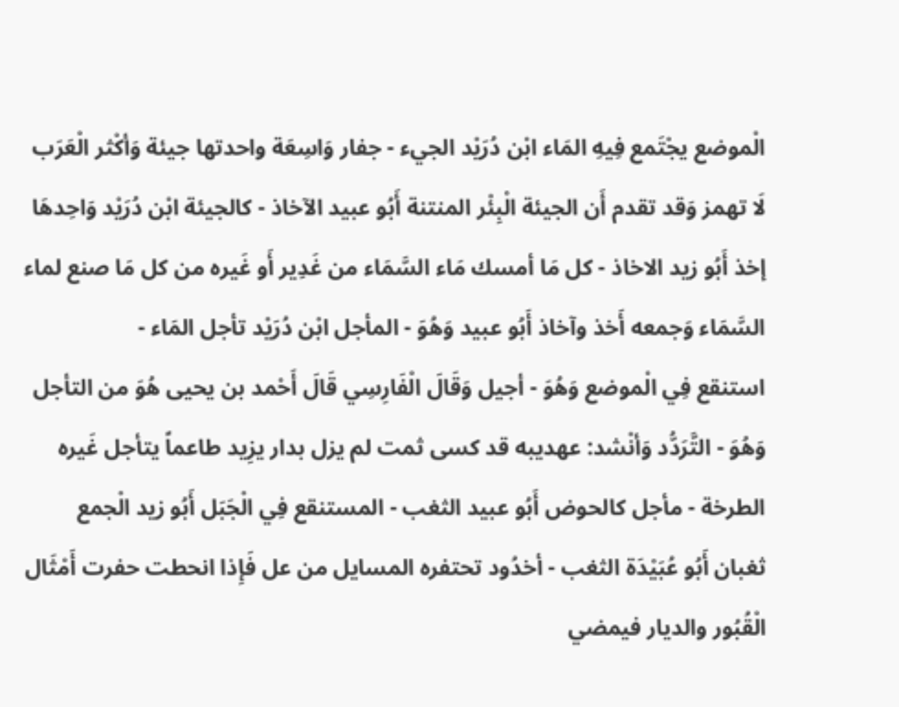الْموضع يجْتَمع فِيهِ المَاء ابْن دُرَيْد الجيء - جفار وَاسِعَة واحدتها جيئة وَأكْثر الْعَرَب لَا تهمز وَقد تقدم أَن الجيئة الْبِئْر المنتنة أَبُو عبيد الآخاذ - كالجيئة ابْن دُرَيْد وَاحِدهَا إخذ أَبُو زيد الاخاذ - كل مَا أمسك مَاء السَّمَاء من غَدِير أَو غَيره من كل مَا صنع لماء السَّمَاء وَجمعه أَخذ وآخاذ أَبُو عبيد وَهُوَ - المأجل ابْن دُرَيْد تأجل المَاء -
استنقع فِي الْموضع وَهُوَ - أجيل وَقَالَ الْفَارِسِي قَالَ أَحْمد بن يحيى هُوَ من التأجل وَهُوَ - التَّرَدُّد وَأنْشد: عهديبه قد كسى ثمت لم يزل بدار يزِيد طاعماً يتأجل غَيره الطرخة - مأجل كالحوض أَبُو عبيد الثغب - المستنقع فِي الْجَبَل أَبُو زيد الْجمع ثغبان أَبُو عُبَيْدَة الثغب - أخدُود تحتفره المسايل من عل فَإِذا انحطت حفرت أَمْثَال الْقُبُور والديار فيمضي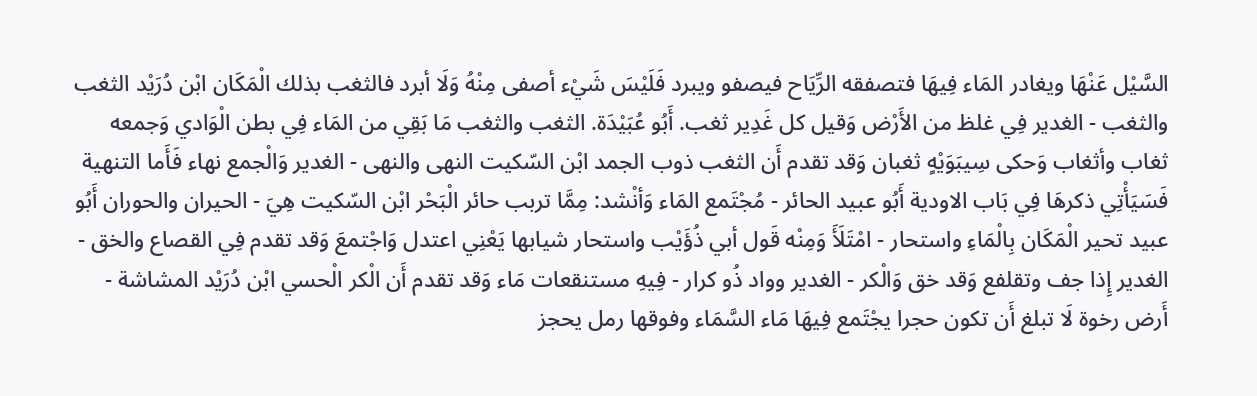السَّيْل عَنْهَا ويغادر المَاء فِيهَا فتصفقه الرِّيَاح فيصفو ويبرد فَلَيْسَ شَيْء أصفى مِنْهُ وَلَا أبرد فالثغب بذلك الْمَكَان ابْن دُرَيْد الثغب والثغب - الغدير فِي غلظ من الأَرْض وَقيل كل غَدِير ثغب. أَبُو عُبَيْدَة. الثغب والثغب مَا بَقِي من المَاء فِي بطن الْوَادي وَجمعه ثغاب وأثغاب وَحكى سِيبَوَيْهٍ ثغبان وَقد تقدم أَن الثغب ذوب الجمد ابْن السّكيت النهى والنهى - الغدير وَالْجمع نهاء فَأَما التنهية فَسَيَأْتِي ذكرهَا فِي بَاب الاودية أَبُو عبيد الحائر - مُجْتَمع المَاء وَأنْشد: مِمَّا تربب حائر الْبَحْر ابْن السّكيت هِيَ - الحيران والحوران أَبُو عبيد تحير الْمَكَان بِالْمَاءِ واستحار - امْتَلَأَ وَمِنْه قَول أبي ذُؤَيْب واستحار شيابها يَعْنِي اعتدل وَاجْتمعَ وَقد تقدم فِي القصاع والخق - الغدير إِذا جف وتقلفع وَقد خق وَالْكر - الغدير وواد ذُو كرار - فِيهِ مستنقعات مَاء وَقد تقدم أَن الْكر الْحسي ابْن دُرَيْد المشاشة - أَرض رخوة لَا تبلغ أَن تكون حجرا يجْتَمع فِيهَا مَاء السَّمَاء وفوقها رمل يحجز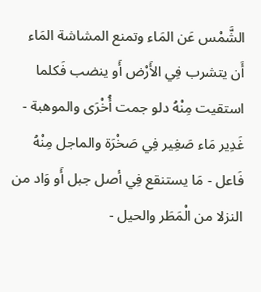الشَّمْس عَن المَاء وتمنع المشاشة المَاء أَن يتشرب فِي الأَرْض أَو ينضب فَكلما استقيت مِنْهُ دلو جمت أُخْرَى والموهبة - غَدِير مَاء صَغِير فِي صَخْرَة والماجل مِنْهُ فَاعل - مَا يستنقع فِي أصل جبل أَو وَاد من النزلا من الْمَطَر والحيل -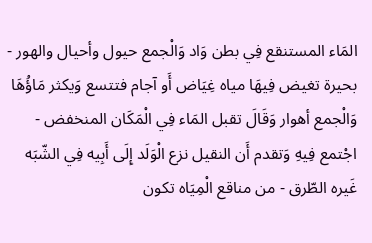المَاء المستنقع فِي بطن وَاد وَالْجمع حيول وأحيال والهور - بحيرة تغيض فِيهَا مياه غِيَاض أَو آجام فتتسع وَيكثر مَاؤُهَا وَالْجمع أهوار وَقَالَ تقبل المَاء فِي الْمَكَان المنخفض - اجْتمع فِيهِ وَتقدم أَن النقيل نزع الْوَلَد إِلَى أَبِيه فِي الشّبَه غَيره الطّرق - من مناقع الْمِيَاه تكون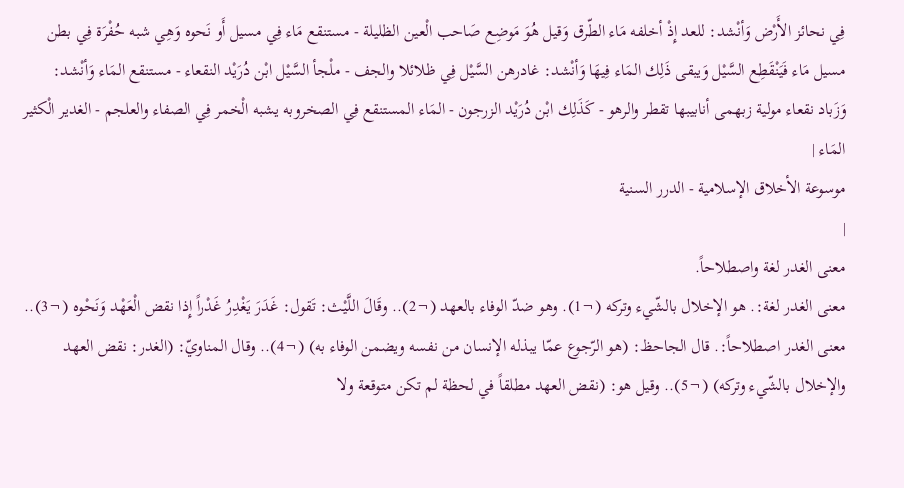فِي نحائز الأَرْض وَأنْشد: للعد إِذْ أخلفه مَاء الطّرق وَقيل هُوَ مَوضِع صَاحب الْعين الظليلة - مستنقع مَاء فِي مسيل أَو نَحوه وَهِي شبه حُفْرَة فِي بطن مسيل مَاء فَيَنْقَطِع السَّيْل وَيبقى ذَلِك المَاء فِيهَا وَأنْشد: غادرهن السَّيْل فِي ظلائلا والجف - ملْجأ السَّيْل ابْن دُرَيْد النقعاء - مستنقع المَاء وَأنْشد: وَزَباد نقعاء مولية زبهمى أنابيبها تقطر والرهو - كَذَلِك ابْن دُرَيْد الزرجون - المَاء المستنقع فِي الصخروبه يشبه الْخمر فِي الصفاء والعلجم - الغدير الْكثير المَاء |
موسوعة الأخلاق الإسلامية - الدرر السنية
|
معنى الغدر لغة واصطلاحاً.
معنى الغدر لغة:. هو الإخلال بالشّيء وتركه (¬1). وهو ضدّ الوفاء بالعهد (¬2).. وقَالَ اللَّيْث: تَقول: غَدَرَ يَغْدِرُ غَدْراً إِذا نقض الْعَهْد وَنَحْوه (¬3).. معنى الغدر اصطلاحاً:. قال الجاحظ: (هو الرّجوع عمّا يبذله الإنسان من نفسه ويضمن الوفاء به) (¬4).. وقال المناويّ: (الغدر: نقض العهد والإخلال بالشّيء وتركه) (¬5).. وقيل هو: (نقض العهد مطلقاً في لحظة لم تكن متوقعة ولا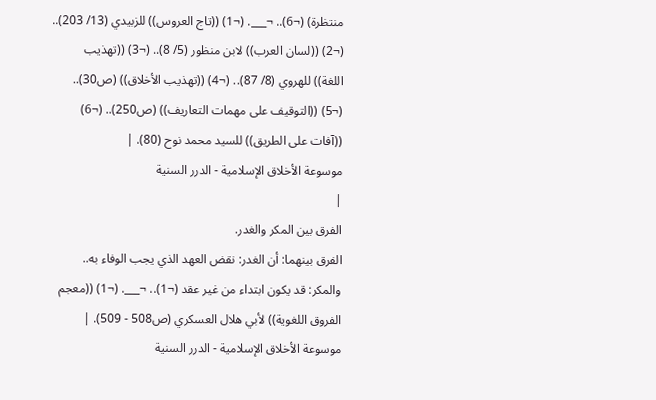منتظرة) (¬6).. ¬___. (¬1) ((تاج العروس)) للزبيدي (13/ 203).. (¬2) ((لسان العرب)) لابن منظور (5/ 8).. (¬3) ((تهذيب اللغة)) للهروي (8/ 87).. (¬4) ((تهذيب الأخلاق)) (ص30).. (¬5) ((التوقيف على مهمات التعاريف)) (ص250).. (¬6) ((آفات على الطريق)) للسيد محمد نوح (80). |
موسوعة الأخلاق الإسلامية - الدرر السنية
|
الفرق بين المكر والغدر.
الفرق بينهما: أن الغدر: نقض العهد الذي يجب الوفاء به.. والمكر: قد يكون ابتداء من غير عقد (¬1).. ¬___. (¬1) ((معجم الفروق اللغوية)) لأبي هلال العسكري (ص508 - 509). |
موسوعة الأخلاق الإسلامية - الدرر السنية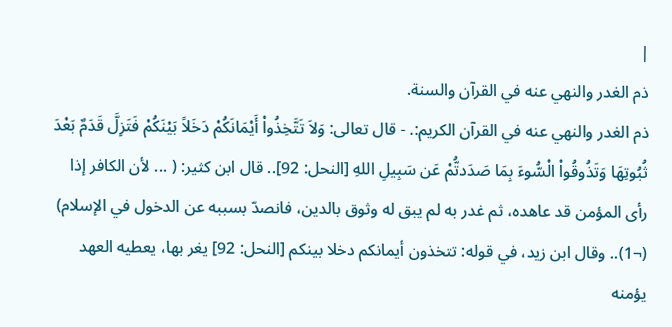|
ذم الغدر والنهي عنه في القرآن والسنة.
ذم الغدر والنهي عنه في القرآن الكريم:. - قال تعالى: وَلاَ تَتَّخِذُواْ أَيْمَانَكُمْ دَخَلاً بَيْنَكُمْ فَتَزِلَّ قَدَمٌ بَعْدَ ثُبُوتِهَا وَتَذُوقُواْ الْسُّوءَ بِمَا صَدَدتُّمْ عَن سَبِيلِ اللهِ [النحل: 92].. قال ابن كثير: ( ... لأن الكافر إذا رأى المؤمن قد عاهده، ثم غدر به لم يبق له وثوق بالدين، فانصدّ بسببه عن الدخول في الإسلام) (¬1).. وقال ابن زيد، في قوله: تتخذون أيمانكم دخلا بينكم [النحل: 92] يغر بها، يعطيه العهد يؤمنه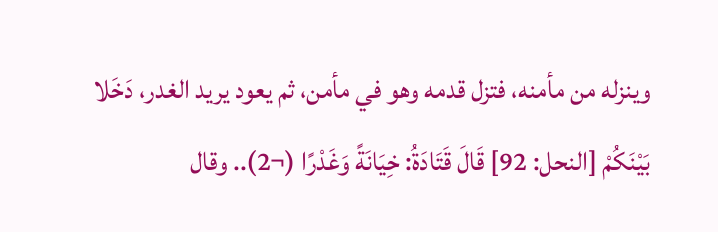وينزله من مأمنه، فتزل قدمه وهو في مأمن، ثم يعود يريد الغدر، دَخَلا بَيْنَكُمْ [النحل: 92] قَالَ قَتَادَةُ: خِيَانَةً وَغَدْرًا (¬2).. وقال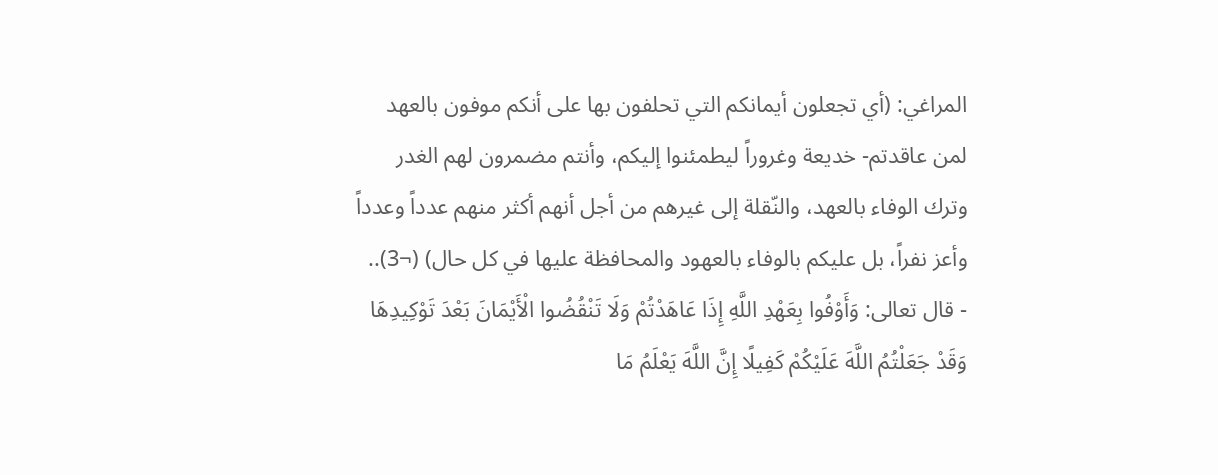المراغي: (أي تجعلون أيمانكم التي تحلفون بها على أنكم موفون بالعهد لمن عاقدتم- خديعة وغروراً ليطمئنوا إليكم، وأنتم مضمرون لهم الغدر وترك الوفاء بالعهد، والنّقلة إلى غيرهم من أجل أنهم أكثر منهم عدداً وعدداً وأعز نفراً، بل عليكم بالوفاء بالعهود والمحافظة عليها في كل حال) (¬3).. - قال تعالى: وَأَوْفُوا بِعَهْدِ اللَّهِ إِذَا عَاهَدْتُمْ وَلَا تَنْقُضُوا الْأَيْمَانَ بَعْدَ تَوْكِيدِهَا وَقَدْ جَعَلْتُمُ اللَّهَ عَلَيْكُمْ كَفِيلًا إِنَّ اللَّهَ يَعْلَمُ مَا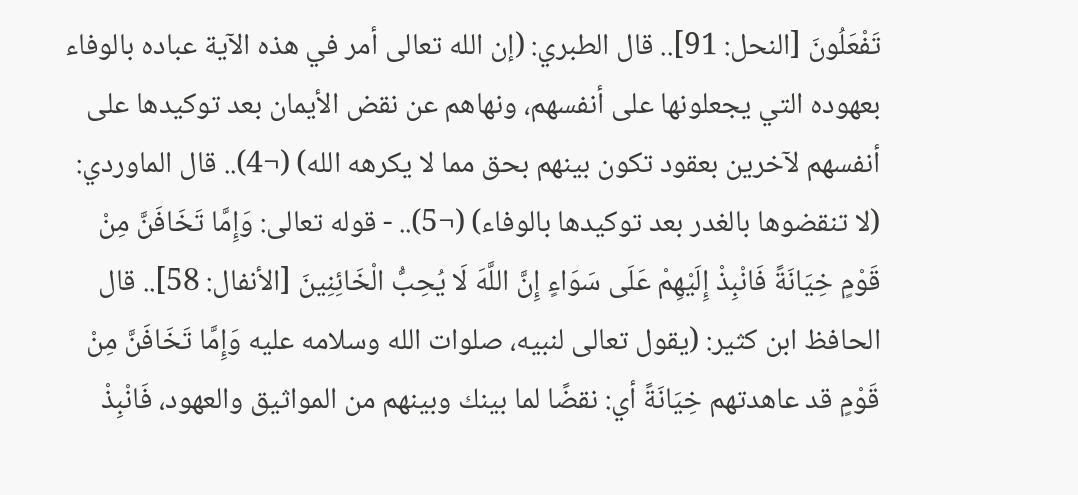تَفْعَلُونَ [النحل: 91].. قال الطبري: (إن الله تعالى أمر في هذه الآية عباده بالوفاء بعهوده التي يجعلونها على أنفسهم، ونهاهم عن نقض الأيمان بعد توكيدها على أنفسهم لآخرين بعقود تكون بينهم بحق مما لا يكرهه الله) (¬4).. قال الماوردي: (لا تنقضوها بالغدر بعد توكيدها بالوفاء) (¬5).. - قوله تعالى: وَإِمَّا تَخَافَنَّ مِنْ قَوْمٍ خِيَانَةً فَانْبِذْ إِلَيْهِمْ عَلَى سَوَاءٍ إِنَّ اللَّهَ لَا يُحِبُّ الْخَائِنِينَ [الأنفال: 58].. قال الحافظ ابن كثير: (يقول تعالى لنبيه، صلوات الله وسلامه عليه وَإِمَّا تَخَافَنَّ مِنْ قَوْمٍ قد عاهدتهم خِيَانَةً أي: نقضًا لما بينك وبينهم من المواثيق والعهود، فَانْبِذْ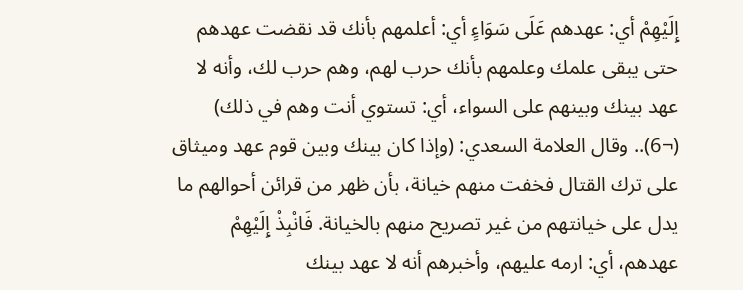إِلَيْهِمْ أي: عهدهم عَلَى سَوَاءٍ أي: أعلمهم بأنك قد نقضت عهدهم حتى يبقى علمك وعلمهم بأنك حرب لهم، وهم حرب لك، وأنه لا عهد بينك وبينهم على السواء، أي: تستوي أنت وهم في ذلك) (¬6).. وقال العلامة السعدي: (وإذا كان بينك وبين قوم عهد وميثاق على ترك القتال فخفت منهم خيانة، بأن ظهر من قرائن أحوالهم ما يدل على خيانتهم من غير تصريح منهم بالخيانة. فَانْبِذْ إِلَيْهِمْ عهدهم، أي: ارمه عليهم، وأخبرهم أنه لا عهد بينك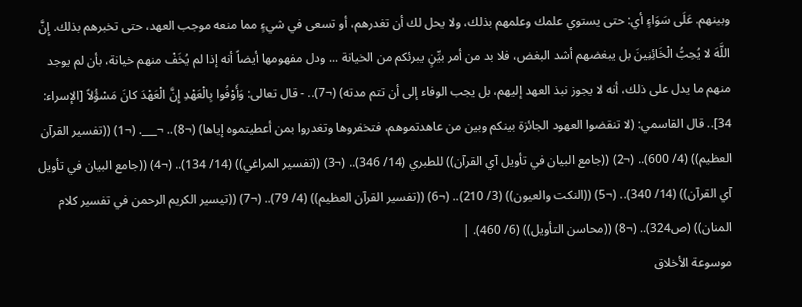وبينهم. عَلَى سَوَاءٍ أي: حتى يستوي علمك وعلمهم بذلك، ولا يحل لك أن تغدرهم، أو تسعى في شيءٍ مما منعه موجب العهد، حتى تخبرهم بذلك. إِنَّ اللَّهَ لا يُحِبُّ الْخَائِنِينَ بل يبغضهم أشد البغض، فلا بد من أمر بيِّنٍ يبرئكم من الخيانة ... ودل مفهومها أيضاً أنه إذا لم يُخَفْ منهم خيانة، بأن لم يوجد منهم ما يدل على ذلك، أنه لا يجوز نبذ العهد إليهم، بل يجب الوفاء إلى أن تتم مدته) (¬7).. - قال تعالى: وَأَوْفُوا بِالْعَهْدِ إِنَّ الْعَهْدَ كانَ مَسْؤُلاً [الإسراء: 34].. قال القاسمي: (لا تنقضوا العهود الجائزة بينكم وبين من عاهدتموهم، فتخفروها وتغدروا بمن أعطيتموه إياها) (¬8).. ¬___. (¬1) ((تفسير القرآن العظيم)) (4/ 600).. (¬2) ((جامع البيان في تأويل آي القرآن)) للطبري (14/ 346).. (¬3) ((تفسير المراغي)) (14/ 134).. (¬4) ((جامع البيان في تأويل آي القرآن)) (14/ 340).. (¬5) ((النكت والعيون)) (3/ 210).. (¬6) ((تفسير القرآن العظيم)) (4/ 79).. (¬7) ((تيسير الكريم الرحمن في تفسير كلام المنان)) (ص324).. (¬8) ((محاسن التأويل)) (6/ 460). |
موسوعة الأخلاق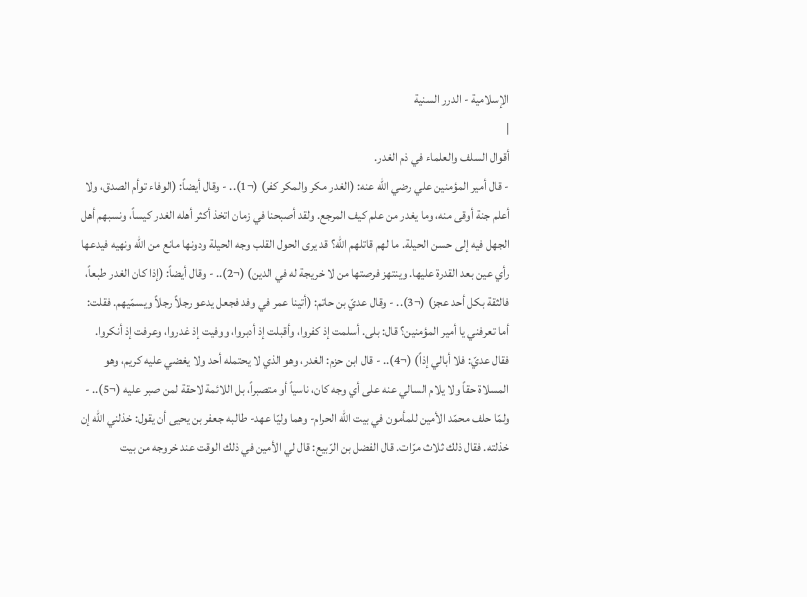الإسلامية - الدرر السنية
|
أقوال السلف والعلماء في ذم الغدر.
- قال أمير المؤمنين علي رضي الله عنه: (الغدر مكر والمكر كفر) (¬1).. - وقال أيضاً: (الوفاء توأم الصدق، ولا أعلم جنة أوقى منه، وما يغدر من علم كيف المرجع. ولقد أصبحنا في زمان اتخذ أكثر أهله الغدر كيساً، ونسبهم أهل الجهل فيه إلى حسن الحيلة. ما لهم قاتلهم الله؟ قد يرى الحول القلب وجه الحيلة ودونها مانع من الله ونهيه فيدعها رأي عين بعد القدرة عليها. وينتهز فرصتها من لا خريجة له في الدين) (¬2).. - وقال أيضاً: (إذا كان الغدر طبعاً، فالثقة بكل أحد عجز) (¬3).. - وقال عديّ بن حاتم: (أتينا عمر في وفد فجعل يدعو رجلاً رجلاً ويسمّيهم. فقلت: أما تعرفني يا أمير المؤمنين؟ قال: بلى. أسلمت إذ كفروا، وأقبلت إذ أدبروا، ووفيت إذ غدروا، وعرفت إذ أنكروا. فقال عديّ: فلا أبالي إذاً) (¬4).. - قال ابن حزم: الغدر، وهو الذي لا يحتمله أحد ولا يغضي عليه كريم، وهو المسلاة حقاً ولا يلام السالي عنه على أي وجه كان، ناسياً أو متصبراً، بل اللائمة لاحقة لمن صبر عليه (¬5).. - ولمّا حلف محمّد الأمين للمأمون في بيت الله الحرام- وهما وليّا عهد- طالبه جعفر بن يحيى أن يقول: خذلني الله إن خذلته. فقال ذلك ثلاث مرّات. قال الفضل بن الرّبيع: قال لي الأمين في ذلك الوقت عند خروجه من بيت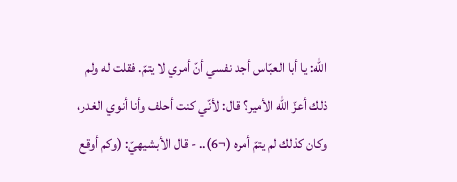الله: يا أبا العبّاس أجد نفسي أنّ أمري لا يتمّ. فقلت له ولم ذلك أعزّ الله الأمير؟ قال: لأنّي كنت أحلف وأنا أنوي الغدر، وكان كذلك لم يتمّ أمره (¬6).. - قال الأبشيهيّ: (وكم أوقع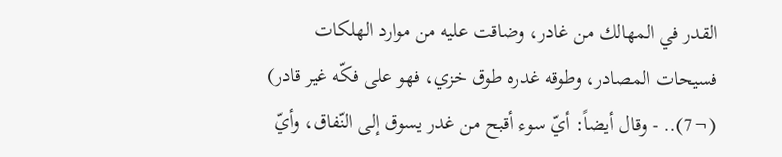القدر في المهالك من غادر، وضاقت عليه من موارد الهلكات فسيحات المصادر، وطوقه غدره طوق خزي، فهو على فكّه غير قادر) (¬7).. - وقال أيضاً: أيّ سوء أقبح من غدر يسوق إلى النّفاق، وأيّ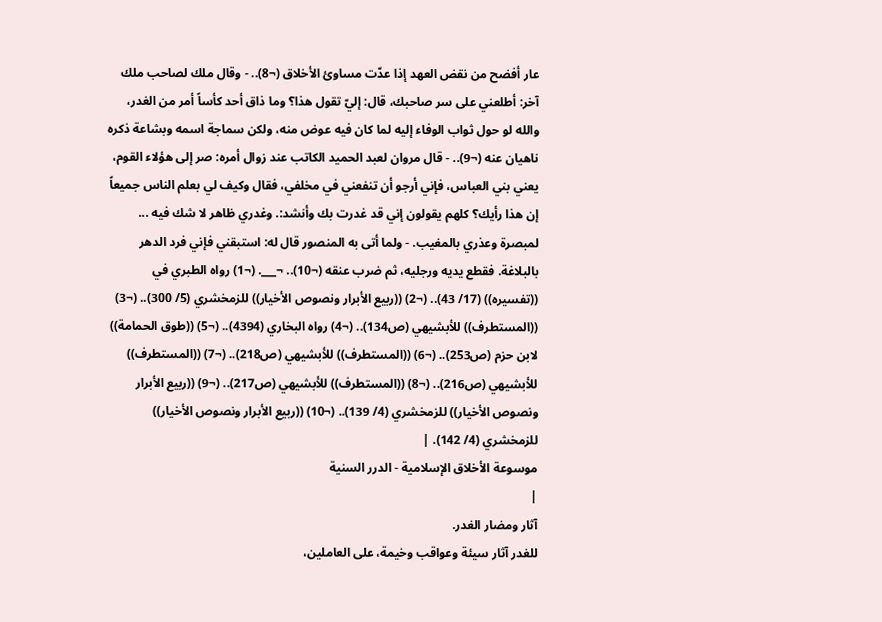عار أفضح من نقض العهد إذا عدّت مساوئ الأخلاق (¬8).. - وقال ملك لصاحب ملك آخر: أطلعني على سر صاحبك، قال: إليّ تقول هذا؟ وما ذاق أحد كأساً أمر من الغدر، والله لو حول ثواب الوفاء إليه لما كان فيه عوض منه، ولكن سماجة اسمه وبشاعة ذكره ناهيان عنه (¬9).. - قال مروان لعبد الحميد الكاتب عند زوال أمره: صر إلى هؤلاء القوم، يعني بني العباس، فإني أرجو أن تنفعني في مخلفي، فقال وكيف لي بعلم الناس جميعاً إن هذا رأيك؟ كلهم يقولون إني قد غدرت بك وأنشد:. وغدري ظاهر لا شك فيه ... لمبصرة وعذري بالمغيب. - ولما أتى به المنصور قال له: استبقني فإني فرد الدهر بالبلاغة. فقطع يديه ورجليه، ثم ضرب عنقه (¬10).. ¬___. (¬1) رواه الطبري في ((تفسيره)) (17/ 43).. (¬2) ((ربيع الأبرار ونصوص الأخيار)) للزمخشري (5/ 300).. (¬3) ((المستطرف)) للأبشيهي (ص134).. (¬4) رواه البخاري (4394).. (¬5) ((طوق الحمامة)) لابن حزم (ص253).. (¬6) ((المستطرف)) للأبشيهي (ص218).. (¬7) ((المستطرف)) للأبشيهي (ص216).. (¬8) ((المستطرف)) للأبشيهي (ص217).. (¬9) ((ربيع الأبرار ونصوص الأخيار)) للزمخشري (4/ 139).. (¬10) ((ربيع الأبرار ونصوص الأخيار)) للزمخشري (4/ 142). |
موسوعة الأخلاق الإسلامية - الدرر السنية
|
آثار ومضار الغدر.
للغدر آثار سيئة وعواقب وخيمة، على العاملين،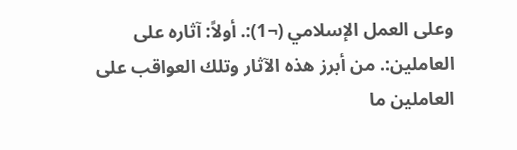وعلى العمل الإسلامي (¬1):. أولاً: آثاره على العاملين:. من أبرز هذه الآثار وتلك العواقب على العاملين ما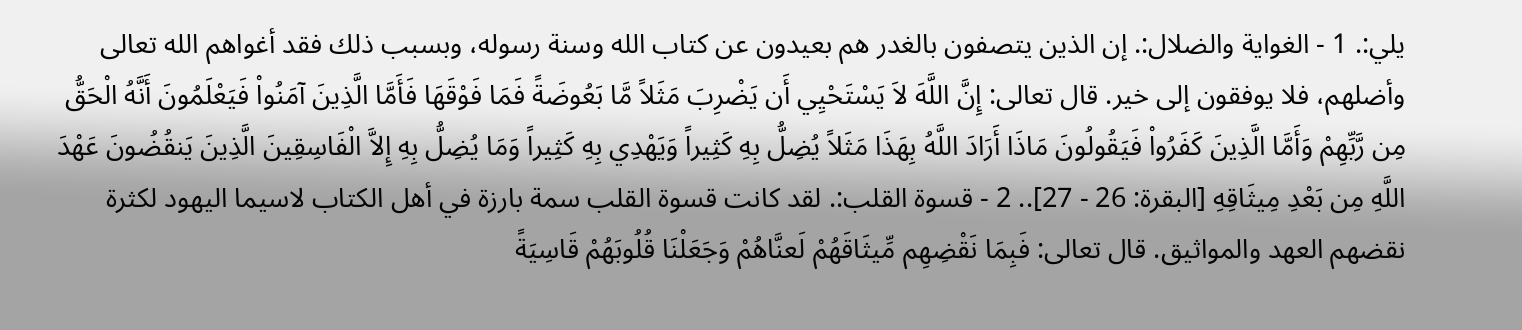يلي:. 1 - الغواية والضلال:. إن الذين يتصفون بالغدر هم بعيدون عن كتاب الله وسنة رسوله، وبسبب ذلك فقد أغواهم الله تعالى وأضلهم، فلا يوفقون إلى خير. قال تعالى: إِنَّ اللَّهَ لاَ يَسْتَحْيِي أَن يَضْرِبَ مَثَلاً مَّا بَعُوضَةً فَمَا فَوْقَهَا فَأَمَّا الَّذِينَ آمَنُواْ فَيَعْلَمُونَ أَنَّهُ الْحَقُّ مِن رَّبِّهِمْ وَأَمَّا الَّذِينَ كَفَرُواْ فَيَقُولُونَ مَاذَا أَرَادَ اللَّهُ بِهَذَا مَثَلاً يُضِلُّ بِهِ كَثِيراً وَيَهْدِي بِهِ كَثِيراً وَمَا يُضِلُّ بِهِ إِلاَّ الْفَاسِقِينَ الَّذِينَ يَنقُضُونَ عَهْدَ اللَّهِ مِن بَعْدِ مِيثَاقِهِ [البقرة: 26 - 27].. 2 - قسوة القلب:. لقد كانت قسوة القلب سمة بارزة في أهل الكتاب لاسيما اليهود لكثرة نقضهم العهد والمواثيق. قال تعالى: فَبِمَا نَقْضِهِم مِّيثَاقَهُمْ لَعنَّاهُمْ وَجَعَلْنَا قُلُوبَهُمْ قَاسِيَةً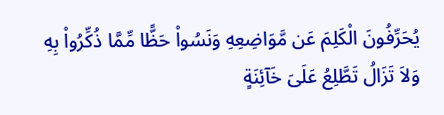يُحَرِّفُونَ الْكَلِمَ عَن مَّوَاضِعِهِ وَنَسُواْ حَظًّا مِّمَّا ذُكِّرُواْ بِهِ وَلاَ تَزَالُ تَطَّلِعُ عَلَىَ خَآئِنَةٍ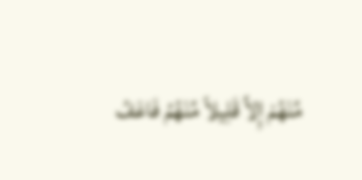مِّنْهُمْ إِلاَّ قَلِيلاً مِّنْهُمُ فَاعْفُ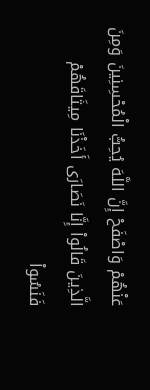عَنْهُمْ وَاصْفَحْ إِنَّ اللَّهَ يُحِبُّ الْمُحْسِنِينَ وَمِنَ الَّذِينَ قَالُواْ إِنَّا نَصَارَى أَخَذْنَا مِيثَاقَهُمْ فَنَسُواْ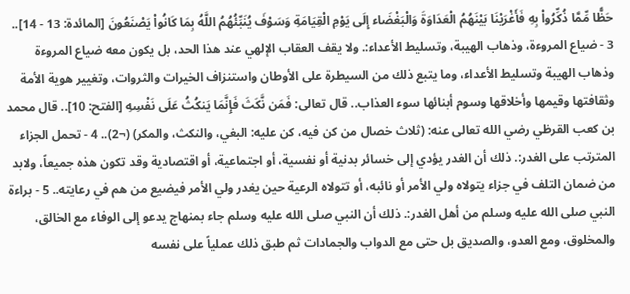حَظًّا مِّمَّا ذُكِّرُواْ بِهِ فَأَغْرَيْنَا بَيْنَهُمُ الْعَدَاوَةَ وَالْبَغْضَاء إِلَى يَوْمِ الْقِيَامَةِ وَسَوْفَ يُنَبِّئُهُمُ اللَّهُ بِمَا كَانُواْ يَصْنَعُونَ [المائدة: 13 - 14].. 3 - ضياع المروءة، وذهاب الهيبة، وتسليط الأعداء:. ولا يقف العقاب الإلهي عند هذا الحد، بل يكون معه ضياع المروءة وذهاب الهيبة وتسليط الأعداء، وما يتبع ذلك من السيطرة على الأوطان واستنزاف الخيرات والثروات، وتغيير هوية الأمة وثقافتها وقيمها وأخلاقها وسوم أبنائها سوء العذاب.. قال تعالى: فَمَن نَّكَثَ فَإِنَّمَا يَنكُثُ عَلَى نَفْسِهِ [الفتح: 10].. قال محمد بن كعب القرظي رضي الله تعالى عنه: (ثلاث خصال من كن فيه، كن عليه: البغي، والنكث، والمكر) (¬2).. 4 - تحمل الجزاء المترتب على الغدر:. ذلك أن الغدر يؤدي إلى خسائر بدنية أو نفسية، أو اجتماعية، أو اقتصادية وقد تكون هذه جميعاً، ولابد من ضمان التلف في جزاء يتولاه ولي الأمر أو نائبه، أو تتولاه الرعية حين يغدر ولي الأمر فيضيع من هم في رعايته.. 5 - براءة النبي صلى الله عليه وسلم من أهل الغدر:. ذلك أن النبي صلى الله عليه وسلم جاء بمنهاج يدعو إلى الوفاء مع الخالق، والمخلوق، ومع العدو، والصديق بل حتى مع الدواب والجمادات ثم طبق ذلك عملياً على نفسه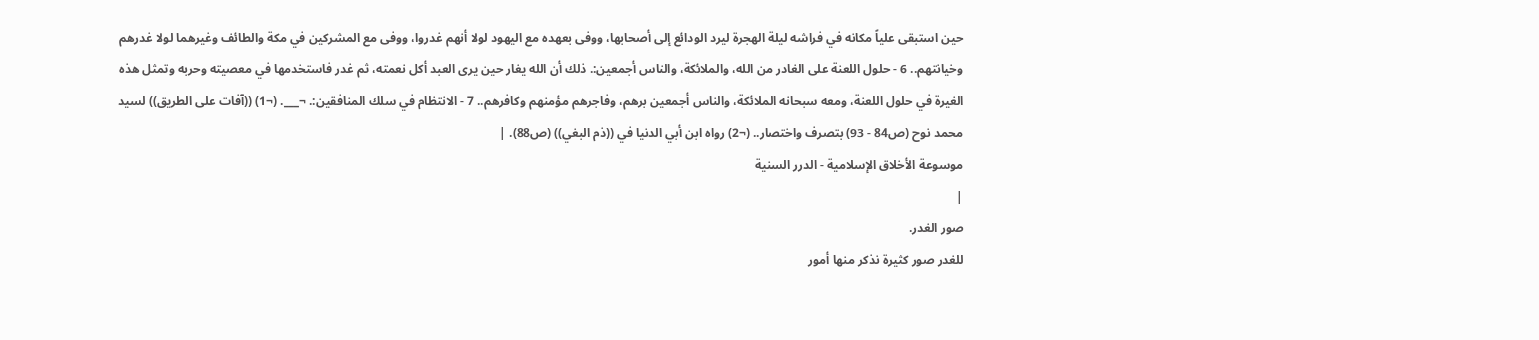حين استبقى علياً مكانه في فراشه ليلة الهجرة ليرد الودائع إلى أصحابها، ووفى بعهده مع اليهود لولا أنهم غدروا، ووفى مع المشركين في مكة والطائف وغيرهما لولا غدرهم وخيانتهم.. 6 - حلول اللعنة على الغادر من الله، والملائكة، والناس أجمعين:. ذلك أن الله يغار حين يرى العبد أكل نعمته، ثم غدر فاستخدمها في معصيته وحربه وتمثل هذه الغيرة في حلول اللعنة، ومعه سبحانه الملائكة، والناس أجمعين برهم، وفاجرهم مؤمنهم وكافرهم.. 7 - الانتظام في سلك المنافقين:. ¬___. (¬1) ((آفات على الطريق)) لسيد محمد نوح (ص84 - 93) بتصرف واختصار.. (¬2) رواه ابن أبي الدنيا في ((ذم البغي)) (ص88). |
موسوعة الأخلاق الإسلامية - الدرر السنية
|
صور الغدر.
للغدر صور كثيرة نذكر منها أمور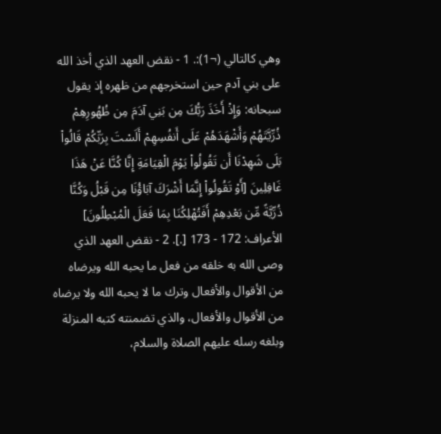وهي كالتالي (¬1):. 1 - نقض العهد الذي أخذ الله على بني آدم حين استخرجهم من ظهره إذ يقول سبحانه: وَإِذْ أَخَذَ رَبُّكَ مِن بَنِي آدَمَ مِن ظُهُورِهِمْ ذُرِّيَّتَهُمْ وَأَشْهَدَهُمْ عَلَى أَنفُسِهِمْ أَلَسْتَ بِرَبِّكُمْ قَالُواْ بَلَى شَهِدْنَا أَن تَقُولُواْ يَوْمَ الْقِيَامَةِ إِنَّا كُنَّا عَنْ هَذَا غَافِلِينَ [أَوْ تَقُولُواْ إِنَّمَا أَشْرَكَ آبَاؤُنَا مِن قَبْلُ وَكُنَّا ذُرِّيَّةً مِّن بَعْدِهِمْ أَفَتُهْلِكُنَا بِمَا فَعَلَ الْمُبْطِلُونَ] الأعراف: 172 - 173 [.]. 2 - نقض العهد الذي وصى الله به خلقه من فعل ما يحبه الله ويرضاه من الأقوال والأفعال وترك ما لا يحبه الله ولا يرضاه من الأقوال والأفعال، والذي تضمنته كتبه المنزلة وبلغه رسله عليهم الصلاة والسلام،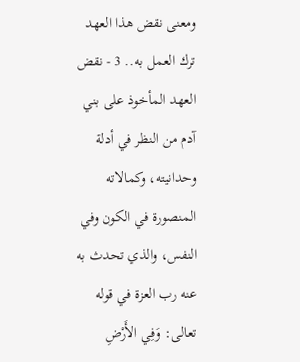ومعنى نقض هذا العهد ترك العمل به.. 3 - نقض العهد المأخوذ على بني آدم من النظر في أدلة وحدانيته، وكمالاته المنصورة في الكون وفي النفس، والذي تحدث به عنه رب العزة في قوله تعالى: وَفِي الأَرْضِ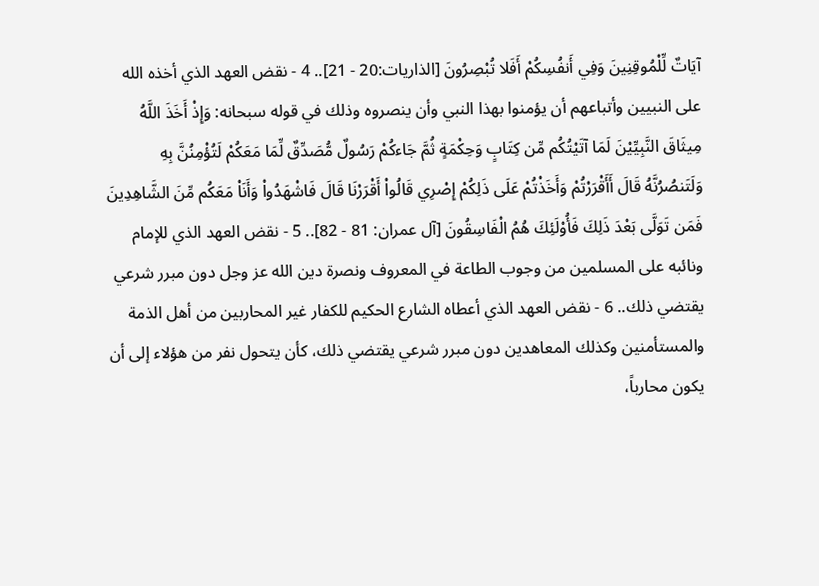آيَاتٌ لِّلْمُوقِنِينَ وَفِي أَنفُسِكُمْ أَفَلا تُبْصِرُونَ [الذاريات:20 - 21].. 4 - نقض العهد الذي أخذه الله على النبيين وأتباعهم أن يؤمنوا بهذا النبي وأن ينصروه وذلك في قوله سبحانه: وَإِذْ أَخَذَ اللَّهُ مِيثَاقَ النَّبِيِّيْنَ لَمَا آتَيْتُكُم مِّن كِتَابٍ وَحِكْمَةٍ ثُمَّ جَاءكُمْ رَسُولٌ مُّصَدِّقٌ لِّمَا مَعَكُمْ لَتُؤْمِنُنَّ بِهِ وَلَتَنصُرُنَّهُ قَالَ أَأَقْرَرْتُمْ وَأَخَذْتُمْ عَلَى ذَلِكُمْ إِصْرِي قَالُواْ أَقْرَرْنَا قَالَ فَاشْهَدُواْ وَأَنَاْ مَعَكُم مِّنَ الشَّاهِدِينَ فَمَن تَوَلَّى بَعْدَ ذَلِكَ فَأُوْلَئِكَ هُمُ الْفَاسِقُونَ [آل عمران: 81 - 82].. 5 - نقض العهد الذي للإمام ونائبه على المسلمين من وجوب الطاعة في المعروف ونصرة دين الله عز وجل دون مبرر شرعي يقتضي ذلك.. 6 - نقض العهد الذي أعطاه الشارع الحكيم للكفار غير المحاربين من أهل الذمة والمستأمنين وكذلك المعاهدين دون مبرر شرعي يقتضي ذلك، كأن يتحول نفر من هؤلاء إلى أن يكون محارباً،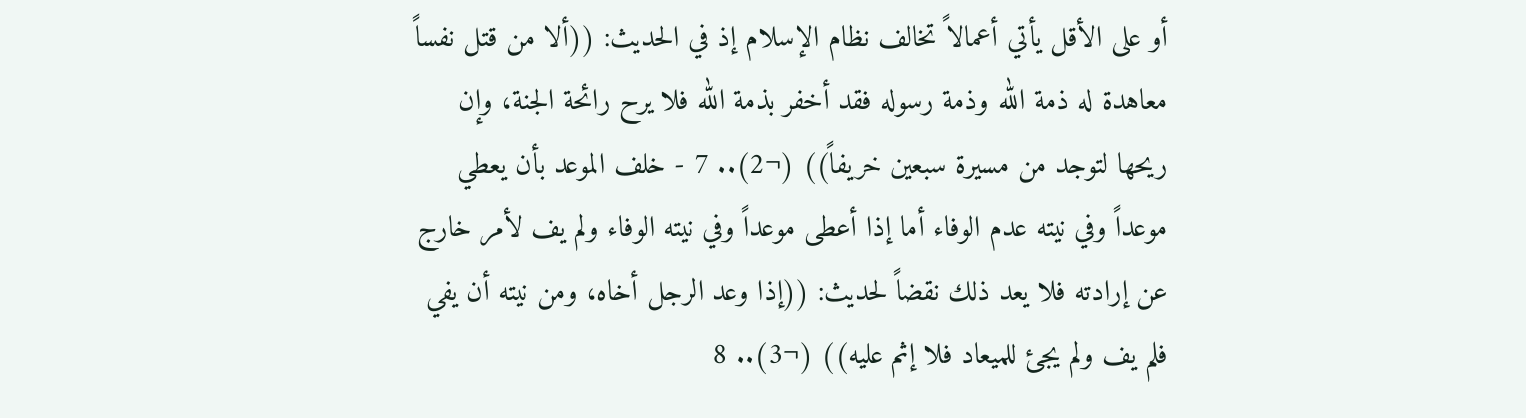أو على الأقل يأتي أعمالاً تخالف نظام الإسلام إذ في الحديث: ((ألا من قتل نفساً معاهدة له ذمة الله وذمة رسوله فقد أخفر بذمة الله فلا يرح رائحة الجنة، وإن ريحها لتوجد من مسيرة سبعين خريفاً)) (¬2).. 7 - خلف الموعد بأن يعطي موعداً وفي نيته عدم الوفاء أما إذا أعطى موعداً وفي نيته الوفاء ولم يف لأمر خارج عن إرادته فلا يعد ذلك نقضاً لحديث: ((إذا وعد الرجل أخاه، ومن نيته أن يفي فلم يف ولم يجئ للميعاد فلا إثم عليه)) (¬3).. 8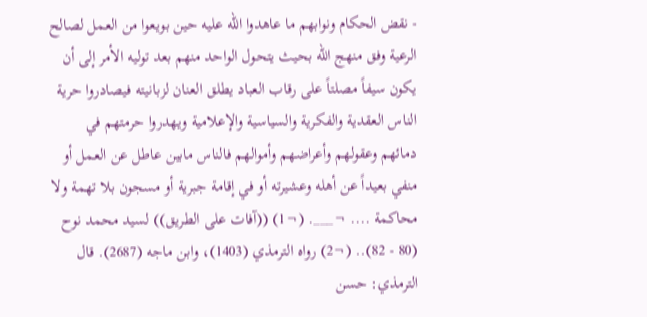- نقض الحكام ونوابهم ما عاهدوا الله عليه حين بويعوا من العمل لصالح الرعية وفق منهج الله بحيث يتحول الواحد منهم بعد توليه الأمر إلى أن يكون سيفاً مصلتاً على رقاب العباد يطلق العنان لزبانيته فيصادروا حرية الناس العقدية والفكرية والسياسية والإعلامية ويهدروا حرمتهم في دمائهم وعقولهم وأعراضهم وأموالهم فالناس مابين عاطل عن العمل أو منفي بعيداً عن أهله وعشيرته أو في إقامة جبرية أو مسجون بلا تهمة ولا محاكمة .... ¬___. (¬1) ((آفات على الطريق)) لسيد محمد نوح (80 - 82).. (¬2) رواه الترمذي (1403)، وابن ماجه (2687). قال الترمذي: حسن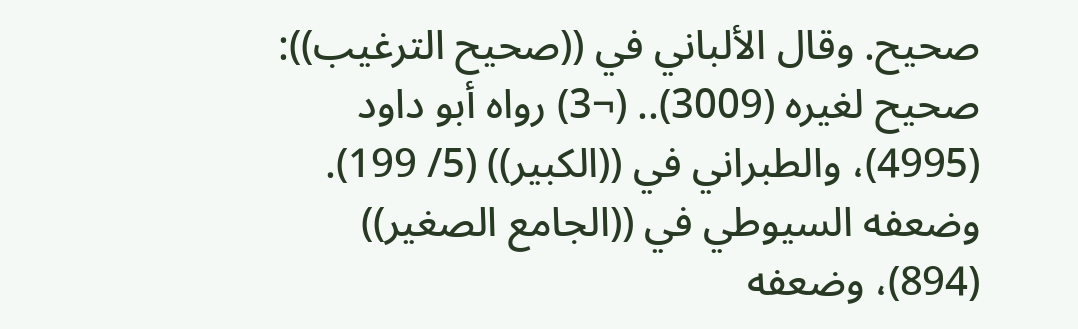صحيح. وقال الألباني في ((صحيح الترغيب)): صحيح لغيره (3009).. (¬3) رواه أبو داود (4995)، والطبراني في ((الكبير)) (5/ 199). وضعفه السيوطي في ((الجامع الصغير)) (894)، وضعفه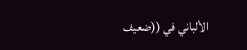الألباني في ((ضعيف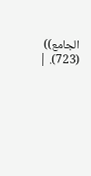الجامع)) (723). |